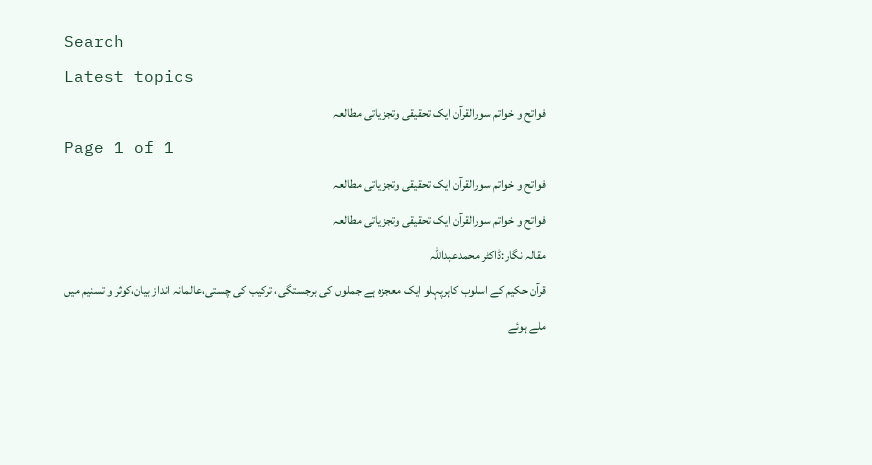Search
Latest topics
فواتح و خواتم سورالقرآن ایک تحقیقی وتجزیاتی مطالعہ
Page 1 of 1
فواتح و خواتم سورالقرآن ایک تحقیقی وتجزیاتی مطالعہ
فواتح و خواتم سورالقرآن ایک تحقیقی وتجزیاتی مطالعہ
مقالہ نگار:ڈاکٹر محمدعبداللہ
قرآن حکیم کے اسلوب کاہرپہلو ایک معجزہ ہے جملوں کی برجستگی، ترکیب کی چستی،عالمانہ انداز بیان،کوثر و تسنیم میں ملے ہوئے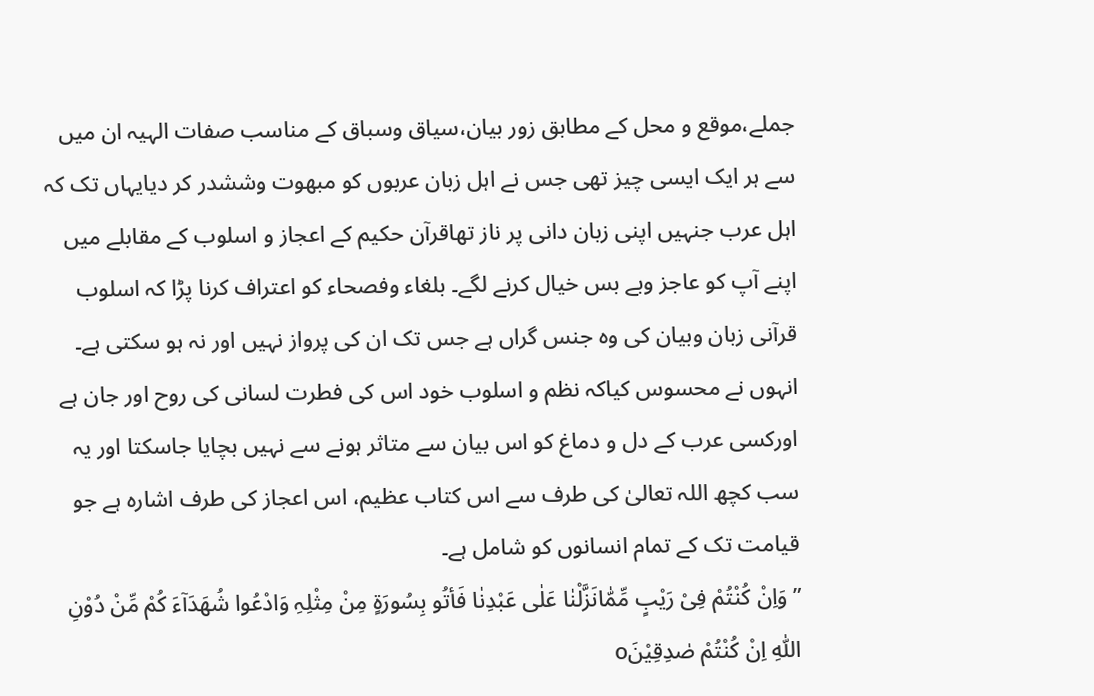جملے،موقع و محل کے مطابق زور بیان،سیاق وسباق کے مناسب صفات الہیہ ان میں سے ہر ایک ایسی چیز تھی جس نے اہل زبان عربوں کو مبھوت وششدر کر دیایہاں تک کہ اہل عرب جنہیں اپنی زبان دانی پر ناز تھاقرآن حکیم کے اعجاز و اسلوب کے مقابلے میں اپنے آپ کو عاجز وبے بس خیال کرنے لگے۔ بلغاء وفصحاء کو اعتراف کرنا پڑا کہ اسلوب قرآنی زبان وبیان کی وہ جنس گراں ہے جس تک ان کی پرواز نہیں اور نہ ہو سکتی ہے۔ انہوں نے محسوس کیاکہ نظم و اسلوب خود اس کی فطرت لسانی کی روح اور جان ہے اورکسی عرب کے دل و دماغ کو اس بیان سے متاثر ہونے سے نہیں بچایا جاسکتا اور یہ سب کچھ اللہ تعالیٰ کی طرف سے اس کتاب عظیم، اس اعجاز کی طرف اشارہ ہے جو قیامت تک کے تمام انسانوں کو شامل ہے۔
”وَاِنْ کُنْتُمْ فِیْ رَیْبٍ مِّمّٰانَزَّلْنٰا عَلٰی عَبْدِنٰا فَأتُو بِسُورَةٍ مِنْ مِثْلِہِ وَادْعُوا شُھَدَآءَ کُمْ مِّنْ دُوْنِ اللّٰہِ اِنْ کُنْتُمْ صٰدِقِیْنَo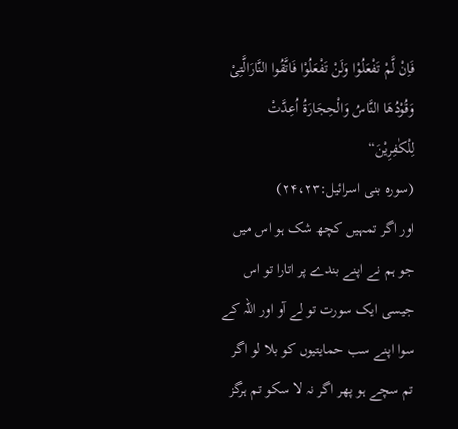فَاِنْ لَّمْ تَفْعَلُوْا وَلَنْ تَفْعَلُوْا فَاتَّقُوا النَّارَالَّتِیْ وَقُوْدُھَا النَّاسُ وَالْحِجَارَةُ اُعِدَّتْ لِلْکٰفِرِیْنَ“
(سورہ بنی اسرائیل:۲۴،۲۳)
اور اگر تمہیں کچھ شک ہو اس میں جو ہم نے اپنے بندے پر اتارا تو اس جیسی ایک سورت تو لے آو اور اللہ کے سوا اپنے سب حمایتیوں کو بلا لو اگر تم سچے ہو پھر اگر نہ لا سکو تم ہرگز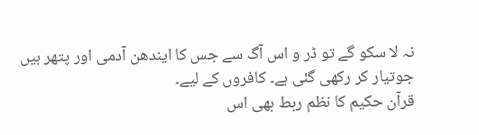نہ لا سکو گے تو ڈر و اس آگ سے جس کا ایندھن آدمی اور پتھر ہیں جوتیار کر رکھی گئی ہے۔ کافروں کے لیے۔
قرآن حکیم کا نظم ربط بھی اس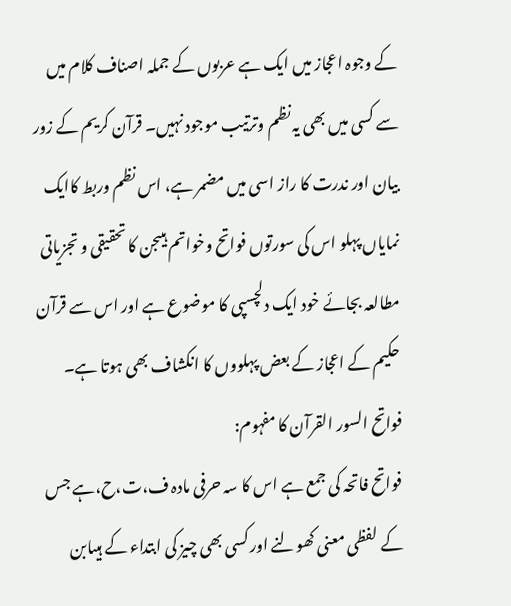کے وجوہ اعجاز میں ایک ہے عربوں کے جملہ اصناف کلام میں سے کسی میں بھی یہ نظم وترتیب موجود نہیں۔ قرآن کریم کے زور بیان اور ندرت کا راز اسی میں مضمر ہے، اس نظم وربط کاایک نمایاں پہلو اس کی سورتوں فواتح وخواتم ہیںجن کا تحقیقی و تجزیاتی مطالعہ بجائے خود ایک دلچسپی کا موضوع ہے اور اس سے قرآن حکیم کے اعجاز کے بعض پہلووں کا انکشاف بھی ہوتا ہے۔
فواتح السور القرآن کا مفہوم:
فواتح فاتحہ کی جمع ہے اس کا سہ حرفی مادہ ف،ت،ح،ہے جس کے لفظی معنی کھولنے اور کسی بھی چیز کی ابتداء کے ہیںابن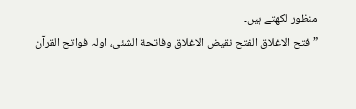منظور لکھتے ہیں۔
”فتح الاغلاق الفتح نقیض الاغلاق وفاتحة الشئی، اولہ فواتح القرآن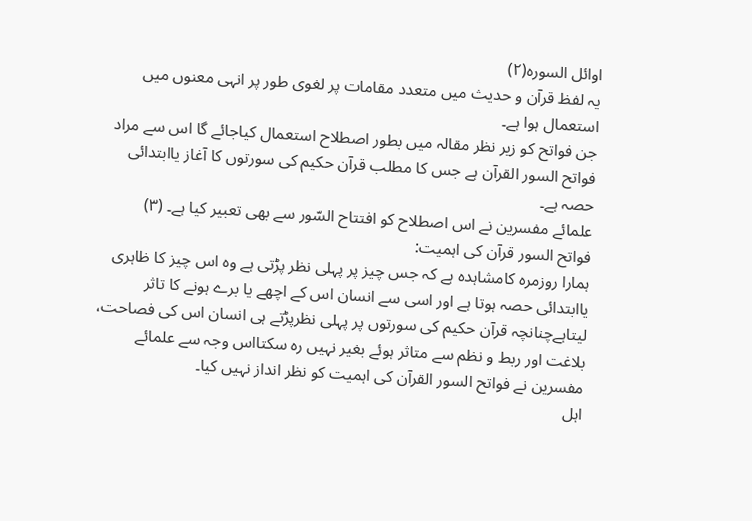اوائل السورہ(۲)
یہ لفظ قرآن و حدیث میں متعدد مقامات پر لغوی طور پر انہی معنوں میں استعمال ہوا ہے۔
جن فواتح کو زیر نظر مقالہ میں بطور اصطلاح استعمال کیاجائے گا اس سے مراد فواتح السور القرآن ہے جس کا مطلب قرآن حکیم کی سورتوں کا آغاز یاابتدائی حصہ ہے۔
علمائے مفسرین نے اس اصطلاح کو افتتاح السّور سے بھی تعبیر کیا ہے۔ (۳)
فواتح السور قرآن کی اہمیت:
ہمارا روزمرہ کامشاہدہ ہے کہ جس چیز پر پہلی نظر پڑتی ہے وہ اس چیز کا ظاہری یاابتدائی حصہ ہوتا ہے اور اسی سے انسان اس کے اچھے یا برے ہونے کا تاثر لیتاہےچنانچہ قرآن حکیم کی سورتوں پر پہلی نظرپڑتے ہی انسان اس کی فصاحت، بلاغت اور ربط و نظم سے متاثر ہوئے بغیر نہیں رہ سکتااس وجہ سے علمائے مفسرین نے فواتح السور القرآن کی اہمیت کو نظر انداز نہیں کیا۔
اہل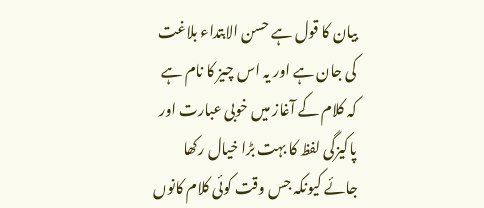بیان کا قول ہے حسن الابتداء بلاغت کی جان ہے اور یہ اس چیز کا نام ہے کہ کلام کے آغاز میں خوبی عبارت اور پاکیزگی لفظ کا بہت بڑا خیال رکھا جائے کیونکہ جس وقت کوئی کلام کانوں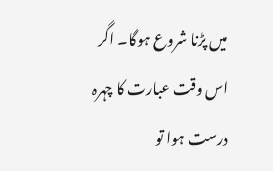میں پڑنا شروع ہوگا۔ اگر اس وقت عبارت کا چہرہ درست ہوا تو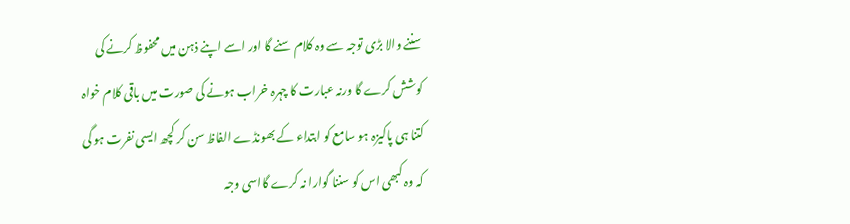سننے والا بڑی توجہ سے وہ کلام سنے گا اور اسے اپنے ذہن میں محفوظ کرنے کی کوشش کرے گا ورنہ عبارت کا چہرہ خراب ہونے کی صورت میں باقی کلام خواہ کتنا ہی پاکیزہ ہو سامع کو ابتداء کے بھونڈے الفاظ سن کر کچھ ایسی نفرت ہو گی کہ وہ کبھی اس کو سننا گوارا نہ کرے گااسی وجہ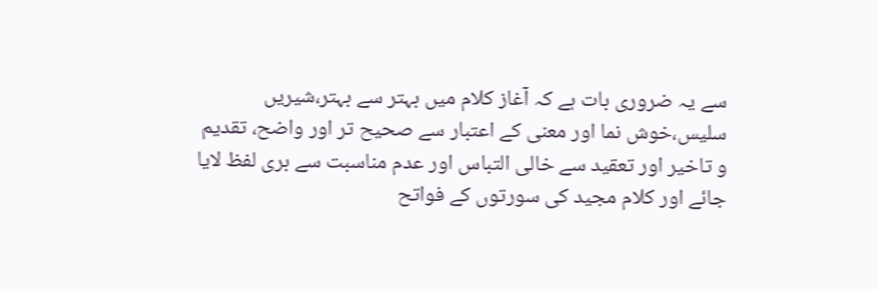سے یہ ضروری بات ہے کہ آغاز کلام میں بہتر سے بہتر،شیریں سلیس،خوش نما اور معنی کے اعتبار سے صحیح تر اور واضح، تقدیم و تاخیر اور تعقید سے خالی التباس اور عدم مناسبت سے بری لفظ لایا جائے اور کلام مجید کی سورتوں کے فواتح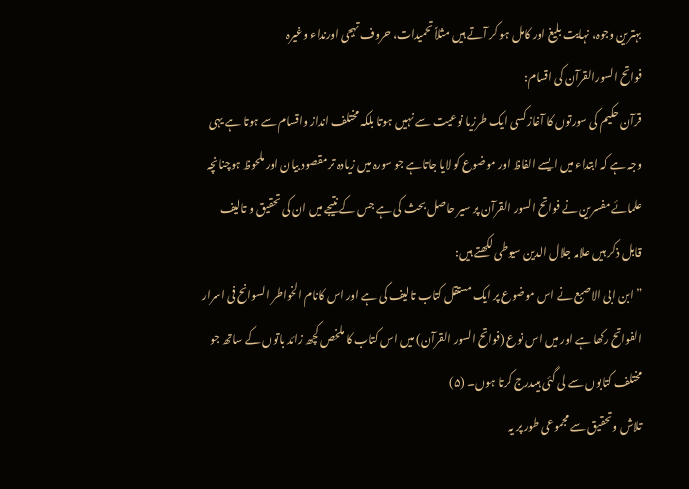بہترین وجوہ، نہایت بلیغ اور کامل ہو کر آتے ہیں مثلاً تحمیدات، حروف تہجی اورنداء وغیرہ
فواتح السورالقرآن کی اقسام:
قرآن حکیم کی سورتوں کا آغاز کسی ایک طرزیا نوعیت سے نہیں ہوتا بلکہ مختلف انداز واقسام سے ہوتا ہے یہی وجہ ہے کہ ابتداء میں ایسے الفاظ اور موضوع کو لایا جاتاہے جو سورہ میں زیادہ تر مقصود بیان اور ملحوظ ہوچنانچہ علمائے مفسرین نے فواتح السور القرآن پر سیر حاصل بحث کی ہے جس کے نتیجے میں ان کی تحقیق و تالیف قابل ذکر ہیں علامہ جلال الدین سیوطی لکھتے ہیں:
”ابن ابی الاصبع نے اس موضوع پر ایک مستقل کتاب تالیف کی ہے اور اس کانام الخواطر السوانح فی اسرار الفواتح رکھا ہے اور میں اس نوع (فواتح السور القرآن) میں اس کتاب کا ملخص کچھ زائد باتوں کے ساتھ جو مختلف کتابوں سے لی گئی ہیںدرج کرتا ہوں۔ (۵)
تلاش وتحقیق سے مجموعی طور پر یہ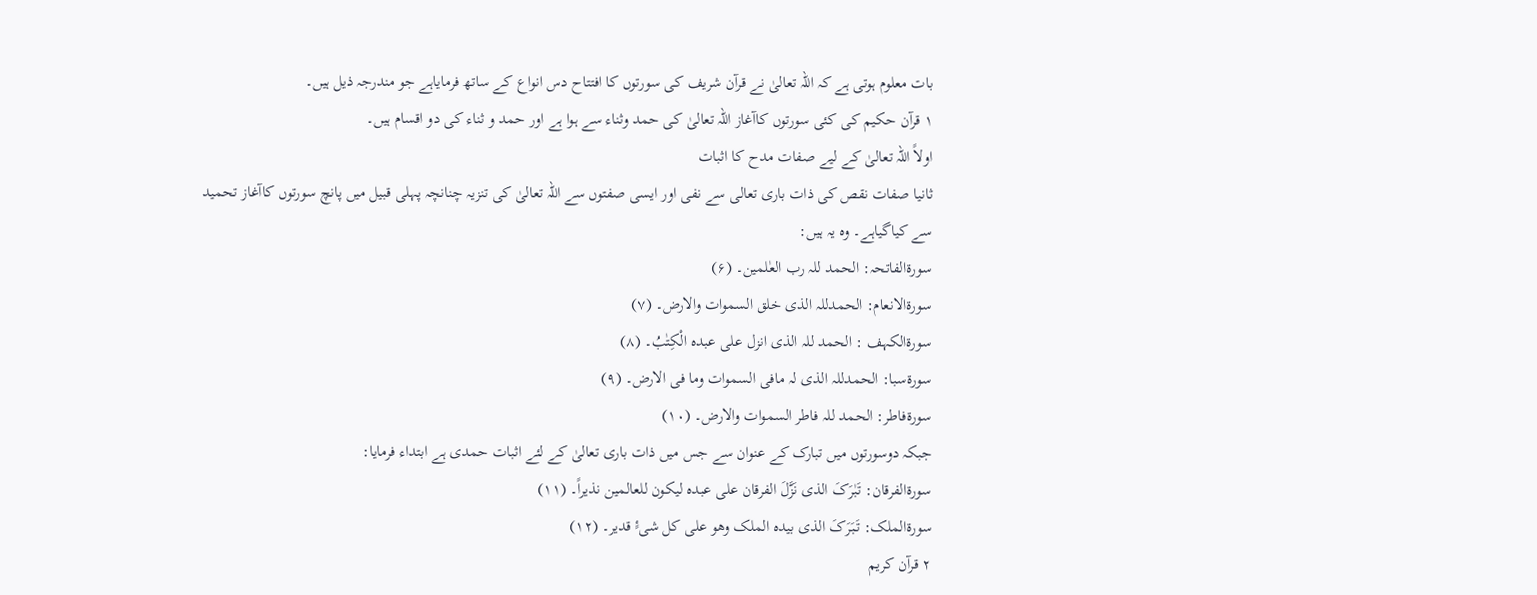بات معلوم ہوتی ہے کہ اللہ تعالیٰ نے قرآن شریف کی سورتوں کا افتتاح دس انواع کے ساتھ فرمایاہے جو مندرجہ ذیل ہیں۔
۱ قرآن حکیم کی کئی سورتوں کاآغاز اللہ تعالیٰ کی حمد وثناء سے ہوا ہے اور حمد و ثناء کی دو اقسام ہیں۔
اولاً اللہ تعالیٰ کے لیے صفات مدح کا اثبات
ثانیا صفات نقص کی ذات باری تعالی سے نفی اور ایسی صفتوں سے اللہ تعالیٰ کی تنزیہ چنانچہ پہلی قبیل میں پانچ سورتوں کاآغاز تحمید سے کیاگیاہے۔ وہ یہ ہیں:
سورةالفاتحہ: الحمد للہ رب العٰلمین۔ (۶)
سورةالانعام: الحمدللہ الذی خلق السموات والارض۔ (۷)
سورةالکہف : الحمد للہ الذی انزل علی عبدہ الْکِتٰبُ۔ (۸)
سورةسبا: الحمدللہ الذی لہ مافی السموات وما فی الارض۔ (۹)
سورةفاطر: الحمد للہ فاطر السموات والارض۔ (۱۰)
جبکہ دوسورتوں میں تبارک کے عنوان سے جس میں ذات باری تعالیٰ کے لئے اثبات حمدی ہے ابتداء فرمایا:
سورةالفرقان: تَبٰرَکَ الذی نَزَّلَ الفرقان علی عبدہ لیکون للعالمین نذیراً۔ (۱۱)
سورةالملک: تَبَرَکَ الذی بیدہ الملک وھو علی کل شیٴٍ قدیر۔ (۱۲)
۲ قرآن کریم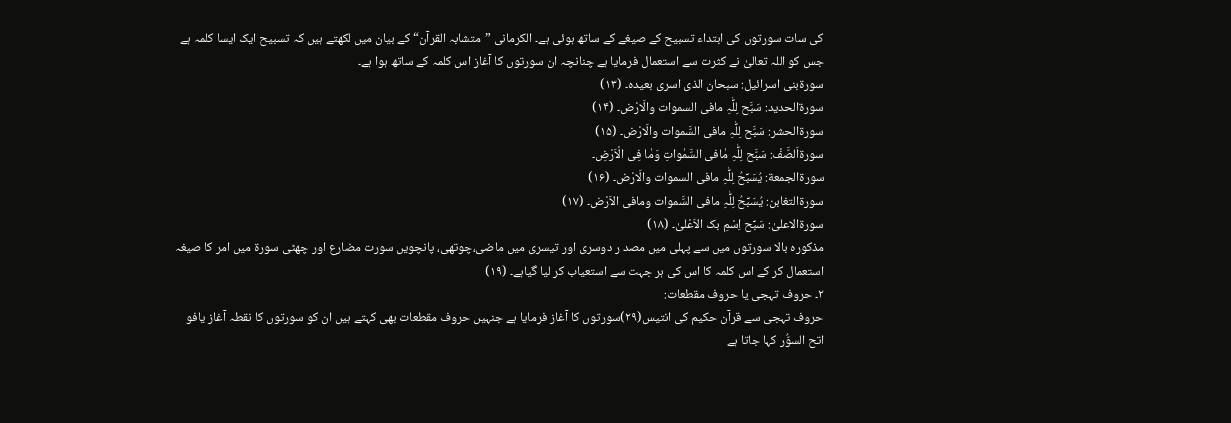کی سات سورتوں کی ابتداء تسبیح کے صیغے کے ساتھ ہوئی ہے۔ الکرمانی ”متشابہ القرآن“ کے بیان میں لکھتے ہیں کہ تسبیح ایک ایسا کلمہ ہے جس کو اللہ تعالیٰ نے کثرت سے استعمال فرمایا ہے چنانچہ ان سورتوں کا آغاز اس کلمہ کے ساتھ ہوا ہے۔
سورةبنی اسرائیل: سبحان الذی اسری بعیدہ۔ (۱۳)
سورةالحدید: سَبَّح لِلّٰہِ مافی السموات والَارْض۔ (۱۴)
سورةالحشر: سَبَّح لِلّٰہِ مافی السَّموات والَارْض۔ (۱۵)
سورةاَلصَّفْ: سَبَّح لِلّٰہِ مٰافی السَّمٰواتِ وَمٰا فِی الْاَرْضِ۔
سورةالجمعة: یُسَبِّحُ لِلّٰہِ مافی السموات والَارْض۔ (۱۶)
سورةالتغابن: یُسَبِّحُ لِلّٰہِ مافی السَّموات ومافی الاَرْض۔ (۱۷)
سورةالاعلیٰ: سَبِّح اِسْمِ بک الاَعْلیٰ۔ (۱۸)
مذکورہ بالا سورتوں میں سے پہلی میں مصد ر دوسری اور تیسری میں ماضی،چوتھی، پانچویں سورت مضارع اور چھٹی سورة میں امر کا صیغہ استعمال کر کے اس کلمہ کا اس کی ہر جہت سے استعیاب کر لیا گیاہے۔ (۱۹)
۲۔ حروف تہجی یا حروف مقطعات:
حروف تہجی سے قرآن حکیم کی انتیس(۲۹)سورتوں کا آغاز فرمایا ہے جنہیں حروف مقطعات بھی کہتے ہیں ان کو سورتوں کا نقطہ آغاز یافو اتح السوُّر کہا جاتا ہے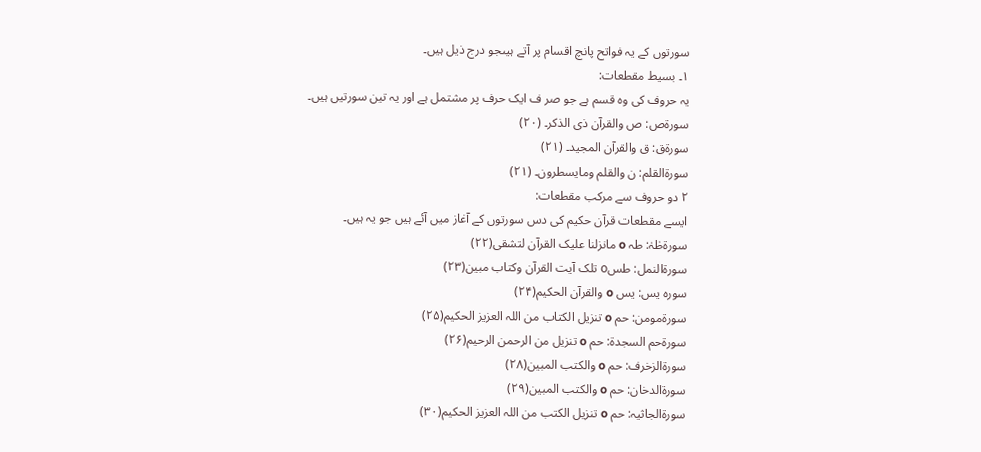سورتوں کے یہ فواتح پانچ اقسام پر آتے ہیںجو درج ذیل ہیں۔
۱۔ بسیط مقطعات:
یہ حروف کی وہ قسم ہے جو صر ف ایک حرف پر مشتمل ہے اور یہ تین سورتیں ہیں۔
سورةص: ص والقرآن ذی الذکر۔ (۲۰)
سورةق: ق والقرآن المجید۔ (۲۱)
سورةالقلم: ن والقلم ومایسطرون۔ (۲۱)
۲ دو حروف سے مرکب مقطعات:
ایسے مقطعات قرآن حکیم کی دس سورتوں کے آغاز میں آئے ہیں جو یہ ہیں۔
سورةطٰہٰ: طہ o مانزلنا علیک القرآن لتشقی(۲۲)
سورةالنمل: طسo تلک آیت القرآن وکتاب مبین(۲۳)
سورہ یس: یس o والقرآن الحکیم(۲۴)
سورةمومن: حم o تنزیل الکتاب من اللہ العزیز الحکیم(۲۵)
سورةحم السجدة: حم o تنزیل من الرحمن الرحیم(۲۶)
سورةالزخرف: حم o والکتب المبین(۲۸)
سورةالدخان: حم o والکتب المبین(۲۹)
سورةالجاثیہ: حم o تنزیل الکتب من اللہ العزیز الحکیم(۳۰)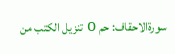سورةالاحقاف: حم o تنزیل الکتب من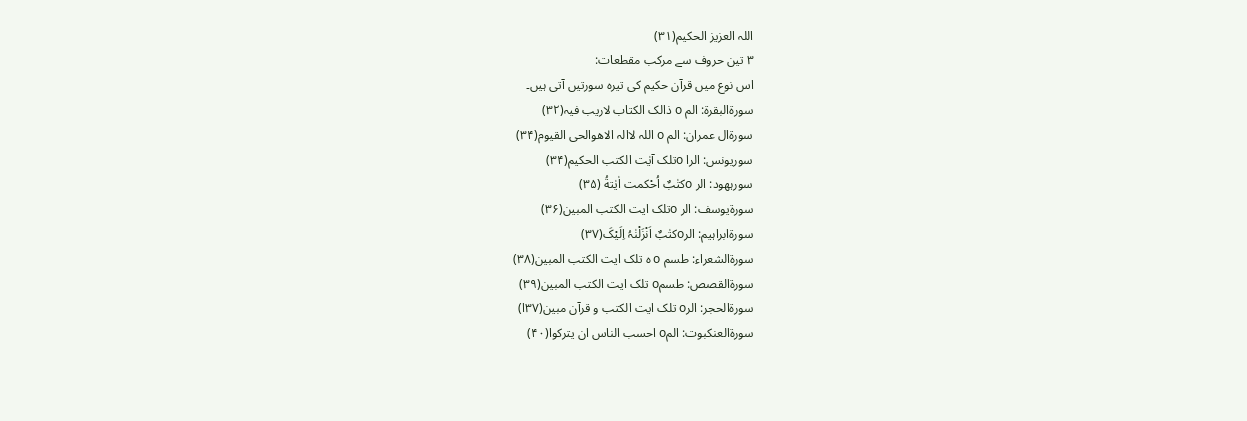اللہ العزیز الحکیم(۳۱)
۳ تین حروف سے مرکب مقطعات:
اس نوع میں قرآن حکیم کی تیرہ سورتیں آتی ہیں۔
سورةالبقرة: الم o ذالک الکتاب لاریب فیہ(۳۲)
سورةال عمران: الم o اللہ لاالہ الاھوالحی القیوم(۳۴)
سوریونس: الرا oتلک آیٰت الکتب الحکیم(۳۴)
سورہھود: الر oکتٰبٌ اُحْکمت اٰیٰتةُ (۳۵)
سورةیوسف: الر oتلک ایت الکتب المبین(۳۶)
سورةابراہیم: الرoکتٰبٌ اَنْزَلْنٰہُ اِلَیْکَ(۳۷)
سورةالشعراء: طسم o ہ تلک ایت الکتب المبین(۳۸)
سورةالقصص: طسمo تلک ایت الکتب المبین(۳۹)
سورةالحجر: الرo تلک ایت الکتب و قرآن مبین(۳۷ا)
سورةالعنکبوت: المo احسب الناس ان یترکوا(۴۰)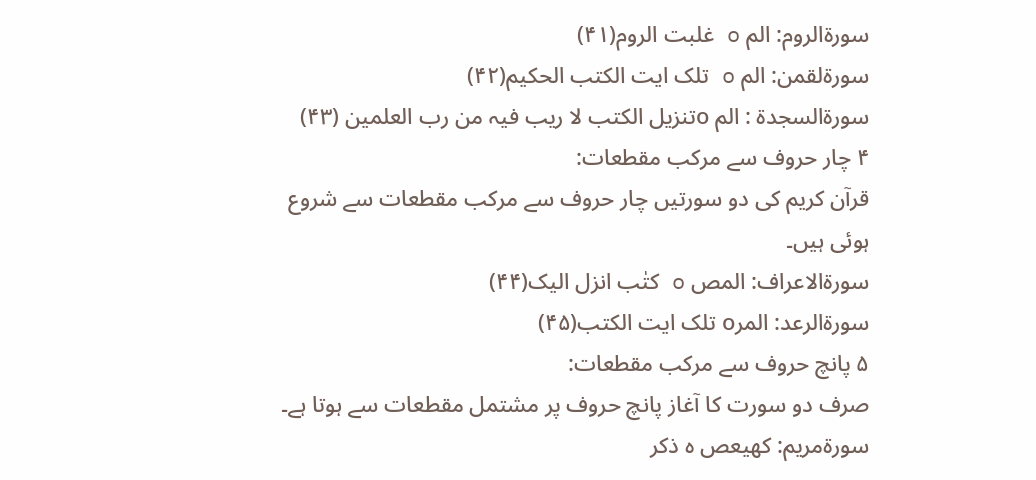سورةالروم: الم o غلبت الروم(۴۱)
سورةلقمن: الم o تلک ایت الکتب الحکیم(۴۲)
سورةالسجدة : الم oتنزیل الکتب لا ریب فیہ من رب العلمین (۴۳)
۴ چار حروف سے مرکب مقطعات:
قرآن کریم کی دو سورتیں چار حروف سے مرکب مقطعات سے شروع ہوئی ہیں۔
سورةالاعراف: المص o کتٰب انزل الیک(۴۴)
سورةالرعد: المرo تلک ایت الکتب(۴۵)
۵ پانچ حروف سے مرکب مقطعات:
صرف دو سورت کا آغاز پانچ حروف پر مشتمل مقطعات سے ہوتا ہے۔
سورةمریم: کھیعص ہ ذکر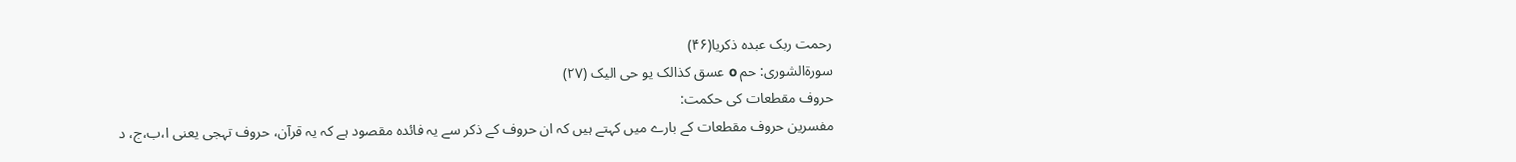رحمت ربک عبدہ ذکریا(۴۶)
سورةالشوری: حم o عسق کذالک یو حی الیک (۲۷)
حروف مقطعات کی حکمت:
مفسرین حروف مقطعات کے بارے میں کہتے ہیں کہ ان حروف کے ذکر سے یہ فائدہ مقصود ہے کہ یہ قرآن، حروف تہجی یعنی ا،ب،ج، د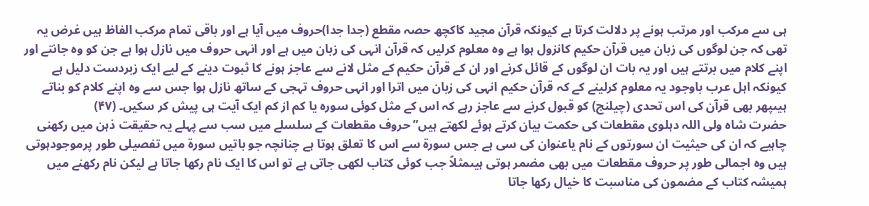ہی سے مرکب اور مرتب ہونے پر دلالت کرتا ہے کیونکہ قرآن مجید کاکچھ حصہ مقطع (جدا جدا)حروف میں آیا ہے اور باقی تمام مرکب الفاظ ہیں غرض یہ تھی کہ جن لوگوں کی زبان میں قرآن حکیم کانزول ہوا ہے وہ معلوم کرلیں کہ قرآن انہی کی زبان میں ہے اور انہی حروف میں نازل ہوا ہے جن کو وہ جانتے اور اپنے کلام میں برتتے ہیں اور یہ بات ان لوگوں کے قائل کرنے اور ان کے قرآن حکیم کے مثل لانے سے عاجز ہونے کا ثبوت دینے کے لیے ایک زبردست دلیل ہے کیونکہ اہل عرب باوجود یہ معلوم کرلینے کے کہ قرآن حکیم انہی کی زبان میں اترا اور انہی حروف تہجی کے ساتھ نازل ہوا جس سے وہ اپنے کلام کو بناتے ہیںپھر بھی قرآن کی اس تحدی (چیلنج) کو قبول کرنے سے عاجز رہے کہ اس کے مثل کوئی سورہ یا کم از کم ایک آیت ہی پیش کر سکیں۔ (۴۷)
حضرت شاہ ولی اللہ دہلوی مقطعات کی حکمت بیان کرتے ہوئے لکھتے ہیں” حروف مقطعات کے سلسلے میں سب سے پہلے یہ حقیقت ذہن میں رکھنی چاہیے کہ ان کی حیثیت ان سورتوں کے نام یاعنوان کی سی ہے جس سورة سے اس کا تعلق ہوتا ہے چنانچہ جو باتیں سورة میں تفصیلی طور پرموجودہوتی ہیں وہ اجمالی طور پر حروف مقطعات میں بھی مضمر ہوتی ہیںمثلاً جب کوئی کتاب لکھی جاتی ہے تو اس کا ایک نام رکھا جاتا ہے لیکن نام رکھنے میں ہمیشہ کتاب کے مضمون کی مناسبت کا خیال رکھا جاتا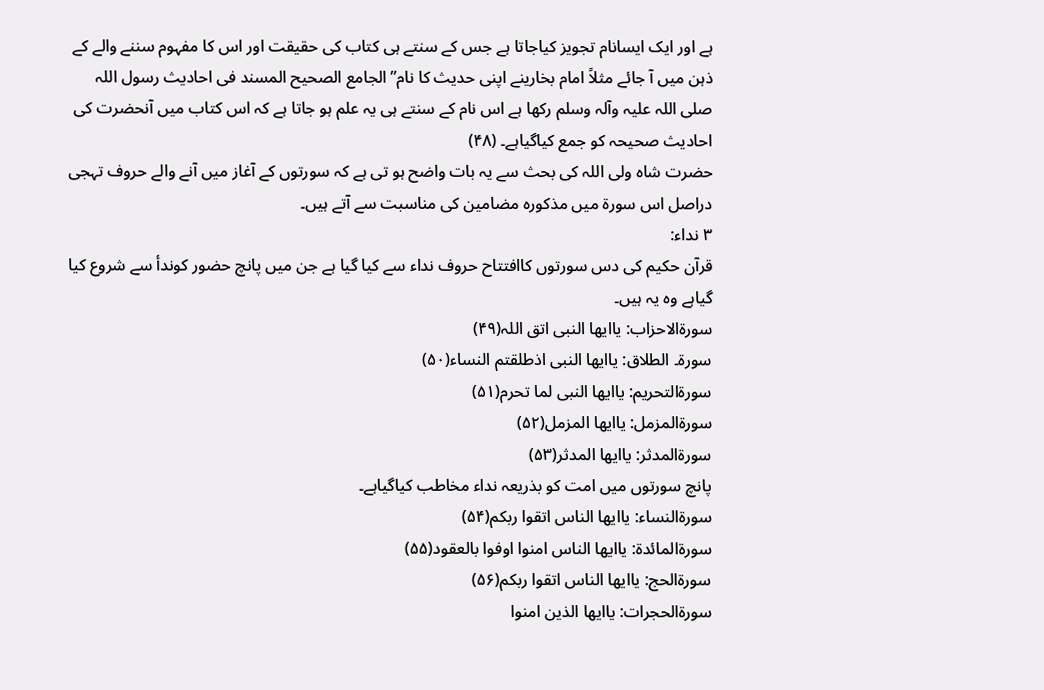ہے اور ایک ایسانام تجویز کیاجاتا ہے جس کے سنتے ہی کتاب کی حقیقت اور اس کا مفہوم سننے والے کے ذہن میں آ جائے مثلاً امام بخارینے اپنی حدیث کا نام”الجامع الصحیح المسند فی احادیث رسول اللہ صلی اللہ علیہ وآلہ وسلم رکھا ہے اس نام کے سنتے ہی یہ علم ہو جاتا ہے کہ اس کتاب میں آنحضرت کی احادیث صحیحہ کو جمع کیاگیاہے۔ (۴۸)
حضرت شاہ ولی اللہ کی بحث سے یہ بات واضح ہو تی ہے کہ سورتوں کے آغاز میں آنے والے حروف تہجی دراصل اس سورة میں مذکورہ مضامین کی مناسبت سے آتے ہیں۔
۳ نداء:
قرآن حکیم کی دس سورتوں کاافتتاح حروف نداء سے کیا گیا ہے جن میں پانچ حضور کوندأ سے شروع کیا گیاہے وہ یہ ہیں۔
سورةالاحزاب: یاایھا النبی اتق اللہ(۴۹)
سورة۔ الطلاق: یاایھا النبی اذطلقتم النساء(۵۰)
سورةالتحریم: یاایھا النبی لما تحرم(۵۱)
سورةالمزمل: یاایھا المزمل(۵۲)
سورةالمدثر: یاایھا المدثر(۵۳)
پانچ سورتوں میں امت کو بذریعہ نداء مخاطب کیاگیاہے۔
سورةالنساء: یاایھا الناس اتقوا ربکم(۵۴)
سورةالمائدة: یاایھا الناس امنوا اوفوا بالعقود(۵۵)
سورةالحج: یاایھا الناس اتقوا ربکم(۵۶)
سورةالحجرات: یاایھا الذین امنوا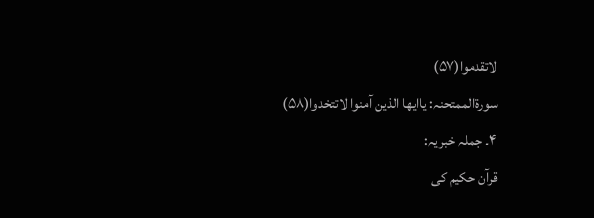لاتقدموا(۵۷)
سورةالممتحنہ: یاایھا الذین آمنوا لاتتخدوا(۵۸)
۴۔ جملہ خبریہ:
قرآن حکیم کی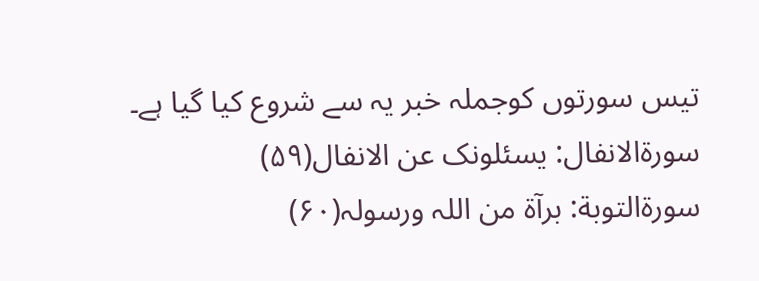تیس سورتوں کوجملہ خبر یہ سے شروع کیا گیا ہے۔
سورةالانفال: یسئلونک عن الانفال(۵۹)
سورةالتوبة: برآة من اللہ ورسولہ(۶۰)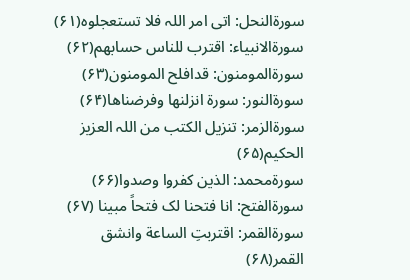سورةالنحل: اتی امر اللہ فلا تستعجلوہ(۶۱)
سورةالانبیاء: اقترب للناس حسابھم(۶۲)
سورةالمومنون: قدافلح المومنون(۶۳)
سورةالنور: سورة انزلنھا وفرضناھا(۶۴)
سورةالزمر: تنزیل الکتب من اللہ العزیز الحکیم(۶۵)
سورةمحمد: الذین کفروا وصدوا(۶۶)
سورةالفتح: انا فتحنا لک فتحاً مبینا (۶۷)
سورةالقمر: اقتربتِ الساعة وانشق القمر(۶۸)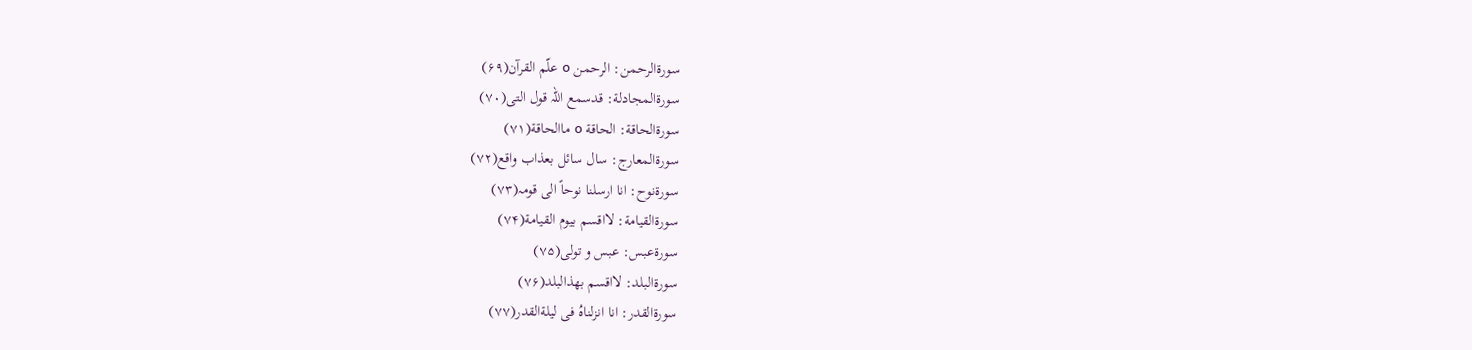سورةالرحمن: الرحمن o علّم القرآن(۶۹)
سورةالمجادلة: قدسمع اللہ قول التی(۷۰)
سورةالحاقة: الحاقة o ماالحاقة(۷۱)
سورةالمعارج: سال سائل بعذاب واقع(۷۲)
سورةنوح: انا ارسلنا نوحاً الی قومہ(۷۳)
سورةالقیامة: لااقسم بیوم القیامة(۷۴)
سورةعبس: عبس و تولی(۷۵)
سورةالبلد: لااقسم بھذالبلد(۷۶)
سورةالقدر: انا انزلناہُ فی لیلةالقدر(۷۷)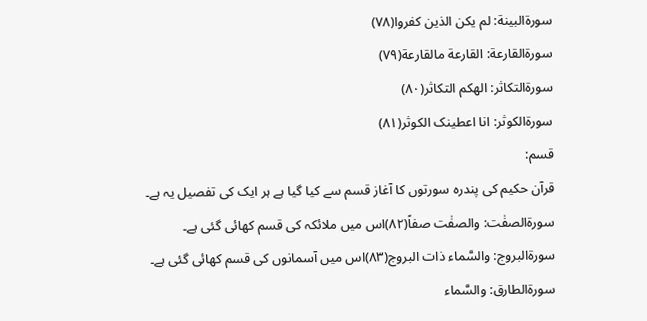سورةالبینة: لم یکن الذین کفروا(۷۸)
سورةالقارعة: القارعة مالقارعة(۷۹)
سورةالتکاثر: الھکم التکاثر(۸۰)
سورةالکوثر: انا اعطینک الکوثر(۸۱)
قسم:
قرآن حکیم کی پندرہ سورتوں کا آغاز قسم سے کیا گیا ہے ہر ایک کی تفصیل یہ ہے۔
سورةالصفٰت: والصفٰت صفاً(۸۲)اس میں ملائکہ کی قسم کھائی گئی ہے۔
سورةالبروج: والسَّماء ذات البروج(۸۳)اس میں آسمانوں کی قسم کھائی گئی ہے۔
سورةالطارق: والسَّماء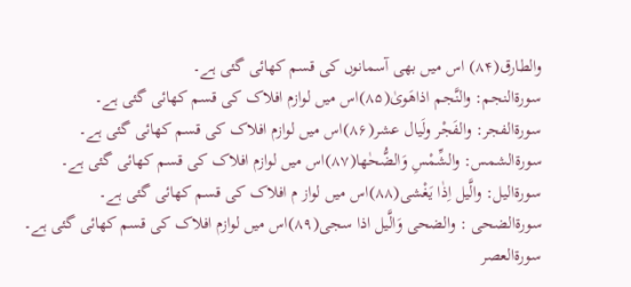والطارق(۸۴) اس میں بھی آسمانوں کی قسم کھائی گئی ہے۔
سورةالنجم: والنَّجم اذاھَویٰ(۸۵)اس میں لوازم افلاک کی قسم کھائی گئی ہے۔
سورةالفجر: والفَجْر ولَیال عشر(۸۶)اس میں لوازم افلاک کی قسم کھائی گئی ہے۔
سورةالشمس: والشِّمْسِ وَالضُّحٰھا(۸۷)اس میں لوازم افلاک کی قسم کھائی گئی ہے۔
سورةالیل: والَّیل اِذٰا یَغْشی(۸۸)اس میں لواز م افلاک کی قسم کھائی گئی ہے۔
سورةالضحی : والضحی وَالَّیل اذا سجی(۸۹)اس میں لوازم افلاک کی قسم کھائی گئی ہے۔
سورةالعصر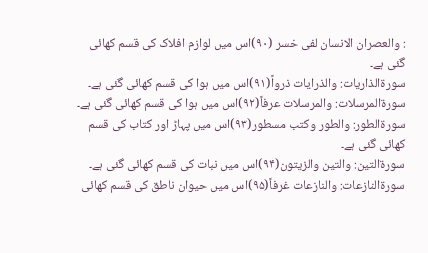: والعصران الانسان لفی خسر (۹۰)اس میں لوازم افلاک کی قسم کھائی گئی ہے۔
سورةالذاریات: والذرایات ذرواً(۹۱)اس میں ہوا کی قسم کھائی گئی ہے۔
سورةالمرسلات: والمرسلات عرفاً(۹۲)اس میں ہوا کی قسم کھائی گئی ہے۔
سورةالطور: والطور وکتب مسطور(۹۳)اس میں پہاڑ اور کتاب کی قسم کھائی گئی ہے۔
سورةالتین: والتین والزیتون(۹۴)اس میں نبات کی قسم کھائی گئی ہے۔
سورةالنازعات: والنازعات غرفاً(۹۵)اس میں حیوان ناطق کی قسم کھائی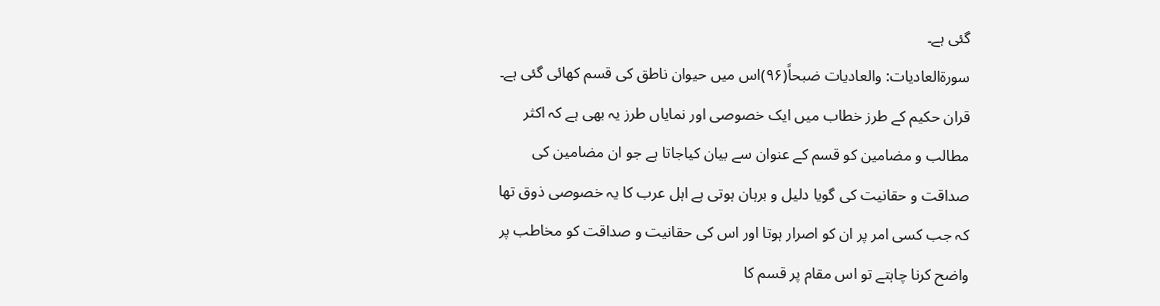گئی ہے۔
سورةالعادیات: والعادیات ضبحاً(۹۶)اس میں حیوان ناطق کی قسم کھائی گئی ہے۔
قران حکیم کے طرز خطاب میں ایک خصوصی اور نمایاں طرز یہ بھی ہے کہ اکثر مطالب و مضامین کو قسم کے عنوان سے بیان کیاجاتا ہے جو ان مضامین کی صداقت و حقانیت کی گویا دلیل و برہان ہوتی ہے اہل عرب کا یہ خصوصی ذوق تھا کہ جب کسی امر پر ان کو اصرار ہوتا اور اس کی حقانیت و صداقت کو مخاطب پر واضح کرنا چاہتے تو اس مقام پر قسم کا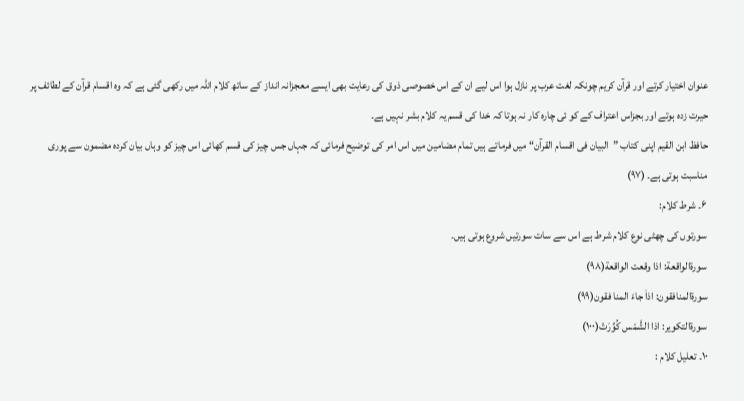عنوان اختیار کرتے اور قرآن کریم چونکہ لغت عرب پر نازل ہوا اس لیے ان کے اس خصوصی ذوق کی رعایت بھی ایسے معجزانہ انداز کے ساتھ کلام اللہ میں رکھی گئی ہے کہ وہ اقسام قرآن کے لطائف پر حیرت زدہ ہوتے اور بجزاس اعتراف کے کو ئی چارہ کار نہ ہوتا کہ خدا کی قسم یہ کلام بشر نہیں ہے۔
حافظ ابن القیم اپنی کتاب ”البیان فی اقسام القرآن“ میں فرماتے ہیں تمام مضامین میں اس امر کی توضیح فرمائی کہ جہاں جس چیز کی قسم کھائی اس چیز کو وہاں بیان کردہ مضمون سے پوری مناسبت ہوتی ہے۔ (۹۷)
۶۔ شرط کلام:
سورتوں کی چھٹی نوع کلام شرط ہے اس سے سات سورتیں شروع ہوتی ہیں۔
سورةالواقعة: اذا وقعت الواقعة(۹۸)
سورةالمنافقون: اذاٰ جاءَ المنا فقون(۹۹)
سورةالتکویر: اذا الشَّمْس کُوِّرَتْ(۱۰۰)
۱۰۔ تعلیل کلام :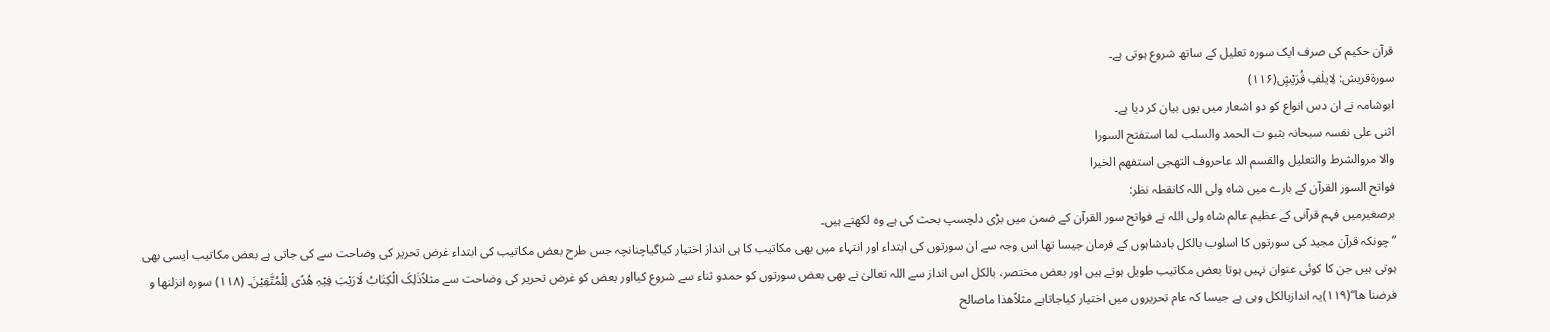قرآن حکیم کی صرف ایک سورہ تعلیل کے ساتھ شروع ہوتی ہے۔
سورةقریش: لِایلٰفِ قُرَیْشٍ(۱۱۶)
ابوشامہ نے ان دس انواع کو دو اشعار میں یوں بیان کر دیا ہے۔
اثنی علی نفسہ سبحانہ بثبو ت الحمد والسلب لما استفتح السورا
والا مروالشرط والتعلیل والقسم الد عاحروف التھجی استفھم الخیرا
فواتح السور القرآن کے بارے میں شاہ ولی اللہ کانقطہ نظر:
برصغیرمیں فہم قرآنی کے عظیم عالم شاہ ولی اللہ نے فواتح سور القرآن کے ضمن میں بڑی دلچسپ بحث کی ہے وہ لکھتے ہیں۔
” چونکہ قرآن مجید کی سورتوں کا اسلوب بالکل بادشاہوں کے فرمان جیسا تھا اس وجہ سے ان سورتوں کی ابتداء اور انتہاء میں بھی مکاتیب کا ہی انداز اختیار کیاگیاچنانچہ جس طرح بعض مکاتیب کی ابتداء غرض تحریر کی وضاحت سے کی جاتی ہے بعض مکاتیب ایسی بھی ہوتی ہیں جن کا کوئی عنوان نہیں ہوتا بعض مکاتیب طویل ہوتے ہیں اور بعض مختصر، بالکل اس انداز سے اللہ تعالیٰ نے بھی بعض سورتوں کو حمدو ثناء سے شروع کیااور بعض کو غرض تحریر کی وضاحت سے مثلاًذٰلِکَ الْکِتَابُ لَارَیْبَ فِیْہِ ھُدًی لِلْمُتَّقِیْنَ۔ (۱۱۸) سورہ انزلنھا و فرضنا ھا“(۱۱۹)یہ اندازبالکل وہی ہے جیسا کہ عام تحریروں میں اختیار کیاجاتاہے مثلاًھذا ماصالح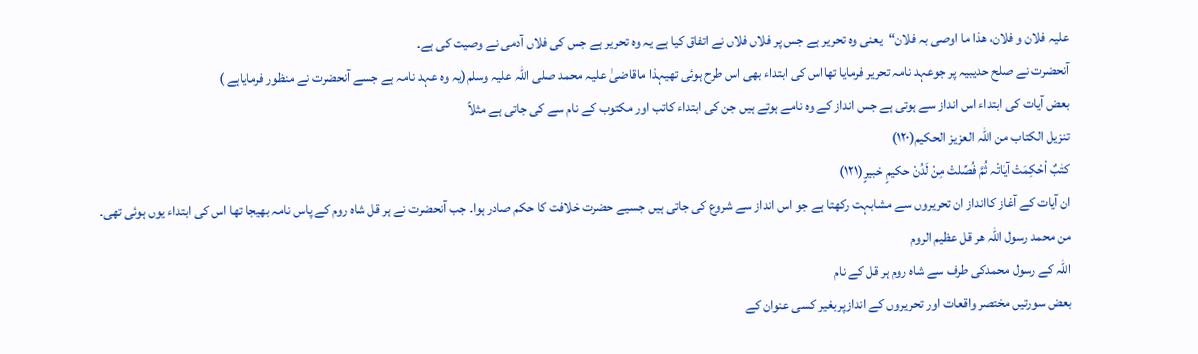علیہ فلان و فلان، ھذا ما اوصی بہ فلان“یعنی وہ تحریر ہے جس پر فلاں فلاں نے اتفاق کیا ہے یہ وہ تحریر ہے جس کی فلاں آدمی نے وصیت کی ہے۔
آنحضرت نے صلح حدیبیہ پر جوعہد نامہ تحریر فرمایا تھااس کی ابتداء بھی اس طرح ہوئی تھیہذا ماقاضیٰ علیہ محمد صلی اللہ علیہ وسلم(یہ وہ عہد نامہ ہے جسے آنحضرت نے منظور فرمایاہے )
بعض آیات کی ابتداء اس انداز سے ہوتی ہے جس انداز کے وہ نامے ہوتے ہیں جن کی ابتداء کاتب اور مکتوب کے نام سے کی جاتی ہے مثلاً
تنزیل الکتاب من اللہ العزیز الحکیم(۱۲۰)
کتٰبٌ اْحْکِمَتْ آیٰاتْہ ثُمَّ فُصِّلتْ مِنْ لَدُنْ حکیمٍ خبیرٍ(۱۲۱)
ان آیات کے آغاز کاانداز ان تحریروں سے مشابہت رکھتا ہے جو اس انداز سے شروع کی جاتی ہیں جسیے حضرت خلافت کا حکم صادر ہوا۔ جب آنحضرت نے ہر قل شاہ روم کے پاس نامہ بھیجا تھا اس کی ابتداء یوں ہوئی تھی۔
من محمد رسول اللہ ھر قل عظیم الروم
اللہ کے رسول محمدکی طرف سے شاہ روم ہر قل کے نام
بعض سورتیں مختصر واقعات اور تحریروں کے اندازپربغیر کسی عنوان کے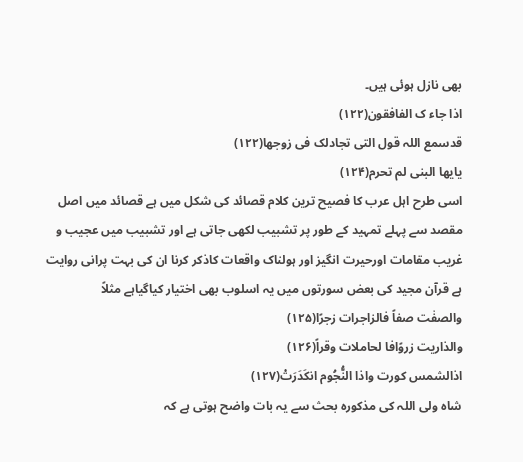بھی نازل ہوئی ہیں۔
اذا جاء ک الفافقون(۱۲۲)
قدسمع اللہ قول التی تجادلک فی زوجھا(۱۲۲)
یایھا البنی لم تحرم(۱۲۴)
اسی طرح اہل عرب کا فصیح ترین کلام قصائد کی شکل میں ہے قصائد میں اصل مقصد سے پہلے تمہید کے طور پر تشبیب لکھی جاتی ہے اور تشبیب میں عجیب و غریب مقامات اورحیرت انگیز اور ہولناک واقعات کاذکر کرنا ان کی بہت پرانی روایت ہے قرآن مجید کی بعض سورتوں میں یہ اسلوب بھی اختیار کیاگیاہے مثلاً
والصفٰت صفاً فالزاجرات زجرًا(۱۲۵)
والذاریت زروًافا لحاملات وقراً(۱۲۶)
اذالشمس کورت واذا النُّجُوم انکَدَرَتْ(۱۲۷)
شاہ ولی اللہ کی مذکورہ بحث سے یہ بات واضح ہوتی ہے کہ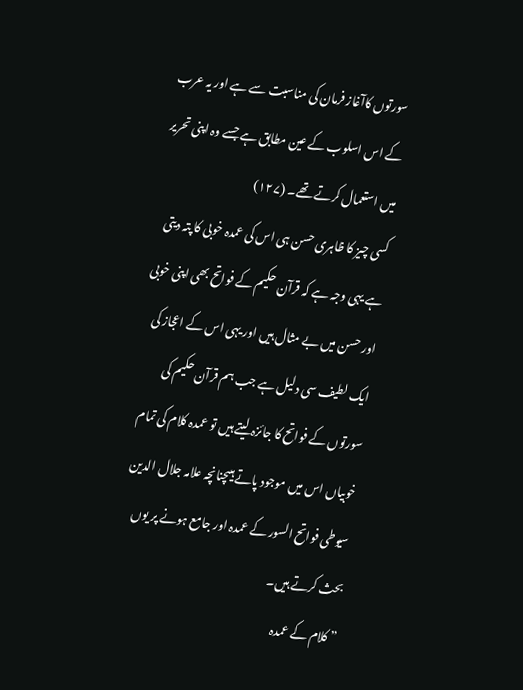سورتوں کاآغاز فرمان کی مناسبت سے ہے اور یہ عرب کے اس اسلوب کے عین مطابق ہے جسے وہ اپنی تحریر میں استعمال کرتے تھے۔ (۱۲۷)
کسی چیز کا ظاہری حسن ہی اس کی عمدہ خوبی کا پتہ دیتی ہے یہی وجہ ہے کہ قرآن حکیم کے فواتح بھی اپنی خوبی اور حسن میں بے مثال ہیں اور یہی اس کے اعجاز کی ایک لطیف سی دلیل ہے جب ہم قرآن حکیم کی سورتوں کے فواتح کا جائزہ لیتے ہیں تو عمدہ کلام کی تمام خوبیاں اس میں موجود پاتے ہیںچنانچہ علامہ جلال الدین سیوطی فواتح السور کے عمدہ اور جامع ہونے پر یوں بحث کرتے ہیں۔
” کلام کے عمدہ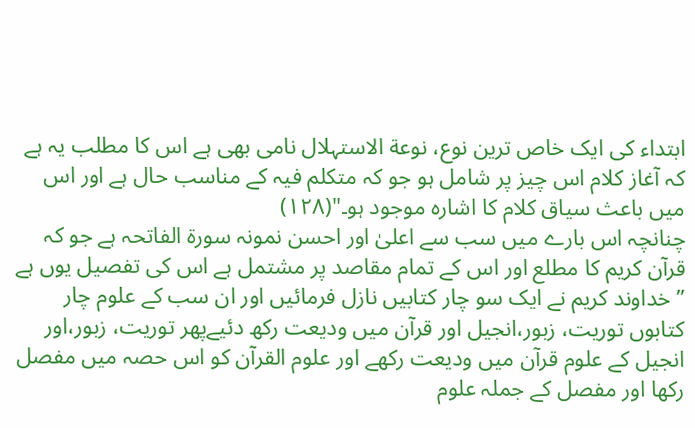ابتداء کی ایک خاص ترین نوع، نوعة الاستہلال نامی بھی ہے اس کا مطلب یہ ہے کہ آغاز کلام اس چیز پر شامل ہو جو کہ متکلم فیہ کے مناسب حال ہے اور اس میں باعث سیاق کلام کا اشارہ موجود ہو۔"(۱۲۸)
چنانچہ اس بارے میں سب سے اعلیٰ اور احسن نمونہ سورة الفاتحہ ہے جو کہ قرآن کریم کا مطلع اور اس کے تمام مقاصد پر مشتمل ہے اس کی تفصیل یوں ہے ” خداوند کریم نے ایک سو چار کتابیں نازل فرمائیں اور ان سب کے علوم چار کتابوں توریت، زبور،انجیل اور قرآن میں ودیعت رکھ دئیےپھر توریت، زبور،اور انجیل کے علوم قرآن میں ودیعت رکھے اور علوم القرآن کو اس حصہ میں مفصل رکھا اور مفصل کے جملہ علوم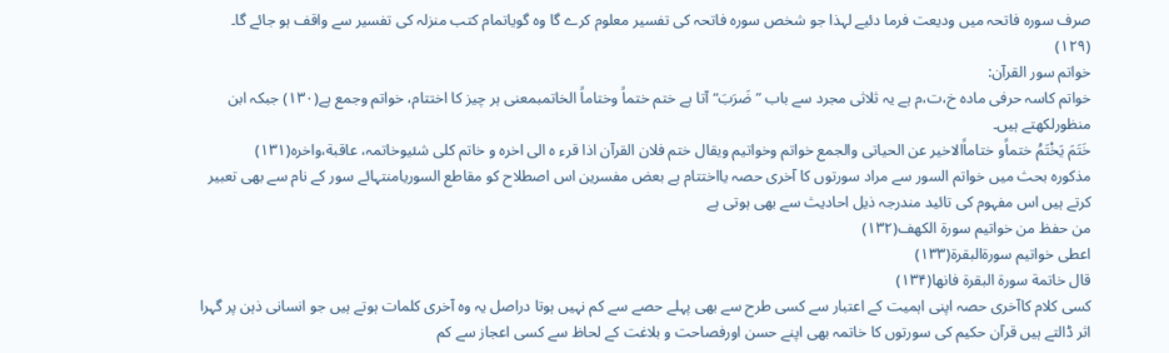صرف سورہ فاتحہ میں ودیعت فرما دئیے لہذا جو شخص سورہ فاتحہ کی تفسیر معلوم کرے گا وہ گویاتمام کتب منزلہ کی تفسیر سے واقف ہو جائے گا۔ (۱۲۹)
خواتم سور القرآن:
خواتم کاسہ حرفی مادہ خ،ت،م ہے یہ ثلاثی مجرد سے باب ”ضَرَبَ“ آتا ہے ختم ختماً وختاماً الخاتمبمعنی ہر چیز کا اختتام، خواتم وجمع ہے(۱۳۰) جبکہ ابن منظورلکھتے ہیں۔
خَتَمَ یَخْتَمُ ختماًو ختاماًالاخیر عن الحیاتی والجمع خواتم وخواتیم ویقال ختم فلان القرآن اذا قرء ہ الی اخرہ و خاتم کلی شئیوخاتمہ، عاقبة،واخرہ(۱۳۱)
مذکورہ بحث میں خواتم السور سے مراد سورتوں کا آخری حصہ یااختتام ہے بعض مفسرین اس اصطلاح کو مقاطع السوریامنتہائے سور کے نام سے بھی تعبیر کرتے ہیں اس مفہوم کی تائید مندرجہ ذیل احادیث سے بھی ہوتی ہے
من حفظ من خواتیم سورة الکھف(۱۳۲)
اعطی خواتیم سورةالبقرة(۱۳۳)
قال خاتمة سورة البقرة فانھا(۱۳۴)
کسی کلام کاآخری حصہ اپنی اہمیت کے اعتبار سے کسی طرح سے بھی پہلے حصے سے کم نہیں ہوتا دراصل یہ وہ آخری کلمات ہوتے ہیں جو انسانی ذہن پر گہرا اثر ڈالتے ہیں قرآن حکیم کی سورتوں کا خاتمہ بھی اپنے حسن اورفصاحت و بلاغت کے لحاظ سے کسی اعجاز سے کم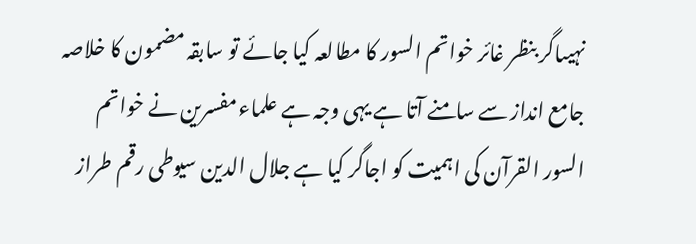نہیںاگر بنظر غائر خواتم السور کا مطالعہ کیا جائے تو سابقہ مضمون کا خلاصہ جامع انداز سے سامنے آتا ہے یہی وجہ ہے علماء مفسرین نے خواتم السور القرآن کی اہمیت کو اجاگر کیا ہے جلال الدین سیوطی رقم طراز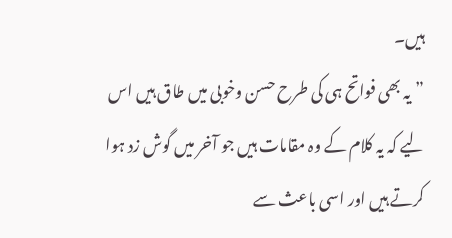ہیں۔
”یہ بھی فواتح ہی کی طرح حسن وخوبی میں طاق ہیں اس لیے کہ یہ کلام کے وہ مقامات ہیں جو آخر میں گوش زد ہوا کرتے ہیں اور اسی باعث سے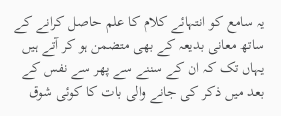یہ سامع کو انتہائے کلام کا علم حاصل کرانے کے ساتھ معانی بدیعہ کے بھی متضمن ہو کر آتے ہیں یہاں تک کہ ان کے سننے سے پھر سے نفس کے بعد میں ذکر کی جانے والی بات کا کوئی شوق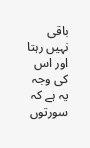باقی نہیں رہتا اور اس کی وجہ یہ ہے کہ سورتوں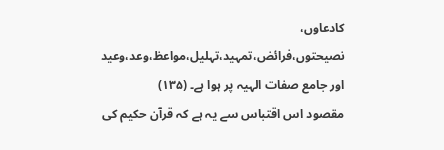کادعاوں، نصیحتوں،فرائض،تمہید،تہلیل،مواعظ،وعد،وعید اور جامع صفات الہیہ پر ہوا ہے۔ (۱۳۵)
مقصود اس اقتباس سے یہ ہے کہ قرآن حکیم کی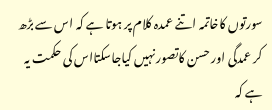سورتوں کاخاتمہ اتنے عمدہ کلام پر ہوتا ہے کہ اس سے بڑھ کر عمدگی اور حسن کاتصور نہیں کیاجاسکتااس کی حکمت یہ ہے کہ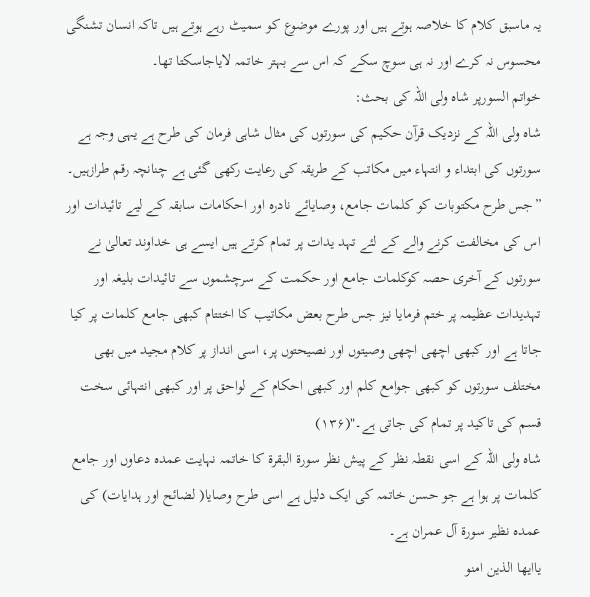یہ ماسبق کلام کا خلاصہ ہوتے ہیں اور پورے موضوع کو سمیٹ رہے ہوتے ہیں تاکہ انسان تشنگی محسوس نہ کرے اور نہ ہی سوچ سکے کہ اس سے بہتر خاتمہ لایاجاسکتا تھا۔
خواتم السورپر شاہ ولی اللہ کی بحث:
شاہ ولی اللہ کے نزدیک قرآن حکیم کی سورتوں کی مثال شاہی فرمان کی طرح ہے یہی وجہ ہے سورتوں کی ابتداء و انتہاء میں مکاتب کے طریقہ کی رعایت رکھی گئی ہے چنانچہ رقم طرازہیں۔
”جس طرح مکتوبات کو کلمات جامع، وصایائے نادرہ اور احکامات سابقہ کے لیے تائیدات اور اس کی مخالفت کرنے والے کے لئے تہد یدات پر تمام کرتے ہیں ایسے ہی خداوند تعالیٰ نے سورتوں کے آخری حصہ کوکلمات جامع اور حکمت کے سرچشموں سے تائیدات بلیغہ اور تہدیدات عظیمہ پر ختم فرمایا نیز جس طرح بعض مکاتیب کا اختتام کبھی جامع کلمات پر کیا جاتا ہے اور کبھی اچھی اچھی وصیتوں اور نصیحتوں پر، اسی انداز پر کلام مجید میں بھی مختلف سورتوں کو کبھی جوامع کلم اور کبھی احکام کے لواحق پر اور کبھی انتہائی سخت قسم کی تاکید پر تمام کی جاتی ہے۔"(۱۳۶)
شاہ ولی اللہ کے اسی نقطہ نظر کے پیش نظر سورة البقرة کا خاتمہ نہایت عمدہ دعاوں اور جامع کلمات پر ہوا ہے جو حسن خاتمہ کی ایک دلیل ہے اسی طرح وصایا( لضائح اور ہدایات) کی عمدہ نظیر سورة آل عمران ہے۔
یاایھا الذین امنو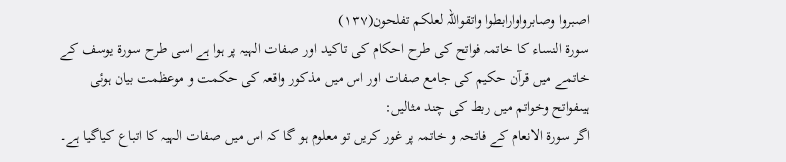اصبروا وصابرواوارابطوا واتقواللہ لعلکم تفلحون(۱۳۷)
سورة النساء کا خاتمہ فواتح کی طرح احکام کی تاکید اور صفات الہیہ پر ہوا ہے اسی طرح سورة یوسف کے خاتمے میں قرآن حکیم کی جامع صفات اور اس میں مذکور واقعہ کی حکمت و موعظمت بیان ہوئی ہیںفواتح وخواتم میں ربط کی چند مثالیں:
اگر سورة الانعام کے فاتحہ و خاتمہ پر غور کریں تو معلوم ہو گا کہ اس میں صفات الہیہ کا اتباع کیاگیا ہے۔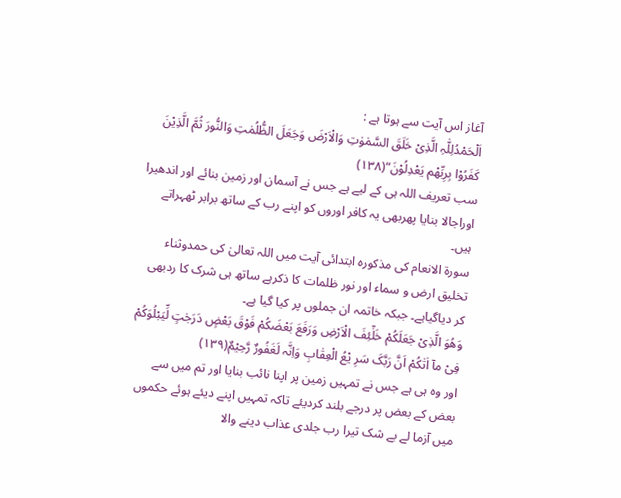آغاز اس آیت سے ہوتا ہے :
اَلْحَمْدُلِلّٰہِ الَّذِیْ خَلَقَ السَّمٰوٰتِ وَالْاَرْضَ وَجَعَلَ الظُّلُمٰتِ وَالنُّورَ ثُمَّ الَّذِیْنَ کَفَرُوْا بِرِبِّھْم یَعْدِلُوْنَ“(۱۳۸)
سب تعریف اللہ ہی کے لیے ہے جس نے آسمان اور زمین بنائے اور اندھیرا اوراجالا بنایا پھربھی یہ کافر اوروں کو اپنے رب کے ساتھ برابر ٹھہراتے ہیں۔
سورة الانعام کی مذکورہ ابتدائی آیت میں اللہ تعالیٰ کی حمدوثناء تخلیق ارض و سماء اور نور ظلمات کا ذکرہے ساتھ ہی شرک کا ردبھی کر دیاگیاہے۔ جبکہ خاتمہ ان جملوں پر کیا گیا ہے۔
وَھُوَ الَّذِیْ جَعَلَکُمْ خَلٰٓئِفَ الْاَرْضِ وَرَفَعَ بَعْضَکُمْ فَوْقَ بَعْضٍ دَرَجٰتٍ لِّیَبْلُوَکُمْ فِیْ مآ اٰتٰکُمْ اَنَّ رَبَّکَ سَرِ یْعُ الْعِقٰابِ وَاِنَّہ لَغَفُورٌ رَّحِیْمٌ(۱۳۹)
اور وہ ہی ہے جس نے تمہیں زمین پر اپنا نائب بنایا اور تم میں سے بعض کے بعض پر درجے بلند کردیئے تاکہ تمہیں اپنے دیئے ہوئے حکموں میں آزما لے بے شک تیرا رب جلدی عذاب دینے والا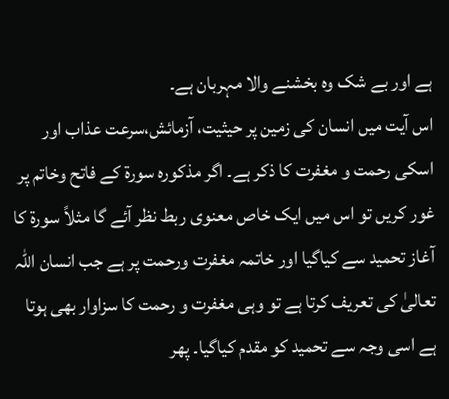ہے اور بے شک وہ بخشنے والا مہربان ہے۔
اس آیت میں انسان کی زمین پر حیثیت، آزمائش،سرعت عذاب اور اسکی رحمت و مغفرت کا ذکر ہے۔ اگر مذکورہ سورة کے فاتح وخاتم پر غور کریں تو اس میں ایک خاص معنوی ربط نظر آئے گا مثلاً سورة کا آغاز تحمید سے کیاگیا اور خاتمہ مغفرت ورحمت پر ہے جب انسان اللہ تعالیٰ کی تعریف کرتا ہے تو وہی مغفرت و رحمت کا سزاوار بھی ہوتا ہے اسی وجہ سے تحمید کو مقدم کیاگیا۔ پھر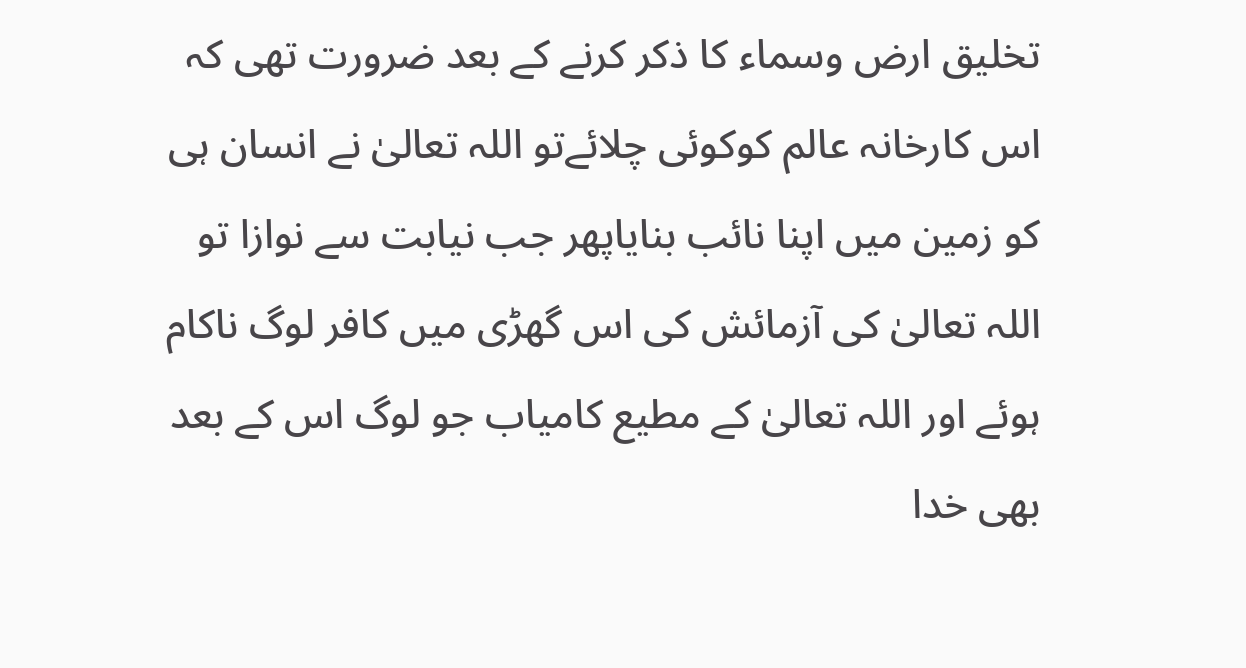تخلیق ارض وسماء کا ذکر کرنے کے بعد ضرورت تھی کہ اس کارخانہ عالم کوکوئی چلائےتو اللہ تعالیٰ نے انسان ہی کو زمین میں اپنا نائب بنایاپھر جب نیابت سے نوازا تو اللہ تعالیٰ کی آزمائش کی اس گھڑی میں کافر لوگ ناکام ہوئے اور اللہ تعالیٰ کے مطیع کامیاب جو لوگ اس کے بعد بھی خدا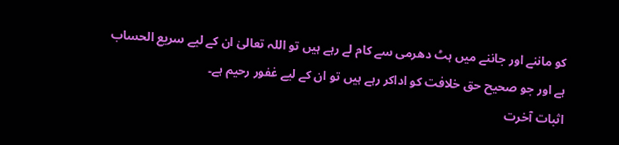کو ماننے اور جاننے میں ہٹ دھرمی سے کام لے رہے ہیں تو اللہ تعالیٰ ان کے لیے سریع الحساب ہے اور جو صحیح حق خلافت کو اداکر رہے ہیں تو ان کے لیے غفور رحیم ہے۔
اثبات آخرت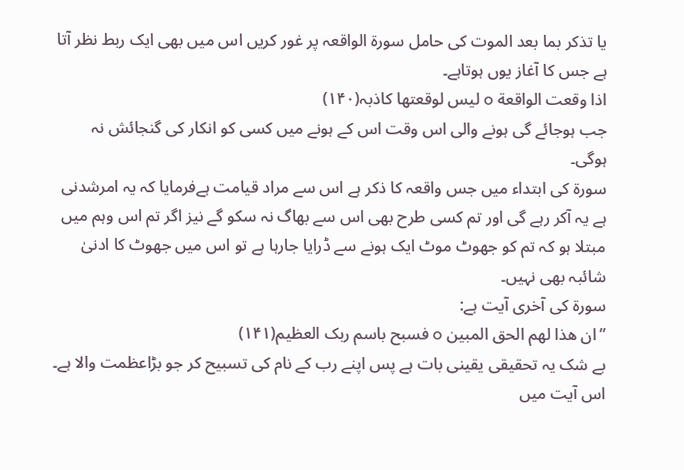یا تذکر بما بعد الموت کی حامل سورة الواقعہ پر غور کریں اس میں بھی ایک ربط نظر آتا ہے جس کا آغاز یوں ہوتاہے۔
اذا وقعت الواقعة o لیس لوقعتھا کاذبہ(۱۴۰)
جب ہوجائے گی ہونے والی اس وقت اس کے ہونے میں کسی کو انکار کی گنجائش نہ ہوگی۔
سورة کی ابتداء میں جس واقعہ کا ذکر ہے اس سے مراد قیامت ہےفرمایا کہ یہ امرشدنی ہے یہ آکر رہے گی اور تم کسی طرح بھی اس سے بھاگ نہ سکو گے نیز اگر تم اس وہم میں مبتلا ہو کہ تم کو جھوٹ موٹ ایک ہونے سے ڈرایا جارہا ہے تو اس میں جھوٹ کا ادنیٰ شائبہ بھی نہیں۔
سورة کی آخری آیت ہے:
”ان ھذا لھم الحق المبین o فسبح باسم ربک العظیم(۱۴۱)
بے شک یہ تحقیقی یقینی بات ہے پس اپنے رب کے نام کی تسبیح کر جو بڑاعظمت والا ہے۔
اس آیت میں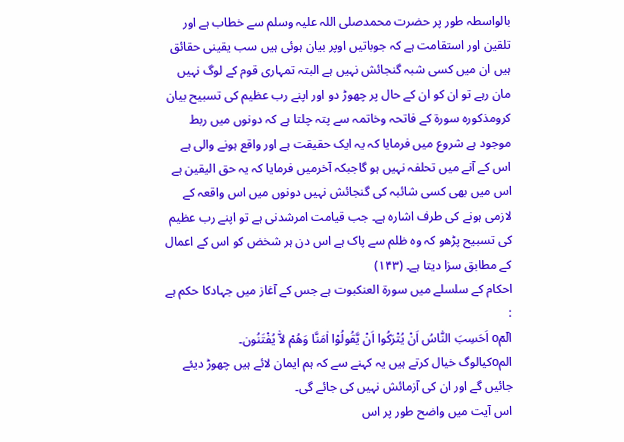بالواسطہ طور پر حضرت محمدصلی اللہ علیہ وسلم سے خطاب ہے اور تلقین اور استقامت ہے کہ جوباتیں اوپر بیان ہوئی ہیں سب یقینی حقائق ہیں ان میں کسی شبہ گنجائش نہیں ہے البتہ تمہاری قوم کے لوگ نہیں مان رہے تو ان کو ان کے حال پر چھوڑ دو اور اپنے رب عظیم کی تسبیح بیان کرومذکورہ سورة کے فاتحہ وخاتمہ سے پتہ چلتا ہے کہ دونوں میں ربط موجود ہے شروع میں فرمایا کہ یہ ایک حقیقت ہے اور واقع ہونے والی ہے اس کے آنے میں تحلفہ نہیں ہو گاجبکہ آخرمیں فرمایا کہ یہ حق الیقین ہے اس میں بھی کسی شائبہ کی گنجائش نہیں دونوں میں اس واقعہ کے لازمی ہونے کی طرف اشارہ ہے۔ جب قیامت امرشدنی ہے تو اپنے رب عظیم کی تسبیح پڑھو کہ وہ ظلم سے پاک ہے اس دن ہر شخض کو اس کے اعمال کے مطابق سزا دیتا ہے۔ (۱۴۳)
احکام کے سلسلے میں سورة العنکبوت ہے جس کے آغاز میں جہادکا حکم ہے :
الٓمٓo اَحَسِبَ النّٰاسُ اَنْ یُتْرَکُوا اَنْ یَّقُولُوْا اٰمَنَّا وَھُمْ لاّٰ یُفْتَنُون۔
المoکیالوگ خیال کرتے ہیں یہ کہنے سے کہ ہم ایمان لائے ہیں چھوڑ دیئے جائیں گے اور ان کی آزمائش نہیں کی جائے گی۔
اس آیت میں واضح طور پر اس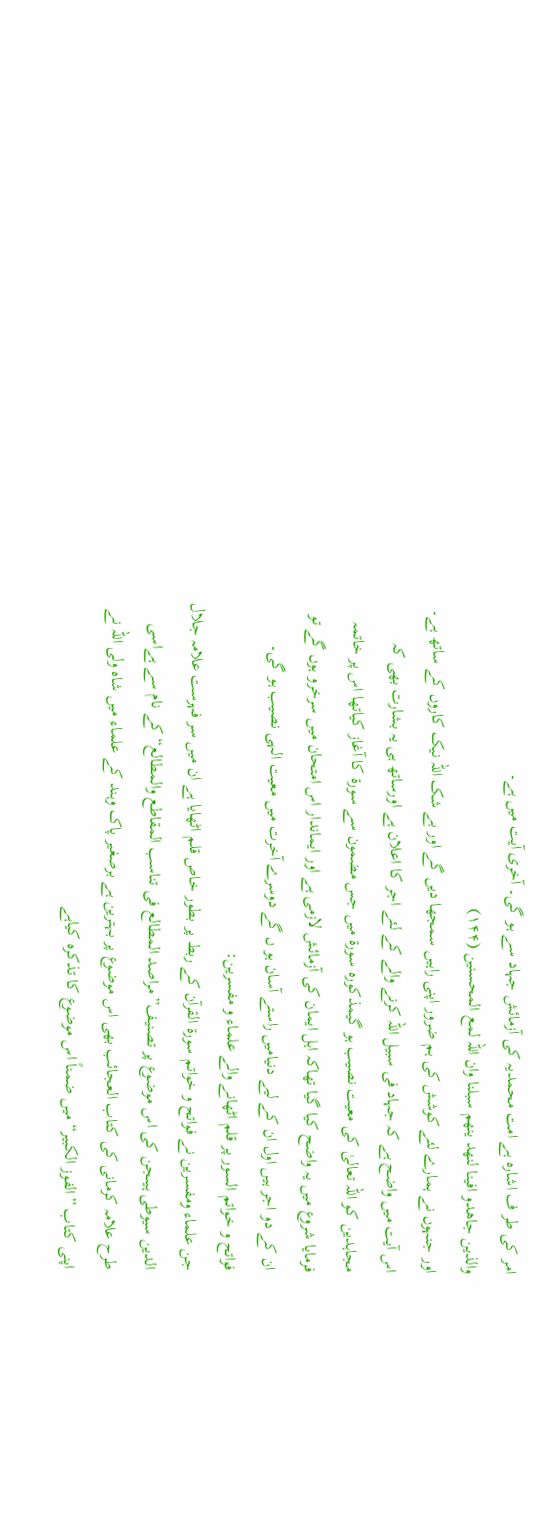امر کی طر ف اشارہ ہے امت محمدیہ کی آزمائش جہاد سے ہو گی۔ آخری آیت میں ہے۔
والذین جاھدو افینا لنھد ینھم سبلنا وان اللہ لمع المحسنین (۱۴۴)
اور جنہوں نے ہمارے لئے کوشش کی ہم ضرور اپنی راہیں سمجھا دیں گے اور بے شک اللہ نیک کاروں کے ساتھ ہے۔
اس آیت میں واضح ہے کہ جہاد فی سبیل اللہ کرنے والے کے لئے اجر کا اعلان ہے اورساتھ ہی یہ بشارت بھی کہ مجاہدین کو اللہ تعالیٰ کی معیت نصیب ہو گیمذکورہ سورة میں جس مضمون سے سورة کا آغاز کیاتھا اس پر خاتمہ فرمایا شروع میں یہ واضح کیا گیا تھاکہ اہل ایمان کی آزمائش لازمی ہے اور ایماندار اس امتحان میں سرخرو ہوں گے تو ان کے دو اجر ہیں اول ان کے لیے دنیامیں راستے آسان ہو ں گے دوسرے آخرت میں معیت الہی نصیب ہو گی۔
فواتح و خواتم السور پر قلم اٹھانے والے علماء و مفسرین:
جن علماء ومفسرین نے فواتح و خواتم سورة القرآن کے ربط پر بطور خاص قلم اٹھایا ہے ان میں سر فہرست علامہ جلال الدین سیوطی ہیںجن کی اس موضوع پر تصنیف”مراصد المطالع فی تناسب المقاطع والمطالع“ کے نام سے ہےاسی طرح علامہ کرمانی کی کتاب العجائب بھی اس موضوع پر بہترین ہے برصغیر پاک وہند کے علماء میں شاہ ولی اللہ نے اپنی کتاب ”الفوز الکبیر“ میں ضمناً اس موضوع کا تذکرہ کیاہے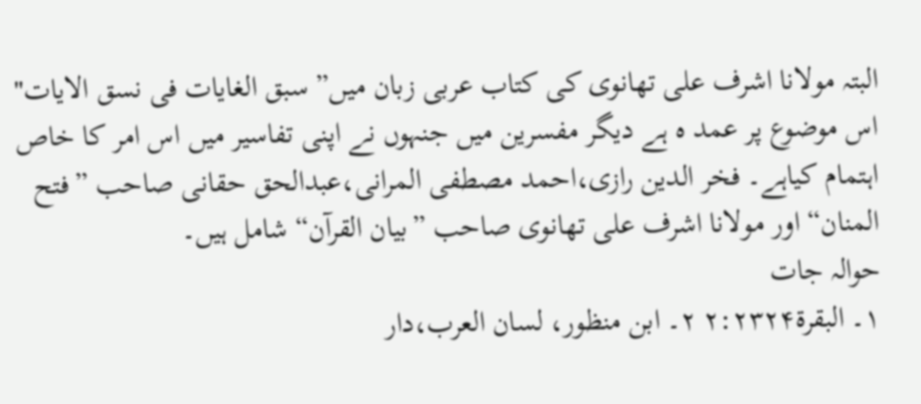البتہ مولانا اشرف علی تھانوی کی کتاب عربی زبان میں” سبق الغایات فی نسق الایات" اس موضوع پر عمد ہ ہے دیگر مفسرین میں جنہوں نے اپنی تفاسیر میں اس امر کا خاص اہتمام کیاہے۔ فخر الدین رازی،احمد مصطفی المرانی،عبدالحق حقانی صاحب ”فتح المنان“ اور مولانا اشرف علی تھانوی صاحب ”بیان القرآن“ شامل ہیں۔
حوالہ جات
۱۔ البقرة۲:۲۳۲۴ ۲۔ ابن منظور، لسان العرب،دار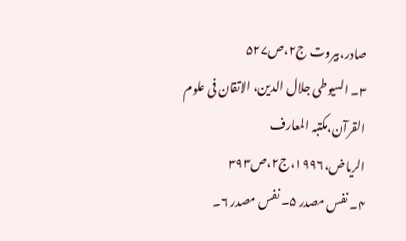صادر،بیروت ج۲،ص۵۲۷
۳۔ السیوطی جلال الدین، الاتقان فی علوم القرآن،مکتبہ المعارف الریاض،۱۹۹۶،ج۲،ص۳۹۳
۴۔ نفس مصدر ۵۔ نفس مصدر ۶۔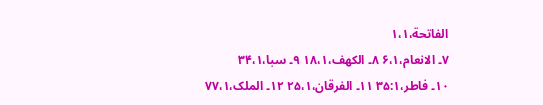الفاتحة،۱،۱
۷۔ الانعام،۶،۱ ۸۔ الکھف،۱۸،۱ ۹۔ سبا،۳۴،۱
۱۰۔ فاطر،۳۵:۱ ۱۱۔ الفرقان،۲۵،۱ ۱۲۔ الملک،۷۷،۱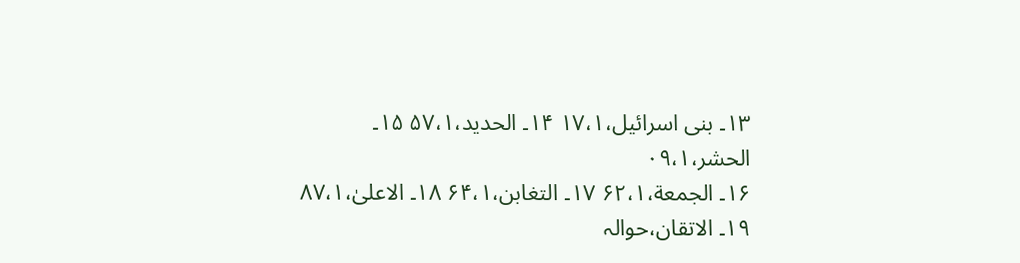۱۳۔ بنی اسرائیل،۱۷،۱ ۱۴۔ الحدید،۵۷،۱ ۱۵۔ الحشر،۰۹،۱
۱۶۔ الجمعة،۶۲،۱ ۱۷۔ التغابن،۶۴،۱ ۱۸۔ الاعلیٰ،۸۷،۱
۱۹۔ الاتقان،حوالہ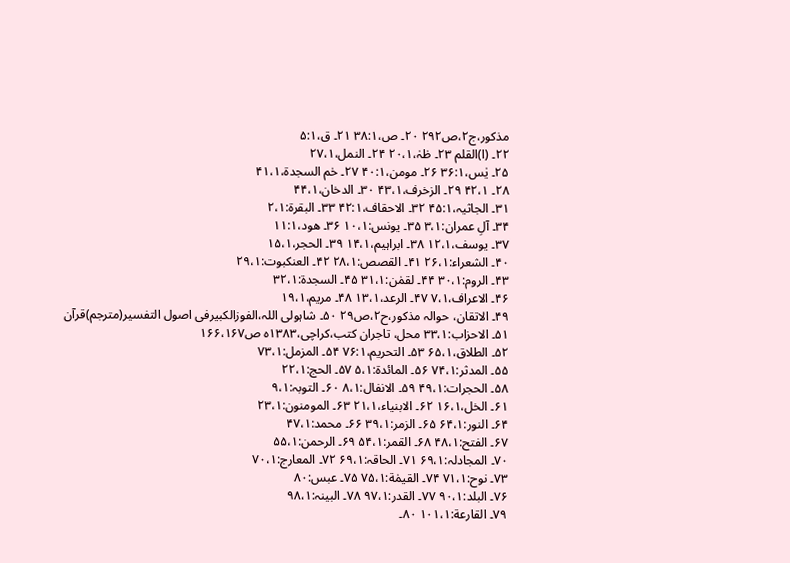مذکور،ج۲،ص۲۹۲ ۲۰۔ ص،۳۸:۱ ۲۱۔ ق،۵:۱
۲۲۔ (ا)القلم ۲۳۔ طٰہٰ،۲۰،۱ ۲۴۔ النمل،۲۷،۱
۲۵۔ یٰس،۳۶:۱ ۲۶۔ مومن،۴۰:۱ ۲۷۔ حٰم السجدة،۴۱،۱
۲۸۔ ۴۲،۱ ۲۹۔ الزخرف،۴۳،۱ ۳۰۔ الدخان،۴۴،۱
۳۱۔ الجاثیہ،۴۵:۱ ۳۲۔ الاحقاف،۴۲:۱ ۳۳۔ البقرة:۲،۱
۳۴۔ آلِ عمران:۳،۱ ۳۵۔ یونس:۱۰،۱ ۳۶۔ ھود،۱۱:۱
۳۷۔ یوسف،۱۲،۱ ۳۸۔ ابراہیم،۱۴،۱ ۳۹۔ الحجر،۱۵،۱
۴۰۔ الشعراء:۲۶،۱ ۴۱۔ القصص:۲۸،۱ ۴۲۔ العنکبوت:۲۹،۱
۴۳۔ الروم:۳۰،۱ ۴۴۔ لقمٰن:۳۱،۱ ۴۵۔ السجدة:۳۲،۱
۴۶۔ الاعراف،۷،۱ ۴۷۔ الرعد،۱۳،۱ ۴۸۔ مریم،۱۹،۱
۴۹۔ الاتقان، حوالہ مذکور،ح۲،ص۲۹ ۵۰۔ شاہولی اللہ،الفوزالکبیرفی اصول التفسیر(مترجم)قرآن
۵۱۔ الاحزاب:۳۳،۱ محل، تاجران کتب،کراچی،۱۳۸۳ہ ص۱۶۶،۱۶۷
۵۲۔ الطلاق،۶۵،۱ ۵۳۔ التحریم،۷۶:۱ ۵۴۔ المزمل:۷۳،۱
۵۵۔ المدثر:۷۴،۱ ۵۶۔ المائدة:۵،۱ ۵۷۔ الحج:۲۲،۱
۵۸۔ الحجرات:۴۹،۱ ۵۹۔ الانفال:۸،۱ ۶۰۔ التوبہ:۹،۱
۶۱۔ الخل،۱۶،۱ ۶۲۔ الابنیاء،۲۱،۱ ۶۳۔ المومنون:۲۳،۱
۶۴۔ النور:۶۴،۱ ۶۵۔ الزمر:۳۹،۱ ۶۶۔ محمد:۴۷،۱
۶۷۔ الفتح:۴۸،۱ ۶۸۔ القمر:۵۴،۱ ۶۹۔ الرحمن:۵۵،۱
۷۰۔ المجادلہ:۶۹،۱ ۷۱۔ الحاقہ:۶۹،۱ ۷۲۔ المعارج:۷۰،۱
۷۳۔ نوح:۷۱،۱ ۷۴۔ القیمٰة:۷۵،۱ ۷۵۔ عبس:۸۰
۷۶۔ البلد:۹۰،۱ ۷۷۔ القدر:۹۷،۱ ۷۸۔ البینہ:۹۸،۱
۷۹۔ القارعة:۱۰۱،۱ ۸۰۔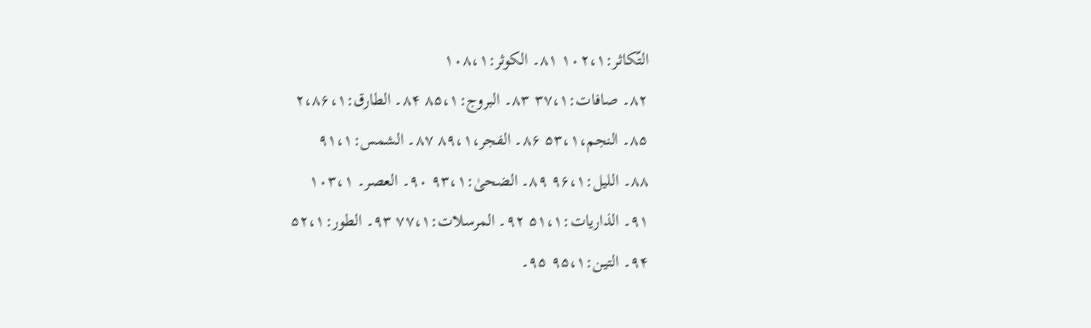التّکاثر:۱۰۲،۱ ۸۱۔ الکوثر:۱۰۸،۱
۸۲۔ صافات:۳۷،۱ ۸۳۔ البروج:۸۵،۱ ۸۴۔ الطارق:۲،۸۶،۱
۸۵۔ النجم،۵۳،۱ ۸۶۔ الفجر،۸۹،۱ ۸۷۔ الشمس:۹۱،۱
۸۸۔ اللیل:۹۶،۱ ۸۹۔ الضحیٰ:۹۳،۱ ۹۰۔ العصر۔ ۱۰۳،۱
۹۱۔ الذاریات:۵۱،۱ ۹۲۔ المرسلات:۷۷،۱ ۹۳۔ الطور:۵۲،۱
۹۴۔ التین:۹۵،۱ ۹۵۔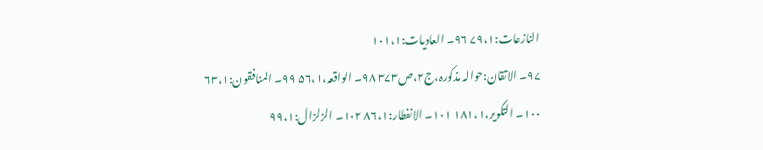النازعات:۷۹،۱ ۹۶۔ العادیات:۱۰۱،۱
۹۷۔ الاتقان:حوالہ مذکورہ،ج۲،ص۳۷۳ ۹۸۔ الواقعہ،۵۶،۱ ۹۹۔ المنافقون:۶۳،۱
۱۰۰۔ التکویر،۱۸۱،۱ ۱۰۱۔ الانفطار:۸۶،۱ ۱۰۲۔ الزلزال:۹۹،۱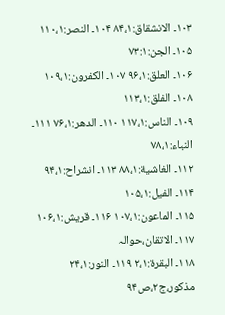۱۰۳۔ الانشقاق:۸۴،۱ ۱۰۴۔ النصر:۱۱۰،۱ ۱۰۵۔ الجن:۷۳:۱
۱۰۶۔ العلق:۹۶،۱ ۱۰۷۔ الکفرون:۱۰۹،۱ ۱۰۸۔ الفلق:۱۱۳،۱
۱۰۹۔ الناس:۱۱۷،۱ ۱۱۰۔ الدھر:۷۶،۱ ۱۱۱۔ النباء:۷۸،۱
۱۱۲۔ الغاشیة:۸۸،۱ ۱۱۳۔ انشراح:۹۴،۱ ۱۱۴۔ الفیل:۱۰۵،۱
۱۱۵۔ الماعون:۱۰۷،۱ ۱۱۶۔ قریش:۱۰۶،۱ ۱۱۷۔ الاتقان،حوالہ
۱۱۸۔ البقرة:۲،۱ ۱۱۹۔ النور:۲۴،۱ مذکور،ج۲،ص۹۴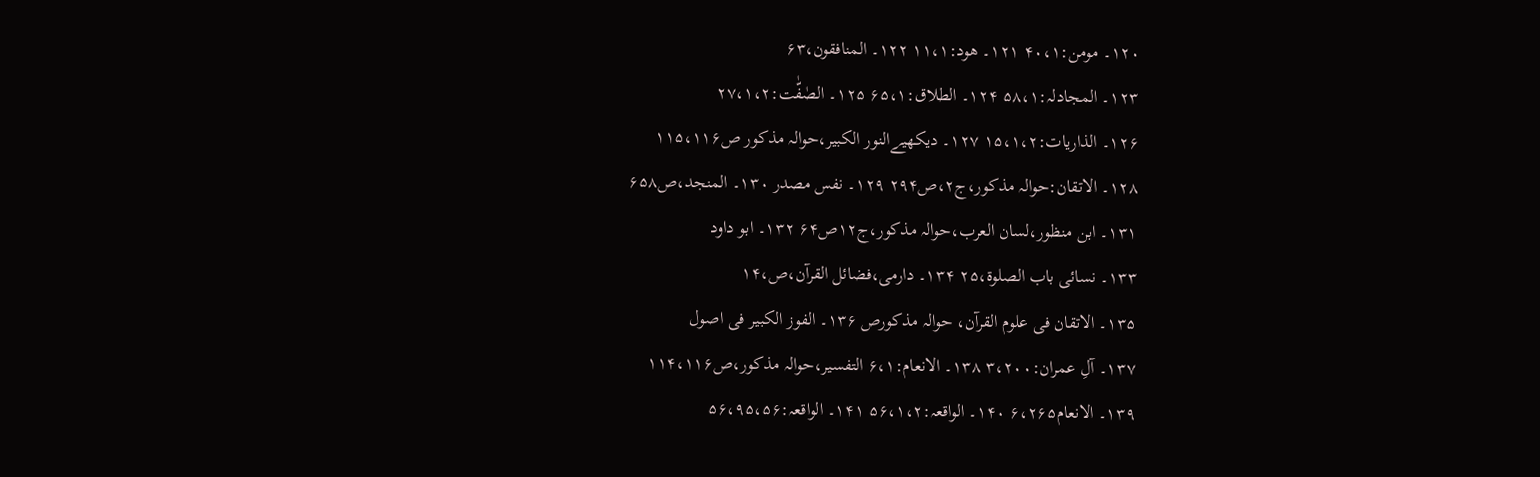۱۲۰۔ مومن:۴۰،۱ ۱۲۱۔ ھود:۱۱،۱ ۱۲۲۔ المنافقون،۶۳
۱۲۳۔ المجادلہ:۵۸،۱ ۱۲۴۔ الطلاق:۶۵،۱ ۱۲۵۔ الصٰفّٰت:۲۷،۱،۲
۱۲۶۔ الذاریات:۱۵،۱،۲ ۱۲۷۔ دیکھیےالنور الکبیر،حوالہ مذکور ص۱۱۵،۱۱۶
۱۲۸۔ الاتقان:حوالہ مذکور،ج۲،ص۲۹۴ ۱۲۹۔ نفس مصدر ۱۳۰۔ المنجد،ص۶۵۸
۱۳۱۔ ابن منظور،لسان العرب،حوالہ مذکور،ج۱۲ص۶۴ ۱۳۲۔ ابو داود
۱۳۳۔ نسائی باب الصلوة،۲۵ ۱۳۴۔ دارمی،فضائل القرآن،ص،۱۴
۱۳۵۔ الاتقان فی علوم القرآن، حوالہ مذکورص ۱۳۶۔ الفوز الکبیر فی اصول
۱۳۷۔ آلِ عمران:۳،۲۰۰ ۱۳۸۔ الانعام:۶،۱ التفسیر،حوالہ مذکور،ص۱۱۴،۱۱۶
۱۳۹۔ الانعام۶،۲۶۵ ۱۴۰۔ الواقعہ:۵۶،۱،۲ ۱۴۱۔ الواقعہ:۵۶،۹۵،۵۶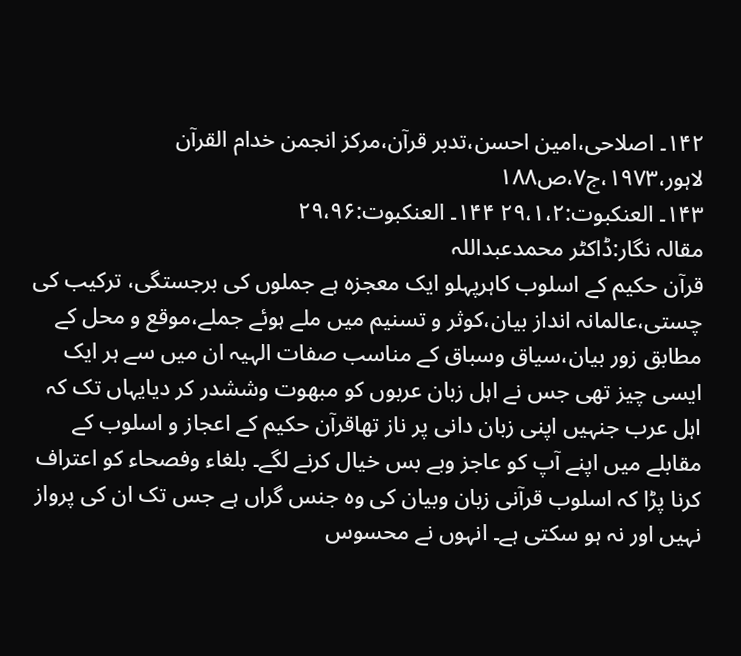۱۴۲۔ اصلاحی،امین احسن،تدبر قرآن،مرکز انجمن خدام القرآن لاہور،۱۹۷۳،ج۷،ص۱۸۸
۱۴۳۔ العنکبوت:۲۹،۱،۲ ۱۴۴۔ العنکبوت:۲۹،۹۶
مقالہ نگار:ڈاکٹر محمدعبداللہ
قرآن حکیم کے اسلوب کاہرپہلو ایک معجزہ ہے جملوں کی برجستگی، ترکیب کی چستی،عالمانہ انداز بیان،کوثر و تسنیم میں ملے ہوئے جملے،موقع و محل کے مطابق زور بیان،سیاق وسباق کے مناسب صفات الہیہ ان میں سے ہر ایک ایسی چیز تھی جس نے اہل زبان عربوں کو مبھوت وششدر کر دیایہاں تک کہ اہل عرب جنہیں اپنی زبان دانی پر ناز تھاقرآن حکیم کے اعجاز و اسلوب کے مقابلے میں اپنے آپ کو عاجز وبے بس خیال کرنے لگے۔ بلغاء وفصحاء کو اعتراف کرنا پڑا کہ اسلوب قرآنی زبان وبیان کی وہ جنس گراں ہے جس تک ان کی پرواز نہیں اور نہ ہو سکتی ہے۔ انہوں نے محسوس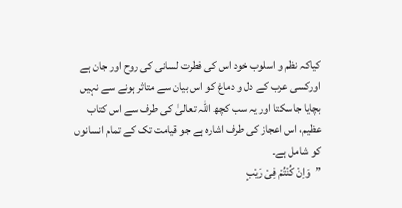کیاکہ نظم و اسلوب خود اس کی فطرت لسانی کی روح اور جان ہے اورکسی عرب کے دل و دماغ کو اس بیان سے متاثر ہونے سے نہیں بچایا جاسکتا اور یہ سب کچھ اللہ تعالیٰ کی طرف سے اس کتاب عظیم، اس اعجاز کی طرف اشارہ ہے جو قیامت تک کے تمام انسانوں کو شامل ہے۔
”وَاِنْ کُنْتُمْ فِیْ رَیْبٍ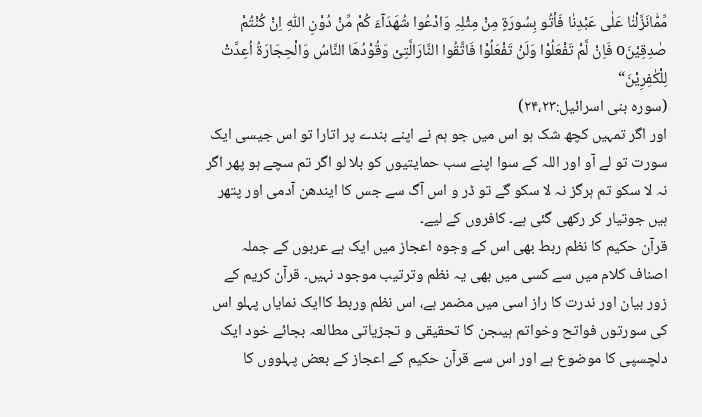مِّمّٰانَزَّلْنٰا عَلٰی عَبْدِنٰا فَأتُو بِسُورَةٍ مِنْ مِثْلِہِ وَادْعُوا شُھَدَآءَ کُمْ مِّنْ دُوْنِ اللّٰہِ اِنْ کُنْتُمْ صٰدِقِیْنَo فَاِنْ لَّمْ تَفْعَلُوْا وَلَنْ تَفْعَلُوْا فَاتَّقُوا النَّارَالَّتِیْ وَقُوْدُھَا النَّاسُ وَالْحِجَارَةُ اُعِدَّتْ لِلْکٰفِرِیْنَ“
(سورہ بنی اسرائیل:۲۴،۲۳)
اور اگر تمہیں کچھ شک ہو اس میں جو ہم نے اپنے بندے پر اتارا تو اس جیسی ایک سورت تو لے آو اور اللہ کے سوا اپنے سب حمایتیوں کو بلا لو اگر تم سچے ہو پھر اگر نہ لا سکو تم ہرگز نہ لا سکو گے تو ڈر و اس آگ سے جس کا ایندھن آدمی اور پتھر ہیں جوتیار کر رکھی گئی ہے۔ کافروں کے لیے۔
قرآن حکیم کا نظم ربط بھی اس کے وجوہ اعجاز میں ایک ہے عربوں کے جملہ اصناف کلام میں سے کسی میں بھی یہ نظم وترتیب موجود نہیں۔ قرآن کریم کے زور بیان اور ندرت کا راز اسی میں مضمر ہے، اس نظم وربط کاایک نمایاں پہلو اس کی سورتوں فواتح وخواتم ہیںجن کا تحقیقی و تجزیاتی مطالعہ بجائے خود ایک دلچسپی کا موضوع ہے اور اس سے قرآن حکیم کے اعجاز کے بعض پہلووں کا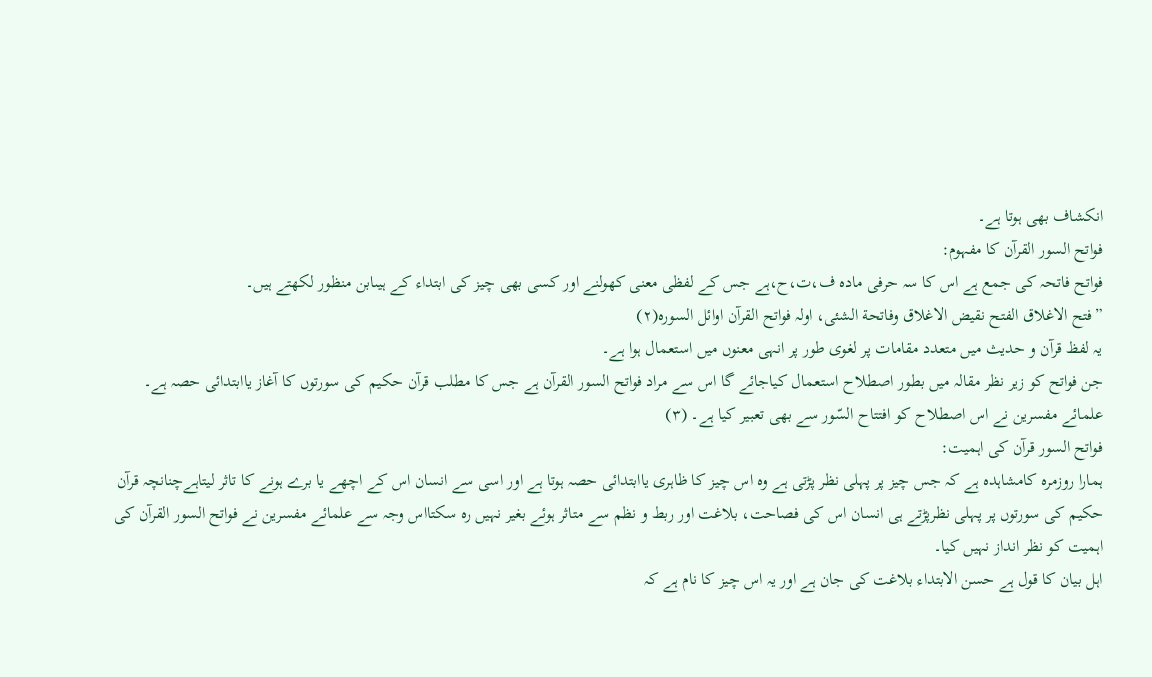انکشاف بھی ہوتا ہے۔
فواتح السور القرآن کا مفہوم:
فواتح فاتحہ کی جمع ہے اس کا سہ حرفی مادہ ف،ت،ح،ہے جس کے لفظی معنی کھولنے اور کسی بھی چیز کی ابتداء کے ہیںابن منظور لکھتے ہیں۔
”فتح الاغلاق الفتح نقیض الاغلاق وفاتحة الشئی، اولہ فواتح القرآن اوائل السورہ(۲)
یہ لفظ قرآن و حدیث میں متعدد مقامات پر لغوی طور پر انہی معنوں میں استعمال ہوا ہے۔
جن فواتح کو زیر نظر مقالہ میں بطور اصطلاح استعمال کیاجائے گا اس سے مراد فواتح السور القرآن ہے جس کا مطلب قرآن حکیم کی سورتوں کا آغاز یاابتدائی حصہ ہے۔
علمائے مفسرین نے اس اصطلاح کو افتتاح السّور سے بھی تعبیر کیا ہے۔ (۳)
فواتح السور قرآن کی اہمیت:
ہمارا روزمرہ کامشاہدہ ہے کہ جس چیز پر پہلی نظر پڑتی ہے وہ اس چیز کا ظاہری یاابتدائی حصہ ہوتا ہے اور اسی سے انسان اس کے اچھے یا برے ہونے کا تاثر لیتاہےچنانچہ قرآن حکیم کی سورتوں پر پہلی نظرپڑتے ہی انسان اس کی فصاحت، بلاغت اور ربط و نظم سے متاثر ہوئے بغیر نہیں رہ سکتااس وجہ سے علمائے مفسرین نے فواتح السور القرآن کی اہمیت کو نظر انداز نہیں کیا۔
اہل بیان کا قول ہے حسن الابتداء بلاغت کی جان ہے اور یہ اس چیز کا نام ہے کہ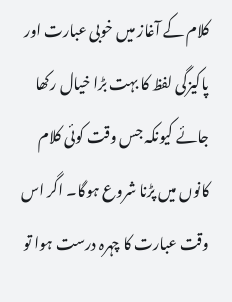کلام کے آغاز میں خوبی عبارت اور پاکیزگی لفظ کا بہت بڑا خیال رکھا جائے کیونکہ جس وقت کوئی کلام کانوں میں پڑنا شروع ہوگا۔ اگر اس وقت عبارت کا چہرہ درست ہوا تو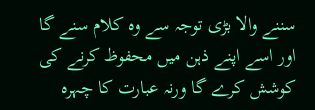سننے والا بڑی توجہ سے وہ کلام سنے گا اور اسے اپنے ذہن میں محفوظ کرنے کی کوشش کرے گا ورنہ عبارت کا چہرہ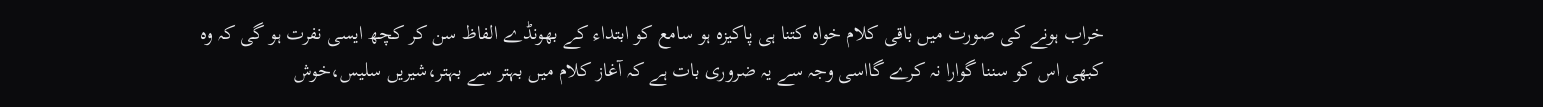خراب ہونے کی صورت میں باقی کلام خواہ کتنا ہی پاکیزہ ہو سامع کو ابتداء کے بھونڈے الفاظ سن کر کچھ ایسی نفرت ہو گی کہ وہ کبھی اس کو سننا گوارا نہ کرے گااسی وجہ سے یہ ضروری بات ہے کہ آغاز کلام میں بہتر سے بہتر،شیریں سلیس،خوش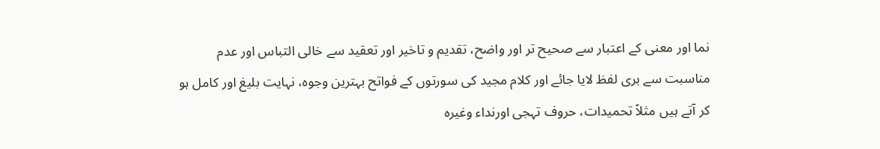نما اور معنی کے اعتبار سے صحیح تر اور واضح، تقدیم و تاخیر اور تعقید سے خالی التباس اور عدم مناسبت سے بری لفظ لایا جائے اور کلام مجید کی سورتوں کے فواتح بہترین وجوہ، نہایت بلیغ اور کامل ہو کر آتے ہیں مثلاً تحمیدات، حروف تہجی اورنداء وغیرہ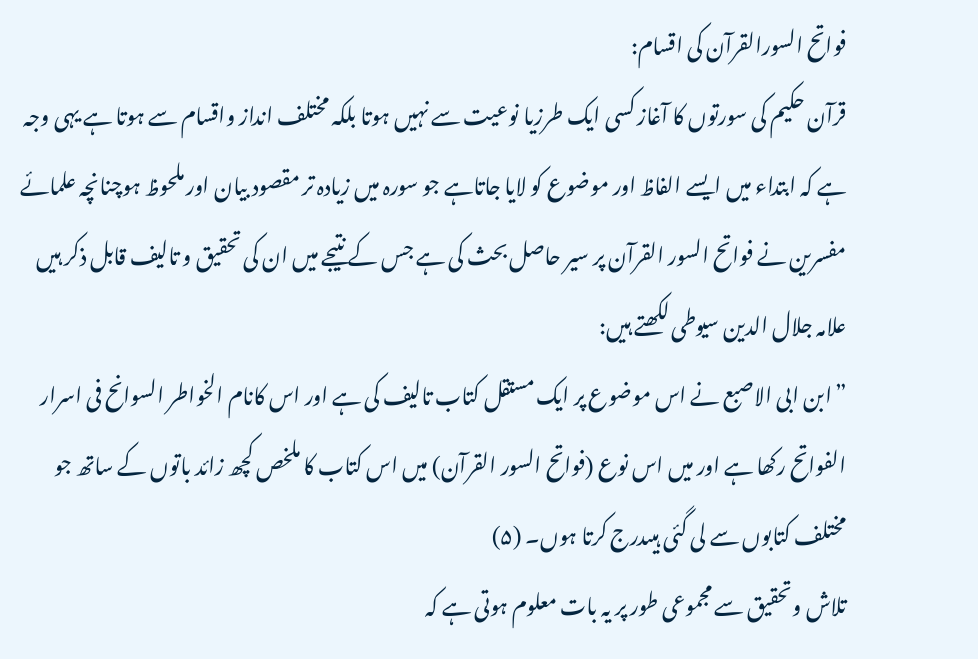فواتح السورالقرآن کی اقسام:
قرآن حکیم کی سورتوں کا آغاز کسی ایک طرزیا نوعیت سے نہیں ہوتا بلکہ مختلف انداز واقسام سے ہوتا ہے یہی وجہ ہے کہ ابتداء میں ایسے الفاظ اور موضوع کو لایا جاتاہے جو سورہ میں زیادہ تر مقصود بیان اور ملحوظ ہوچنانچہ علمائے مفسرین نے فواتح السور القرآن پر سیر حاصل بحث کی ہے جس کے نتیجے میں ان کی تحقیق و تالیف قابل ذکر ہیں علامہ جلال الدین سیوطی لکھتے ہیں:
”ابن ابی الاصبع نے اس موضوع پر ایک مستقل کتاب تالیف کی ہے اور اس کانام الخواطر السوانح فی اسرار الفواتح رکھا ہے اور میں اس نوع (فواتح السور القرآن) میں اس کتاب کا ملخص کچھ زائد باتوں کے ساتھ جو مختلف کتابوں سے لی گئی ہیںدرج کرتا ہوں۔ (۵)
تلاش وتحقیق سے مجموعی طور پر یہ بات معلوم ہوتی ہے کہ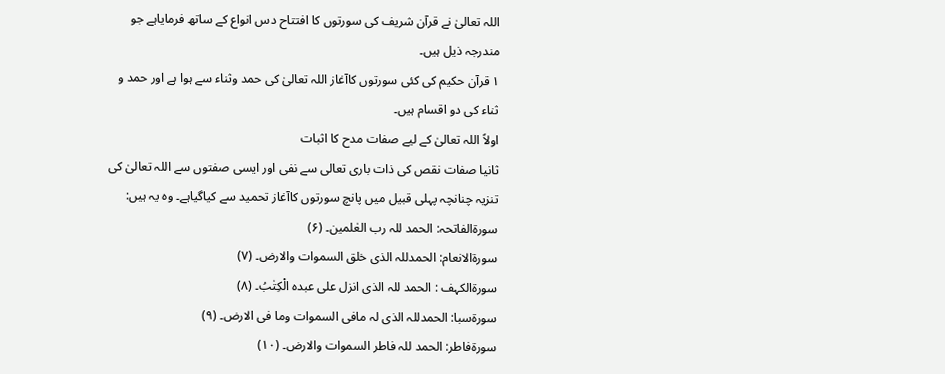اللہ تعالیٰ نے قرآن شریف کی سورتوں کا افتتاح دس انواع کے ساتھ فرمایاہے جو مندرجہ ذیل ہیں۔
۱ قرآن حکیم کی کئی سورتوں کاآغاز اللہ تعالیٰ کی حمد وثناء سے ہوا ہے اور حمد و ثناء کی دو اقسام ہیں۔
اولاً اللہ تعالیٰ کے لیے صفات مدح کا اثبات
ثانیا صفات نقص کی ذات باری تعالی سے نفی اور ایسی صفتوں سے اللہ تعالیٰ کی تنزیہ چنانچہ پہلی قبیل میں پانچ سورتوں کاآغاز تحمید سے کیاگیاہے۔ وہ یہ ہیں:
سورةالفاتحہ: الحمد للہ رب العٰلمین۔ (۶)
سورةالانعام: الحمدللہ الذی خلق السموات والارض۔ (۷)
سورةالکہف : الحمد للہ الذی انزل علی عبدہ الْکِتٰبُ۔ (۸)
سورةسبا: الحمدللہ الذی لہ مافی السموات وما فی الارض۔ (۹)
سورةفاطر: الحمد للہ فاطر السموات والارض۔ (۱۰)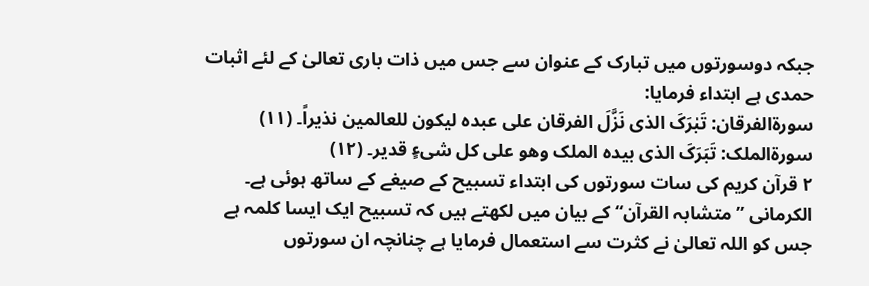جبکہ دوسورتوں میں تبارک کے عنوان سے جس میں ذات باری تعالیٰ کے لئے اثبات حمدی ہے ابتداء فرمایا:
سورةالفرقان: تَبٰرَکَ الذی نَزَّلَ الفرقان علی عبدہ لیکون للعالمین نذیراً۔ (۱۱)
سورةالملک: تَبَرَکَ الذی بیدہ الملک وھو علی کل شیٴٍ قدیر۔ (۱۲)
۲ قرآن کریم کی سات سورتوں کی ابتداء تسبیح کے صیغے کے ساتھ ہوئی ہے۔ الکرمانی ”متشابہ القرآن“ کے بیان میں لکھتے ہیں کہ تسبیح ایک ایسا کلمہ ہے جس کو اللہ تعالیٰ نے کثرت سے استعمال فرمایا ہے چنانچہ ان سورتوں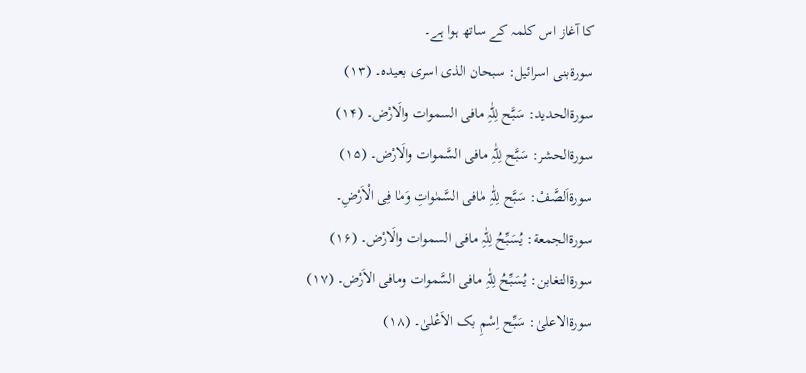کا آغاز اس کلمہ کے ساتھ ہوا ہے۔
سورةبنی اسرائیل: سبحان الذی اسری بعیدہ۔ (۱۳)
سورةالحدید: سَبَّح لِلّٰہِ مافی السموات والَارْض۔ (۱۴)
سورةالحشر: سَبَّح لِلّٰہِ مافی السَّموات والَارْض۔ (۱۵)
سورةاَلصَّفْ: سَبَّح لِلّٰہِ مٰافی السَّمٰواتِ وَمٰا فِی الْاَرْضِ۔
سورةالجمعة: یُسَبِّحُ لِلّٰہِ مافی السموات والَارْض۔ (۱۶)
سورةالتغابن: یُسَبِّحُ لِلّٰہِ مافی السَّموات ومافی الاَرْض۔ (۱۷)
سورةالاعلیٰ: سَبِّح اِسْمِ بک الاَعْلیٰ۔ (۱۸)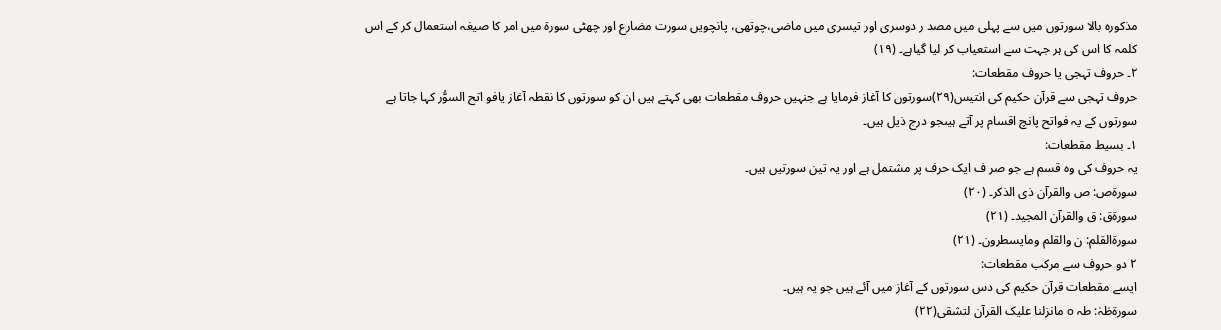مذکورہ بالا سورتوں میں سے پہلی میں مصد ر دوسری اور تیسری میں ماضی،چوتھی، پانچویں سورت مضارع اور چھٹی سورة میں امر کا صیغہ استعمال کر کے اس کلمہ کا اس کی ہر جہت سے استعیاب کر لیا گیاہے۔ (۱۹)
۲۔ حروف تہجی یا حروف مقطعات:
حروف تہجی سے قرآن حکیم کی انتیس(۲۹)سورتوں کا آغاز فرمایا ہے جنہیں حروف مقطعات بھی کہتے ہیں ان کو سورتوں کا نقطہ آغاز یافو اتح السوُّر کہا جاتا ہے سورتوں کے یہ فواتح پانچ اقسام پر آتے ہیںجو درج ذیل ہیں۔
۱۔ بسیط مقطعات:
یہ حروف کی وہ قسم ہے جو صر ف ایک حرف پر مشتمل ہے اور یہ تین سورتیں ہیں۔
سورةص: ص والقرآن ذی الذکر۔ (۲۰)
سورةق: ق والقرآن المجید۔ (۲۱)
سورةالقلم: ن والقلم ومایسطرون۔ (۲۱)
۲ دو حروف سے مرکب مقطعات:
ایسے مقطعات قرآن حکیم کی دس سورتوں کے آغاز میں آئے ہیں جو یہ ہیں۔
سورةطٰہٰ: طہ o مانزلنا علیک القرآن لتشقی(۲۲)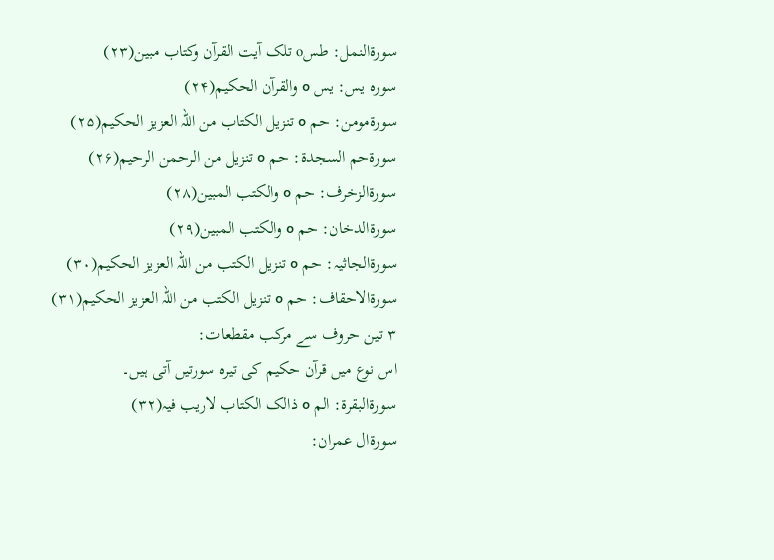سورةالنمل: طسo تلک آیت القرآن وکتاب مبین(۲۳)
سورہ یس: یس o والقرآن الحکیم(۲۴)
سورةمومن: حم o تنزیل الکتاب من اللہ العزیز الحکیم(۲۵)
سورةحم السجدة: حم o تنزیل من الرحمن الرحیم(۲۶)
سورةالزخرف: حم o والکتب المبین(۲۸)
سورةالدخان: حم o والکتب المبین(۲۹)
سورةالجاثیہ: حم o تنزیل الکتب من اللہ العزیز الحکیم(۳۰)
سورةالاحقاف: حم o تنزیل الکتب من اللہ العزیز الحکیم(۳۱)
۳ تین حروف سے مرکب مقطعات:
اس نوع میں قرآن حکیم کی تیرہ سورتیں آتی ہیں۔
سورةالبقرة: الم o ذالک الکتاب لاریب فیہ(۳۲)
سورةال عمران: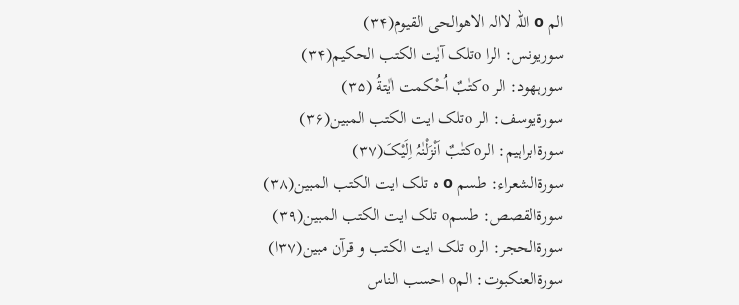الم o اللہ لاالہ الاھوالحی القیوم(۳۴)
سوریونس: الرا oتلک آیٰت الکتب الحکیم(۳۴)
سورہھود: الر oکتٰبٌ اُحْکمت اٰیٰتةُ (۳۵)
سورةیوسف: الر oتلک ایت الکتب المبین(۳۶)
سورةابراہیم: الرoکتٰبٌ اَنْزَلْنٰہُ اِلَیْکَ(۳۷)
سورةالشعراء: طسم o ہ تلک ایت الکتب المبین(۳۸)
سورةالقصص: طسمo تلک ایت الکتب المبین(۳۹)
سورةالحجر: الرo تلک ایت الکتب و قرآن مبین(۳۷ا)
سورةالعنکبوت: المo احسب الناس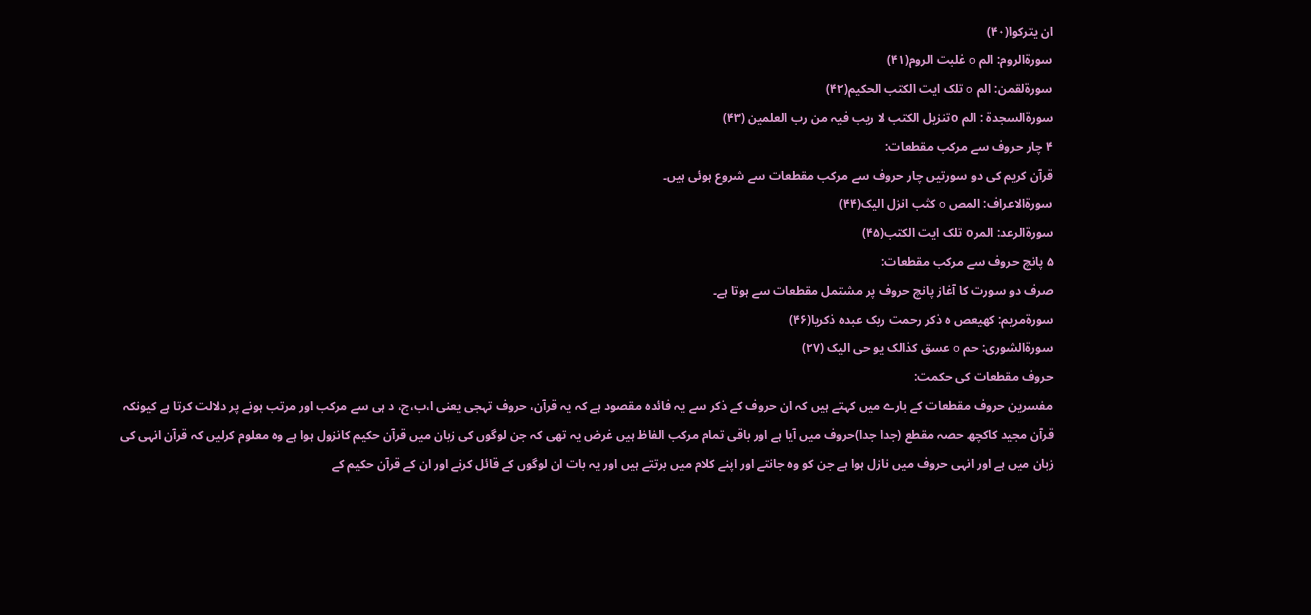ان یترکوا(۴۰)
سورةالروم: الم o غلبت الروم(۴۱)
سورةلقمن: الم o تلک ایت الکتب الحکیم(۴۲)
سورةالسجدة : الم oتنزیل الکتب لا ریب فیہ من رب العلمین (۴۳)
۴ چار حروف سے مرکب مقطعات:
قرآن کریم کی دو سورتیں چار حروف سے مرکب مقطعات سے شروع ہوئی ہیں۔
سورةالاعراف: المص o کتٰب انزل الیک(۴۴)
سورةالرعد: المرo تلک ایت الکتب(۴۵)
۵ پانچ حروف سے مرکب مقطعات:
صرف دو سورت کا آغاز پانچ حروف پر مشتمل مقطعات سے ہوتا ہے۔
سورةمریم: کھیعص ہ ذکر رحمت ربک عبدہ ذکریا(۴۶)
سورةالشوری: حم o عسق کذالک یو حی الیک (۲۷)
حروف مقطعات کی حکمت:
مفسرین حروف مقطعات کے بارے میں کہتے ہیں کہ ان حروف کے ذکر سے یہ فائدہ مقصود ہے کہ یہ قرآن، حروف تہجی یعنی ا،ب،ج، د ہی سے مرکب اور مرتب ہونے پر دلالت کرتا ہے کیونکہ قرآن مجید کاکچھ حصہ مقطع (جدا جدا)حروف میں آیا ہے اور باقی تمام مرکب الفاظ ہیں غرض یہ تھی کہ جن لوگوں کی زبان میں قرآن حکیم کانزول ہوا ہے وہ معلوم کرلیں کہ قرآن انہی کی زبان میں ہے اور انہی حروف میں نازل ہوا ہے جن کو وہ جانتے اور اپنے کلام میں برتتے ہیں اور یہ بات ان لوگوں کے قائل کرنے اور ان کے قرآن حکیم کے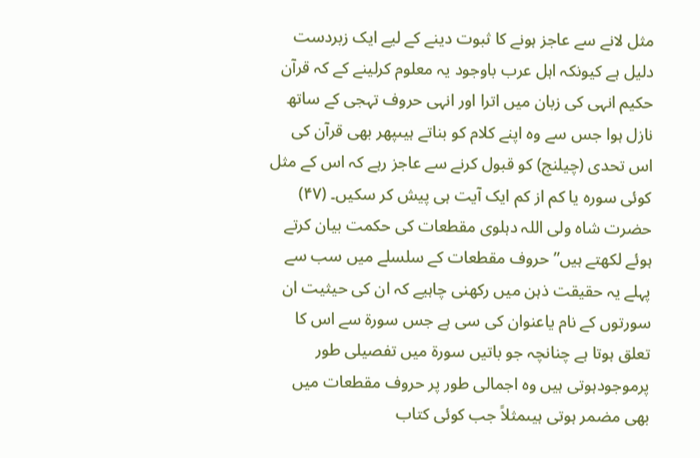مثل لانے سے عاجز ہونے کا ثبوت دینے کے لیے ایک زبردست دلیل ہے کیونکہ اہل عرب باوجود یہ معلوم کرلینے کے کہ قرآن حکیم انہی کی زبان میں اترا اور انہی حروف تہجی کے ساتھ نازل ہوا جس سے وہ اپنے کلام کو بناتے ہیںپھر بھی قرآن کی اس تحدی (چیلنج) کو قبول کرنے سے عاجز رہے کہ اس کے مثل کوئی سورہ یا کم از کم ایک آیت ہی پیش کر سکیں۔ (۴۷)
حضرت شاہ ولی اللہ دہلوی مقطعات کی حکمت بیان کرتے ہوئے لکھتے ہیں” حروف مقطعات کے سلسلے میں سب سے پہلے یہ حقیقت ذہن میں رکھنی چاہیے کہ ان کی حیثیت ان سورتوں کے نام یاعنوان کی سی ہے جس سورة سے اس کا تعلق ہوتا ہے چنانچہ جو باتیں سورة میں تفصیلی طور پرموجودہوتی ہیں وہ اجمالی طور پر حروف مقطعات میں بھی مضمر ہوتی ہیںمثلاً جب کوئی کتاب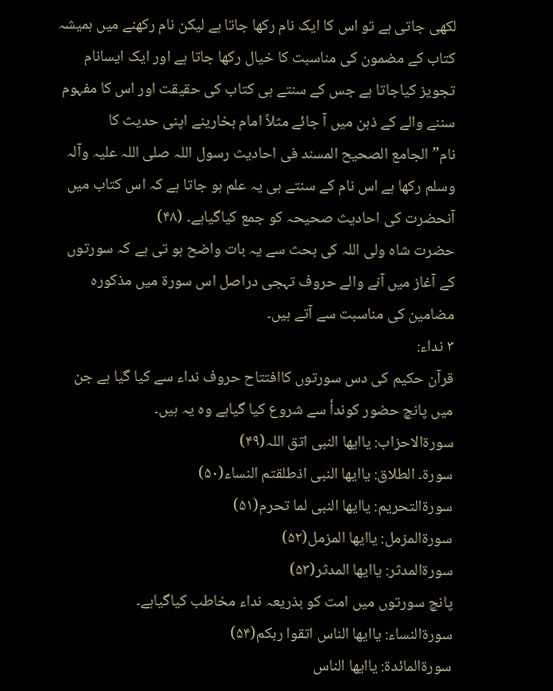لکھی جاتی ہے تو اس کا ایک نام رکھا جاتا ہے لیکن نام رکھنے میں ہمیشہ کتاب کے مضمون کی مناسبت کا خیال رکھا جاتا ہے اور ایک ایسانام تجویز کیاجاتا ہے جس کے سنتے ہی کتاب کی حقیقت اور اس کا مفہوم سننے والے کے ذہن میں آ جائے مثلاً امام بخارینے اپنی حدیث کا نام”الجامع الصحیح المسند فی احادیث رسول اللہ صلی اللہ علیہ وآلہ وسلم رکھا ہے اس نام کے سنتے ہی یہ علم ہو جاتا ہے کہ اس کتاب میں آنحضرت کی احادیث صحیحہ کو جمع کیاگیاہے۔ (۴۸)
حضرت شاہ ولی اللہ کی بحث سے یہ بات واضح ہو تی ہے کہ سورتوں کے آغاز میں آنے والے حروف تہجی دراصل اس سورة میں مذکورہ مضامین کی مناسبت سے آتے ہیں۔
۳ نداء:
قرآن حکیم کی دس سورتوں کاافتتاح حروف نداء سے کیا گیا ہے جن میں پانچ حضور کوندأ سے شروع کیا گیاہے وہ یہ ہیں۔
سورةالاحزاب: یاایھا النبی اتق اللہ(۴۹)
سورة۔ الطلاق: یاایھا النبی اذطلقتم النساء(۵۰)
سورةالتحریم: یاایھا النبی لما تحرم(۵۱)
سورةالمزمل: یاایھا المزمل(۵۲)
سورةالمدثر: یاایھا المدثر(۵۳)
پانچ سورتوں میں امت کو بذریعہ نداء مخاطب کیاگیاہے۔
سورةالنساء: یاایھا الناس اتقوا ربکم(۵۴)
سورةالمائدة: یاایھا الناس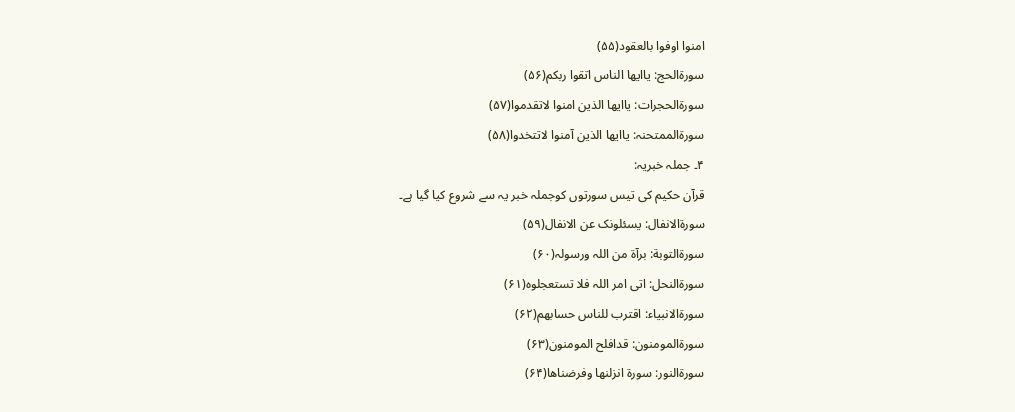امنوا اوفوا بالعقود(۵۵)
سورةالحج: یاایھا الناس اتقوا ربکم(۵۶)
سورةالحجرات: یاایھا الذین امنوا لاتقدموا(۵۷)
سورةالممتحنہ: یاایھا الذین آمنوا لاتتخدوا(۵۸)
۴۔ جملہ خبریہ:
قرآن حکیم کی تیس سورتوں کوجملہ خبر یہ سے شروع کیا گیا ہے۔
سورةالانفال: یسئلونک عن الانفال(۵۹)
سورةالتوبة: برآة من اللہ ورسولہ(۶۰)
سورةالنحل: اتی امر اللہ فلا تستعجلوہ(۶۱)
سورةالانبیاء: اقترب للناس حسابھم(۶۲)
سورةالمومنون: قدافلح المومنون(۶۳)
سورةالنور: سورة انزلنھا وفرضناھا(۶۴)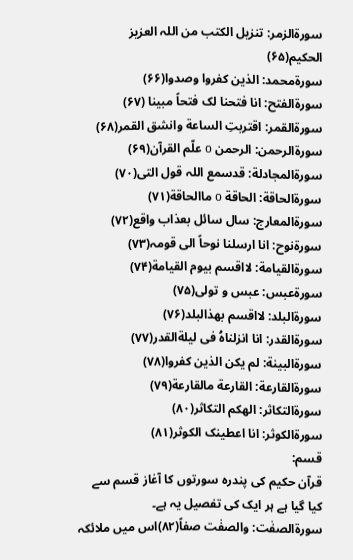سورةالزمر: تنزیل الکتب من اللہ العزیز الحکیم(۶۵)
سورةمحمد: الذین کفروا وصدوا(۶۶)
سورةالفتح: انا فتحنا لک فتحاً مبینا (۶۷)
سورةالقمر: اقتربتِ الساعة وانشق القمر(۶۸)
سورةالرحمن: الرحمن o علّم القرآن(۶۹)
سورةالمجادلة: قدسمع اللہ قول التی(۷۰)
سورةالحاقة: الحاقة o ماالحاقة(۷۱)
سورةالمعارج: سال سائل بعذاب واقع(۷۲)
سورةنوح: انا ارسلنا نوحاً الی قومہ(۷۳)
سورةالقیامة: لااقسم بیوم القیامة(۷۴)
سورةعبس: عبس و تولی(۷۵)
سورةالبلد: لااقسم بھذالبلد(۷۶)
سورةالقدر: انا انزلناہُ فی لیلةالقدر(۷۷)
سورةالبینة: لم یکن الذین کفروا(۷۸)
سورةالقارعة: القارعة مالقارعة(۷۹)
سورةالتکاثر: الھکم التکاثر(۸۰)
سورةالکوثر: انا اعطینک الکوثر(۸۱)
قسم:
قرآن حکیم کی پندرہ سورتوں کا آغاز قسم سے کیا گیا ہے ہر ایک کی تفصیل یہ ہے۔
سورةالصفٰت: والصفٰت صفاً(۸۲)اس میں ملائکہ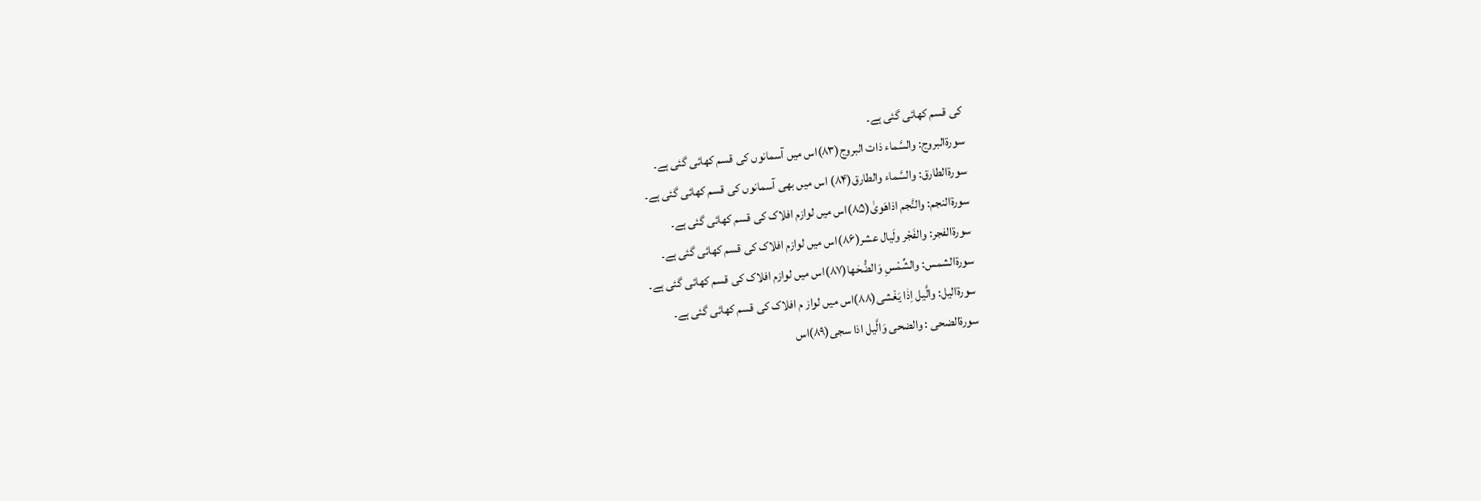کی قسم کھائی گئی ہے۔
سورةالبروج: والسَّماء ذات البروج(۸۳)اس میں آسمانوں کی قسم کھائی گئی ہے۔
سورةالطارق: والسَّماء والطارق(۸۴) اس میں بھی آسمانوں کی قسم کھائی گئی ہے۔
سورةالنجم: والنَّجم اذاھَویٰ(۸۵)اس میں لوازم افلاک کی قسم کھائی گئی ہے۔
سورةالفجر: والفَجْر ولَیال عشر(۸۶)اس میں لوازم افلاک کی قسم کھائی گئی ہے۔
سورةالشمس: والشِّمْسِ وَالضُّحٰھا(۸۷)اس میں لوازم افلاک کی قسم کھائی گئی ہے۔
سورةالیل: والَّیل اِذٰا یَغْشی(۸۸)اس میں لواز م افلاک کی قسم کھائی گئی ہے۔
سورةالضحی : والضحی وَالَّیل اذا سجی(۸۹)اس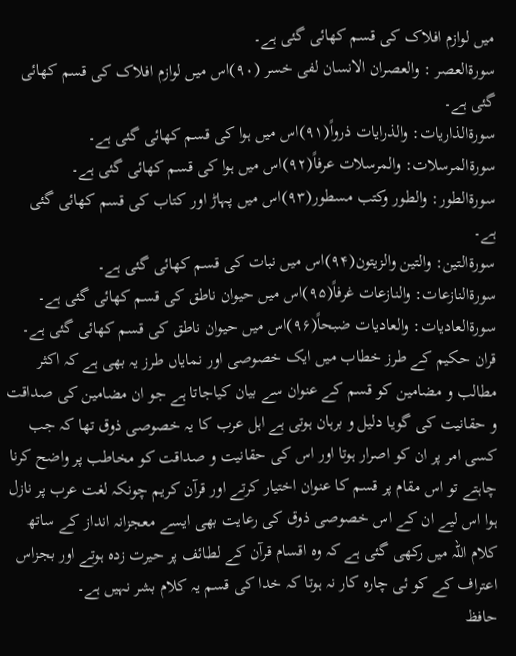میں لوازم افلاک کی قسم کھائی گئی ہے۔
سورةالعصر : والعصران الانسان لفی خسر (۹۰)اس میں لوازم افلاک کی قسم کھائی گئی ہے۔
سورةالذاریات: والذرایات ذرواً(۹۱)اس میں ہوا کی قسم کھائی گئی ہے۔
سورةالمرسلات: والمرسلات عرفاً(۹۲)اس میں ہوا کی قسم کھائی گئی ہے۔
سورةالطور: والطور وکتب مسطور(۹۳)اس میں پہاڑ اور کتاب کی قسم کھائی گئی ہے۔
سورةالتین: والتین والزیتون(۹۴)اس میں نبات کی قسم کھائی گئی ہے۔
سورةالنازعات: والنازعات غرفاً(۹۵)اس میں حیوان ناطق کی قسم کھائی گئی ہے۔
سورةالعادیات: والعادیات ضبحاً(۹۶)اس میں حیوان ناطق کی قسم کھائی گئی ہے۔
قران حکیم کے طرز خطاب میں ایک خصوصی اور نمایاں طرز یہ بھی ہے کہ اکثر مطالب و مضامین کو قسم کے عنوان سے بیان کیاجاتا ہے جو ان مضامین کی صداقت و حقانیت کی گویا دلیل و برہان ہوتی ہے اہل عرب کا یہ خصوصی ذوق تھا کہ جب کسی امر پر ان کو اصرار ہوتا اور اس کی حقانیت و صداقت کو مخاطب پر واضح کرنا چاہتے تو اس مقام پر قسم کا عنوان اختیار کرتے اور قرآن کریم چونکہ لغت عرب پر نازل ہوا اس لیے ان کے اس خصوصی ذوق کی رعایت بھی ایسے معجزانہ انداز کے ساتھ کلام اللہ میں رکھی گئی ہے کہ وہ اقسام قرآن کے لطائف پر حیرت زدہ ہوتے اور بجزاس اعتراف کے کو ئی چارہ کار نہ ہوتا کہ خدا کی قسم یہ کلام بشر نہیں ہے۔
حافظ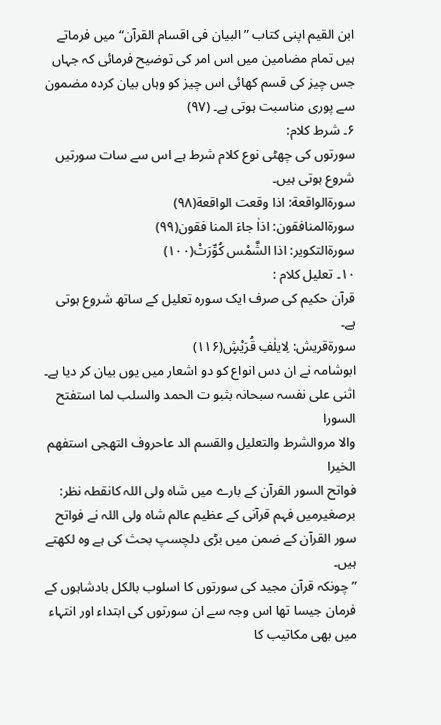ابن القیم اپنی کتاب ”البیان فی اقسام القرآن“ میں فرماتے ہیں تمام مضامین میں اس امر کی توضیح فرمائی کہ جہاں جس چیز کی قسم کھائی اس چیز کو وہاں بیان کردہ مضمون سے پوری مناسبت ہوتی ہے۔ (۹۷)
۶۔ شرط کلام:
سورتوں کی چھٹی نوع کلام شرط ہے اس سے سات سورتیں شروع ہوتی ہیں۔
سورةالواقعة: اذا وقعت الواقعة(۹۸)
سورةالمنافقون: اذاٰ جاءَ المنا فقون(۹۹)
سورةالتکویر: اذا الشَّمْس کُوِّرَتْ(۱۰۰)
۱۰۔ تعلیل کلام :
قرآن حکیم کی صرف ایک سورہ تعلیل کے ساتھ شروع ہوتی ہے۔
سورةقریش: لِایلٰفِ قُرَیْشٍ(۱۱۶)
ابوشامہ نے ان دس انواع کو دو اشعار میں یوں بیان کر دیا ہے۔
اثنی علی نفسہ سبحانہ بثبو ت الحمد والسلب لما استفتح السورا
والا مروالشرط والتعلیل والقسم الد عاحروف التھجی استفھم الخیرا
فواتح السور القرآن کے بارے میں شاہ ولی اللہ کانقطہ نظر:
برصغیرمیں فہم قرآنی کے عظیم عالم شاہ ولی اللہ نے فواتح سور القرآن کے ضمن میں بڑی دلچسپ بحث کی ہے وہ لکھتے ہیں۔
” چونکہ قرآن مجید کی سورتوں کا اسلوب بالکل بادشاہوں کے فرمان جیسا تھا اس وجہ سے ان سورتوں کی ابتداء اور انتہاء میں بھی مکاتیب کا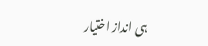ہی انداز اختیار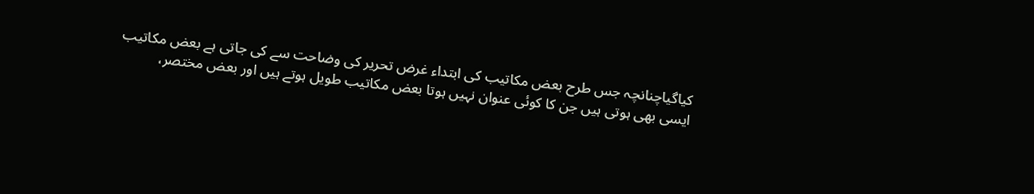کیاگیاچنانچہ جس طرح بعض مکاتیب کی ابتداء غرض تحریر کی وضاحت سے کی جاتی ہے بعض مکاتیب ایسی بھی ہوتی ہیں جن کا کوئی عنوان نہیں ہوتا بعض مکاتیب طویل ہوتے ہیں اور بعض مختصر،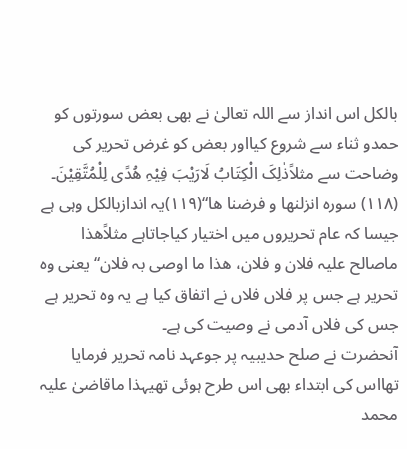بالکل اس انداز سے اللہ تعالیٰ نے بھی بعض سورتوں کو حمدو ثناء سے شروع کیااور بعض کو غرض تحریر کی وضاحت سے مثلاًذٰلِکَ الْکِتَابُ لَارَیْبَ فِیْہِ ھُدًی لِلْمُتَّقِیْنَ۔ (۱۱۸) سورہ انزلنھا و فرضنا ھا“(۱۱۹)یہ اندازبالکل وہی ہے جیسا کہ عام تحریروں میں اختیار کیاجاتاہے مثلاًھذا ماصالح علیہ فلان و فلان، ھذا ما اوصی بہ فلان“یعنی وہ تحریر ہے جس پر فلاں فلاں نے اتفاق کیا ہے یہ وہ تحریر ہے جس کی فلاں آدمی نے وصیت کی ہے۔
آنحضرت نے صلح حدیبیہ پر جوعہد نامہ تحریر فرمایا تھااس کی ابتداء بھی اس طرح ہوئی تھیہذا ماقاضیٰ علیہ محمد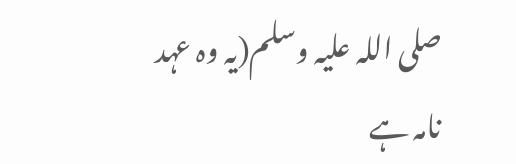صلی اللہ علیہ وسلم(یہ وہ عہد نامہ ہے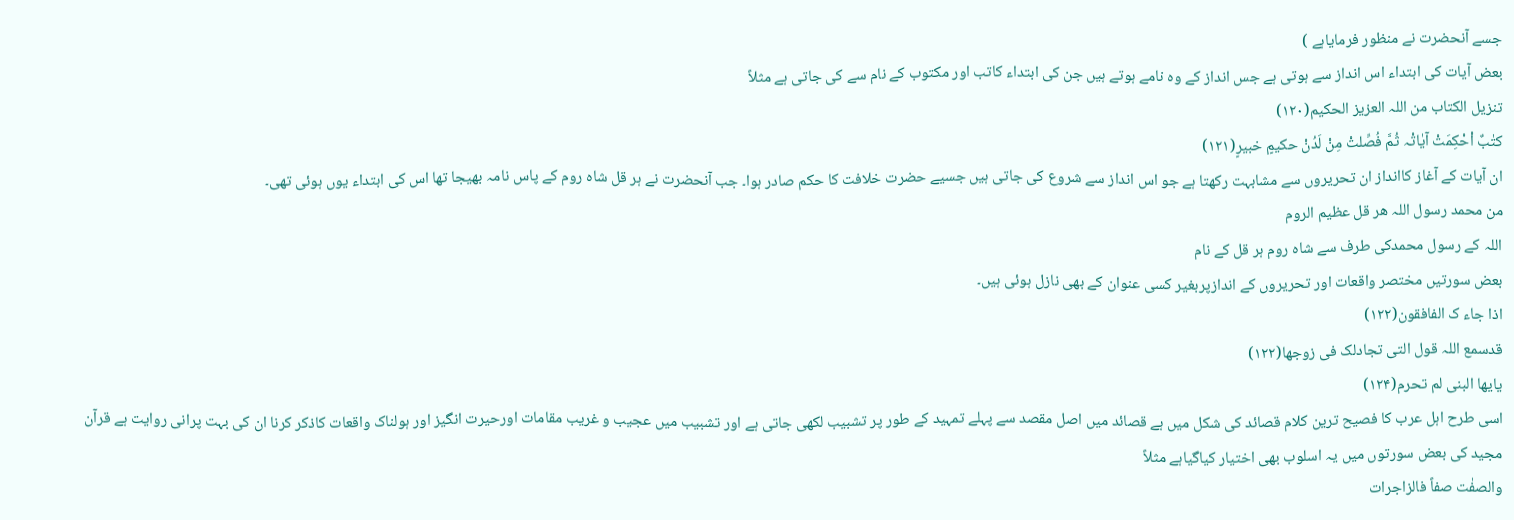جسے آنحضرت نے منظور فرمایاہے )
بعض آیات کی ابتداء اس انداز سے ہوتی ہے جس انداز کے وہ نامے ہوتے ہیں جن کی ابتداء کاتب اور مکتوب کے نام سے کی جاتی ہے مثلاً
تنزیل الکتاب من اللہ العزیز الحکیم(۱۲۰)
کتٰبٌ اْحْکِمَتْ آیٰاتْہ ثُمَّ فُصِّلتْ مِنْ لَدُنْ حکیمٍ خبیرٍ(۱۲۱)
ان آیات کے آغاز کاانداز ان تحریروں سے مشابہت رکھتا ہے جو اس انداز سے شروع کی جاتی ہیں جسیے حضرت خلافت کا حکم صادر ہوا۔ جب آنحضرت نے ہر قل شاہ روم کے پاس نامہ بھیجا تھا اس کی ابتداء یوں ہوئی تھی۔
من محمد رسول اللہ ھر قل عظیم الروم
اللہ کے رسول محمدکی طرف سے شاہ روم ہر قل کے نام
بعض سورتیں مختصر واقعات اور تحریروں کے اندازپربغیر کسی عنوان کے بھی نازل ہوئی ہیں۔
اذا جاء ک الفافقون(۱۲۲)
قدسمع اللہ قول التی تجادلک فی زوجھا(۱۲۲)
یایھا البنی لم تحرم(۱۲۴)
اسی طرح اہل عرب کا فصیح ترین کلام قصائد کی شکل میں ہے قصائد میں اصل مقصد سے پہلے تمہید کے طور پر تشبیب لکھی جاتی ہے اور تشبیب میں عجیب و غریب مقامات اورحیرت انگیز اور ہولناک واقعات کاذکر کرنا ان کی بہت پرانی روایت ہے قرآن مجید کی بعض سورتوں میں یہ اسلوب بھی اختیار کیاگیاہے مثلاً
والصفٰت صفاً فالزاجرات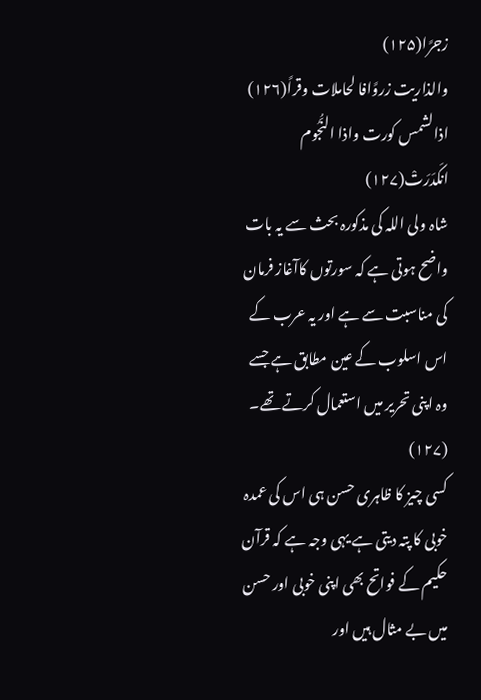زجرًا(۱۲۵)
والذاریت زروًافا لحاملات وقراً(۱۲۶)
اذالشمس کورت واذا النُّجُوم انکَدَرَتْ(۱۲۷)
شاہ ولی اللہ کی مذکورہ بحث سے یہ بات واضح ہوتی ہے کہ سورتوں کاآغاز فرمان کی مناسبت سے ہے اور یہ عرب کے اس اسلوب کے عین مطابق ہے جسے وہ اپنی تحریر میں استعمال کرتے تھے۔ (۱۲۷)
کسی چیز کا ظاہری حسن ہی اس کی عمدہ خوبی کا پتہ دیتی ہے یہی وجہ ہے کہ قرآن حکیم کے فواتح بھی اپنی خوبی اور حسن میں بے مثال ہیں اور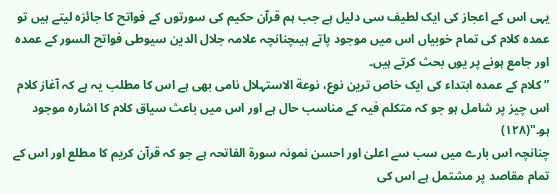یہی اس کے اعجاز کی ایک لطیف سی دلیل ہے جب ہم قرآن حکیم کی سورتوں کے فواتح کا جائزہ لیتے ہیں تو عمدہ کلام کی تمام خوبیاں اس میں موجود پاتے ہیںچنانچہ علامہ جلال الدین سیوطی فواتح السور کے عمدہ اور جامع ہونے پر یوں بحث کرتے ہیں۔
” کلام کے عمدہ ابتداء کی ایک خاص ترین نوع، نوعة الاستہلال نامی بھی ہے اس کا مطلب یہ ہے کہ آغاز کلام اس چیز پر شامل ہو جو کہ متکلم فیہ کے مناسب حال ہے اور اس میں باعث سیاق کلام کا اشارہ موجود ہو۔"(۱۲۸)
چنانچہ اس بارے میں سب سے اعلیٰ اور احسن نمونہ سورة الفاتحہ ہے جو کہ قرآن کریم کا مطلع اور اس کے تمام مقاصد پر مشتمل ہے اس کی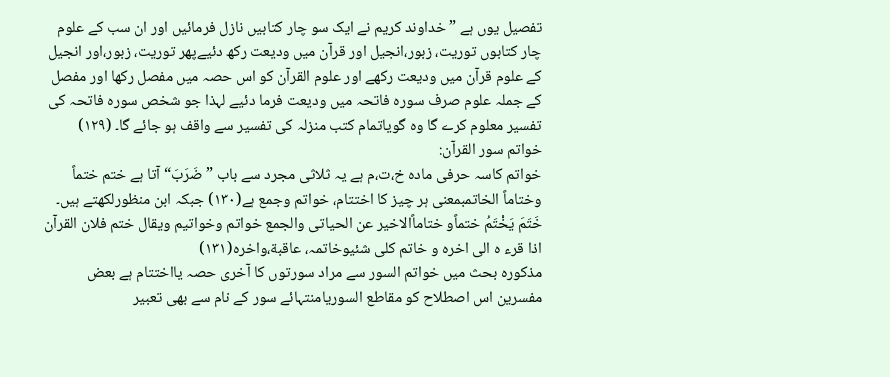تفصیل یوں ہے ” خداوند کریم نے ایک سو چار کتابیں نازل فرمائیں اور ان سب کے علوم چار کتابوں توریت، زبور،انجیل اور قرآن میں ودیعت رکھ دئیےپھر توریت، زبور،اور انجیل کے علوم قرآن میں ودیعت رکھے اور علوم القرآن کو اس حصہ میں مفصل رکھا اور مفصل کے جملہ علوم صرف سورہ فاتحہ میں ودیعت فرما دئیے لہذا جو شخص سورہ فاتحہ کی تفسیر معلوم کرے گا وہ گویاتمام کتب منزلہ کی تفسیر سے واقف ہو جائے گا۔ (۱۲۹)
خواتم سور القرآن:
خواتم کاسہ حرفی مادہ خ،ت،م ہے یہ ثلاثی مجرد سے باب ”ضَرَبَ“ آتا ہے ختم ختماً وختاماً الخاتمبمعنی ہر چیز کا اختتام، خواتم وجمع ہے(۱۳۰) جبکہ ابن منظورلکھتے ہیں۔
خَتَمَ یَخْتَمُ ختماًو ختاماًالاخیر عن الحیاتی والجمع خواتم وخواتیم ویقال ختم فلان القرآن اذا قرء ہ الی اخرہ و خاتم کلی شئیوخاتمہ، عاقبة،واخرہ(۱۳۱)
مذکورہ بحث میں خواتم السور سے مراد سورتوں کا آخری حصہ یااختتام ہے بعض مفسرین اس اصطلاح کو مقاطع السوریامنتہائے سور کے نام سے بھی تعبیر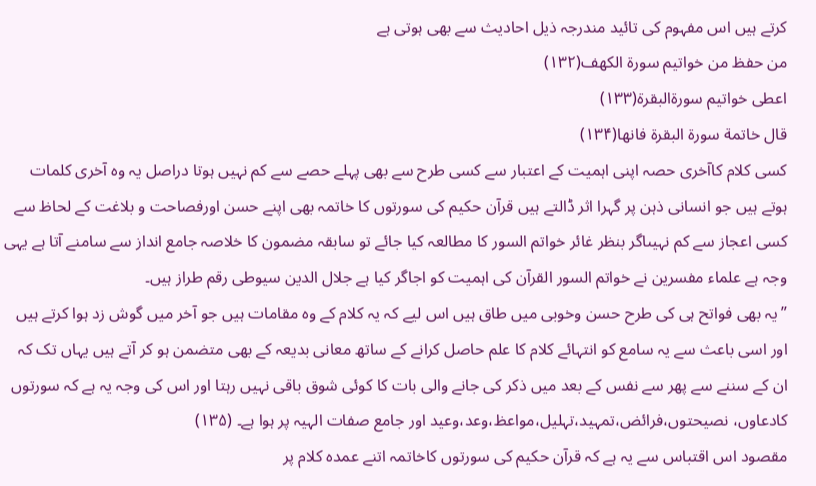کرتے ہیں اس مفہوم کی تائید مندرجہ ذیل احادیث سے بھی ہوتی ہے
من حفظ من خواتیم سورة الکھف(۱۳۲)
اعطی خواتیم سورةالبقرة(۱۳۳)
قال خاتمة سورة البقرة فانھا(۱۳۴)
کسی کلام کاآخری حصہ اپنی اہمیت کے اعتبار سے کسی طرح سے بھی پہلے حصے سے کم نہیں ہوتا دراصل یہ وہ آخری کلمات ہوتے ہیں جو انسانی ذہن پر گہرا اثر ڈالتے ہیں قرآن حکیم کی سورتوں کا خاتمہ بھی اپنے حسن اورفصاحت و بلاغت کے لحاظ سے کسی اعجاز سے کم نہیںاگر بنظر غائر خواتم السور کا مطالعہ کیا جائے تو سابقہ مضمون کا خلاصہ جامع انداز سے سامنے آتا ہے یہی وجہ ہے علماء مفسرین نے خواتم السور القرآن کی اہمیت کو اجاگر کیا ہے جلال الدین سیوطی رقم طراز ہیں۔
”یہ بھی فواتح ہی کی طرح حسن وخوبی میں طاق ہیں اس لیے کہ یہ کلام کے وہ مقامات ہیں جو آخر میں گوش زد ہوا کرتے ہیں اور اسی باعث سے یہ سامع کو انتہائے کلام کا علم حاصل کرانے کے ساتھ معانی بدیعہ کے بھی متضمن ہو کر آتے ہیں یہاں تک کہ ان کے سننے سے پھر سے نفس کے بعد میں ذکر کی جانے والی بات کا کوئی شوق باقی نہیں رہتا اور اس کی وجہ یہ ہے کہ سورتوں کادعاوں، نصیحتوں،فرائض،تمہید،تہلیل،مواعظ،وعد،وعید اور جامع صفات الہیہ پر ہوا ہے۔ (۱۳۵)
مقصود اس اقتباس سے یہ ہے کہ قرآن حکیم کی سورتوں کاخاتمہ اتنے عمدہ کلام پر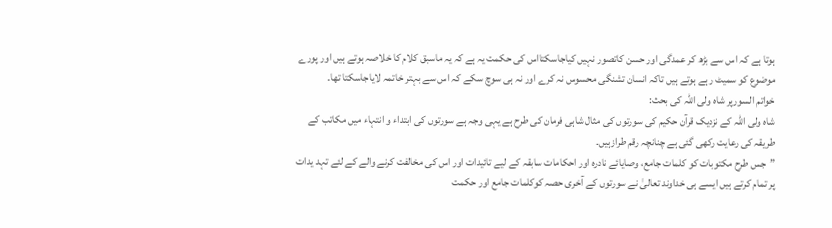ہوتا ہے کہ اس سے بڑھ کر عمدگی اور حسن کاتصور نہیں کیاجاسکتااس کی حکمت یہ ہے کہ یہ ماسبق کلام کا خلاصہ ہوتے ہیں اور پورے موضوع کو سمیٹ رہے ہوتے ہیں تاکہ انسان تشنگی محسوس نہ کرے اور نہ ہی سوچ سکے کہ اس سے بہتر خاتمہ لایاجاسکتا تھا۔
خواتم السورپر شاہ ولی اللہ کی بحث:
شاہ ولی اللہ کے نزدیک قرآن حکیم کی سورتوں کی مثال شاہی فرمان کی طرح ہے یہی وجہ ہے سورتوں کی ابتداء و انتہاء میں مکاتب کے طریقہ کی رعایت رکھی گئی ہے چنانچہ رقم طرازہیں۔
”جس طرح مکتوبات کو کلمات جامع، وصایائے نادرہ اور احکامات سابقہ کے لیے تائیدات اور اس کی مخالفت کرنے والے کے لئے تہد یدات پر تمام کرتے ہیں ایسے ہی خداوند تعالیٰ نے سورتوں کے آخری حصہ کوکلمات جامع اور حکمت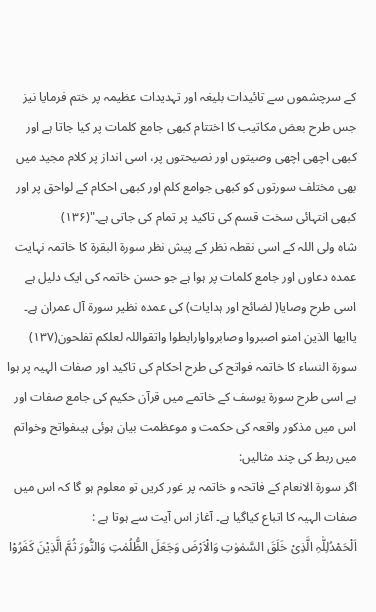کے سرچشموں سے تائیدات بلیغہ اور تہدیدات عظیمہ پر ختم فرمایا نیز جس طرح بعض مکاتیب کا اختتام کبھی جامع کلمات پر کیا جاتا ہے اور کبھی اچھی اچھی وصیتوں اور نصیحتوں پر، اسی انداز پر کلام مجید میں بھی مختلف سورتوں کو کبھی جوامع کلم اور کبھی احکام کے لواحق پر اور کبھی انتہائی سخت قسم کی تاکید پر تمام کی جاتی ہے۔"(۱۳۶)
شاہ ولی اللہ کے اسی نقطہ نظر کے پیش نظر سورة البقرة کا خاتمہ نہایت عمدہ دعاوں اور جامع کلمات پر ہوا ہے جو حسن خاتمہ کی ایک دلیل ہے اسی طرح وصایا( لضائح اور ہدایات) کی عمدہ نظیر سورة آل عمران ہے۔
یاایھا الذین امنو اصبروا وصابرواوارابطوا واتقواللہ لعلکم تفلحون(۱۳۷)
سورة النساء کا خاتمہ فواتح کی طرح احکام کی تاکید اور صفات الہیہ پر ہوا ہے اسی طرح سورة یوسف کے خاتمے میں قرآن حکیم کی جامع صفات اور اس میں مذکور واقعہ کی حکمت و موعظمت بیان ہوئی ہیںفواتح وخواتم میں ربط کی چند مثالیں:
اگر سورة الانعام کے فاتحہ و خاتمہ پر غور کریں تو معلوم ہو گا کہ اس میں صفات الہیہ کا اتباع کیاگیا ہے۔ آغاز اس آیت سے ہوتا ہے :
اَلْحَمْدُلِلّٰہِ الَّذِیْ خَلَقَ السَّمٰوٰتِ وَالْاَرْضَ وَجَعَلَ الظُّلُمٰتِ وَالنُّورَ ثُمَّ الَّذِیْنَ کَفَرُوْا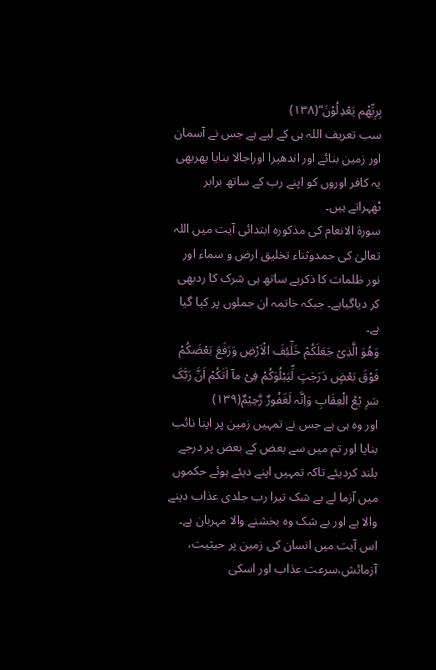بِرِبِّھْم یَعْدِلُوْنَ“(۱۳۸)
سب تعریف اللہ ہی کے لیے ہے جس نے آسمان اور زمین بنائے اور اندھیرا اوراجالا بنایا پھربھی یہ کافر اوروں کو اپنے رب کے ساتھ برابر ٹھہراتے ہیں۔
سورة الانعام کی مذکورہ ابتدائی آیت میں اللہ تعالیٰ کی حمدوثناء تخلیق ارض و سماء اور نور ظلمات کا ذکرہے ساتھ ہی شرک کا ردبھی کر دیاگیاہے۔ جبکہ خاتمہ ان جملوں پر کیا گیا ہے۔
وَھُوَ الَّذِیْ جَعَلَکُمْ خَلٰٓئِفَ الْاَرْضِ وَرَفَعَ بَعْضَکُمْ فَوْقَ بَعْضٍ دَرَجٰتٍ لِّیَبْلُوَکُمْ فِیْ مآ اٰتٰکُمْ اَنَّ رَبَّکَ سَرِ یْعُ الْعِقٰابِ وَاِنَّہ لَغَفُورٌ رَّحِیْمٌ(۱۳۹)
اور وہ ہی ہے جس نے تمہیں زمین پر اپنا نائب بنایا اور تم میں سے بعض کے بعض پر درجے بلند کردیئے تاکہ تمہیں اپنے دیئے ہوئے حکموں میں آزما لے بے شک تیرا رب جلدی عذاب دینے والا ہے اور بے شک وہ بخشنے والا مہربان ہے۔
اس آیت میں انسان کی زمین پر حیثیت، آزمائش،سرعت عذاب اور اسکی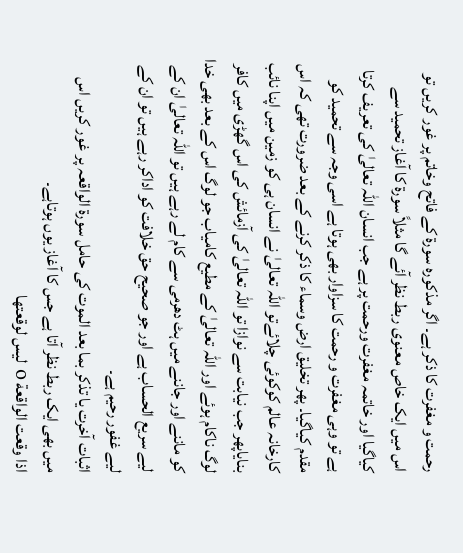رحمت و مغفرت کا ذکر ہے۔ اگر مذکورہ سورة کے فاتح وخاتم پر غور کریں تو اس میں ایک خاص معنوی ربط نظر آئے گا مثلاً سورة کا آغاز تحمید سے کیاگیا اور خاتمہ مغفرت ورحمت پر ہے جب انسان اللہ تعالیٰ کی تعریف کرتا ہے تو وہی مغفرت و رحمت کا سزاوار بھی ہوتا ہے اسی وجہ سے تحمید کو مقدم کیاگیا۔ پھر تخلیق ارض وسماء کا ذکر کرنے کے بعد ضرورت تھی کہ اس کارخانہ عالم کوکوئی چلائےتو اللہ تعالیٰ نے انسان ہی کو زمین میں اپنا نائب بنایاپھر جب نیابت سے نوازا تو اللہ تعالیٰ کی آزمائش کی اس گھڑی میں کافر لوگ ناکام ہوئے اور اللہ تعالیٰ کے مطیع کامیاب جو لوگ اس کے بعد بھی خدا کو ماننے اور جاننے میں ہٹ دھرمی سے کام لے رہے ہیں تو اللہ تعالیٰ ان کے لیے سریع الحساب ہے اور جو صحیح حق خلافت کو اداکر رہے ہیں تو ان کے لیے غفور رحیم ہے۔
اثبات آخرت یا تذکر بما بعد الموت کی حامل سورة الواقعہ پر غور کریں اس میں بھی ایک ربط نظر آتا ہے جس کا آغاز یوں ہوتاہے۔
اذا وقعت الواقعة o لیس لوقعتھا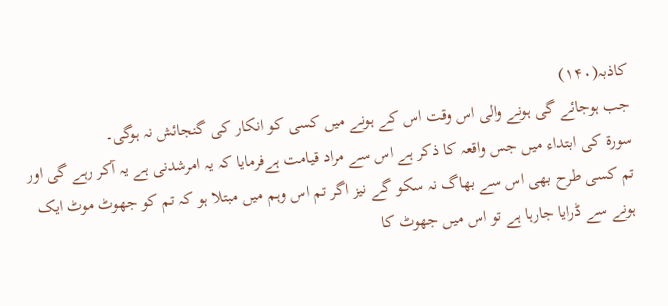کاذبہ(۱۴۰)
جب ہوجائے گی ہونے والی اس وقت اس کے ہونے میں کسی کو انکار کی گنجائش نہ ہوگی۔
سورة کی ابتداء میں جس واقعہ کا ذکر ہے اس سے مراد قیامت ہےفرمایا کہ یہ امرشدنی ہے یہ آکر رہے گی اور تم کسی طرح بھی اس سے بھاگ نہ سکو گے نیز اگر تم اس وہم میں مبتلا ہو کہ تم کو جھوٹ موٹ ایک ہونے سے ڈرایا جارہا ہے تو اس میں جھوٹ کا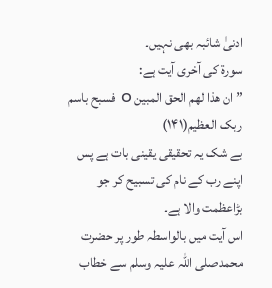ادنیٰ شائبہ بھی نہیں۔
سورة کی آخری آیت ہے:
”ان ھذا لھم الحق المبین o فسبح باسم ربک العظیم(۱۴۱)
بے شک یہ تحقیقی یقینی بات ہے پس اپنے رب کے نام کی تسبیح کر جو بڑاعظمت والا ہے۔
اس آیت میں بالواسطہ طور پر حضرت محمدصلی اللہ علیہ وسلم سے خطاب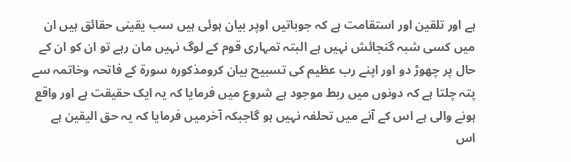ہے اور تلقین اور استقامت ہے کہ جوباتیں اوپر بیان ہوئی ہیں سب یقینی حقائق ہیں ان میں کسی شبہ گنجائش نہیں ہے البتہ تمہاری قوم کے لوگ نہیں مان رہے تو ان کو ان کے حال پر چھوڑ دو اور اپنے رب عظیم کی تسبیح بیان کرومذکورہ سورة کے فاتحہ وخاتمہ سے پتہ چلتا ہے کہ دونوں میں ربط موجود ہے شروع میں فرمایا کہ یہ ایک حقیقت ہے اور واقع ہونے والی ہے اس کے آنے میں تحلفہ نہیں ہو گاجبکہ آخرمیں فرمایا کہ یہ حق الیقین ہے اس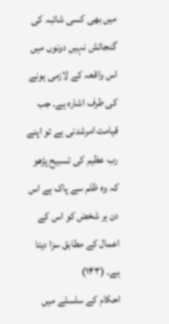میں بھی کسی شائبہ کی گنجائش نہیں دونوں میں اس واقعہ کے لازمی ہونے کی طرف اشارہ ہے۔ جب قیامت امرشدنی ہے تو اپنے رب عظیم کی تسبیح پڑھو کہ وہ ظلم سے پاک ہے اس دن ہر شخض کو اس کے اعمال کے مطابق سزا دیتا ہے۔ (۱۴۳)
احکام کے سلسلے میں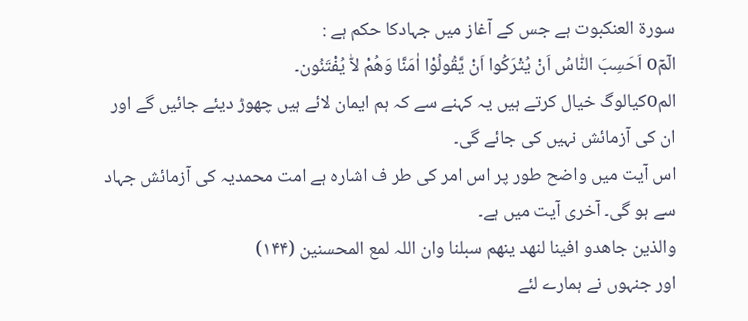سورة العنکبوت ہے جس کے آغاز میں جہادکا حکم ہے :
الٓمٓo اَحَسِبَ النّٰاسُ اَنْ یُتْرَکُوا اَنْ یَّقُولُوْا اٰمَنَّا وَھُمْ لاّٰ یُفْتَنُون۔
المoکیالوگ خیال کرتے ہیں یہ کہنے سے کہ ہم ایمان لائے ہیں چھوڑ دیئے جائیں گے اور ان کی آزمائش نہیں کی جائے گی۔
اس آیت میں واضح طور پر اس امر کی طر ف اشارہ ہے امت محمدیہ کی آزمائش جہاد سے ہو گی۔ آخری آیت میں ہے۔
والذین جاھدو افینا لنھد ینھم سبلنا وان اللہ لمع المحسنین (۱۴۴)
اور جنہوں نے ہمارے لئے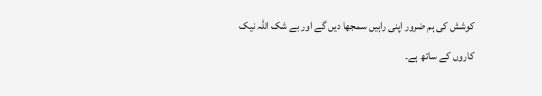کوشش کی ہم ضرور اپنی راہیں سمجھا دیں گے اور بے شک اللہ نیک کاروں کے ساتھ ہے۔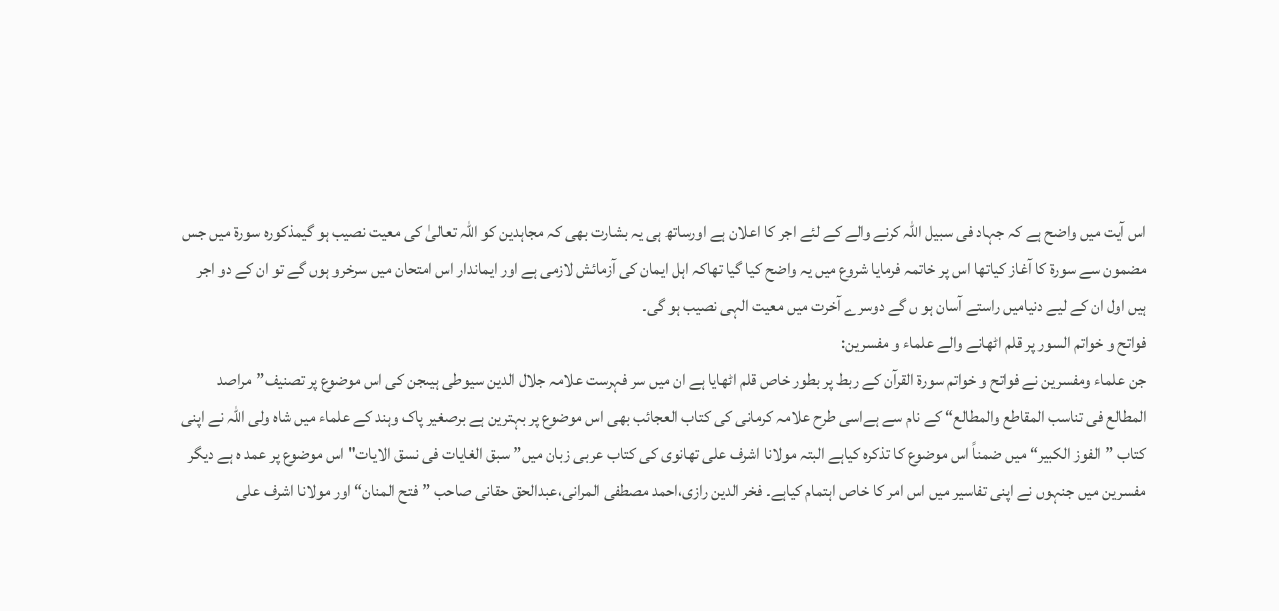اس آیت میں واضح ہے کہ جہاد فی سبیل اللہ کرنے والے کے لئے اجر کا اعلان ہے اورساتھ ہی یہ بشارت بھی کہ مجاہدین کو اللہ تعالیٰ کی معیت نصیب ہو گیمذکورہ سورة میں جس مضمون سے سورة کا آغاز کیاتھا اس پر خاتمہ فرمایا شروع میں یہ واضح کیا گیا تھاکہ اہل ایمان کی آزمائش لازمی ہے اور ایماندار اس امتحان میں سرخرو ہوں گے تو ان کے دو اجر ہیں اول ان کے لیے دنیامیں راستے آسان ہو ں گے دوسرے آخرت میں معیت الہی نصیب ہو گی۔
فواتح و خواتم السور پر قلم اٹھانے والے علماء و مفسرین:
جن علماء ومفسرین نے فواتح و خواتم سورة القرآن کے ربط پر بطور خاص قلم اٹھایا ہے ان میں سر فہرست علامہ جلال الدین سیوطی ہیںجن کی اس موضوع پر تصنیف”مراصد المطالع فی تناسب المقاطع والمطالع“ کے نام سے ہےاسی طرح علامہ کرمانی کی کتاب العجائب بھی اس موضوع پر بہترین ہے برصغیر پاک وہند کے علماء میں شاہ ولی اللہ نے اپنی کتاب ”الفوز الکبیر“ میں ضمناً اس موضوع کا تذکرہ کیاہے البتہ مولانا اشرف علی تھانوی کی کتاب عربی زبان میں” سبق الغایات فی نسق الایات" اس موضوع پر عمد ہ ہے دیگر مفسرین میں جنہوں نے اپنی تفاسیر میں اس امر کا خاص اہتمام کیاہے۔ فخر الدین رازی،احمد مصطفی المرانی،عبدالحق حقانی صاحب ”فتح المنان“ اور مولانا اشرف علی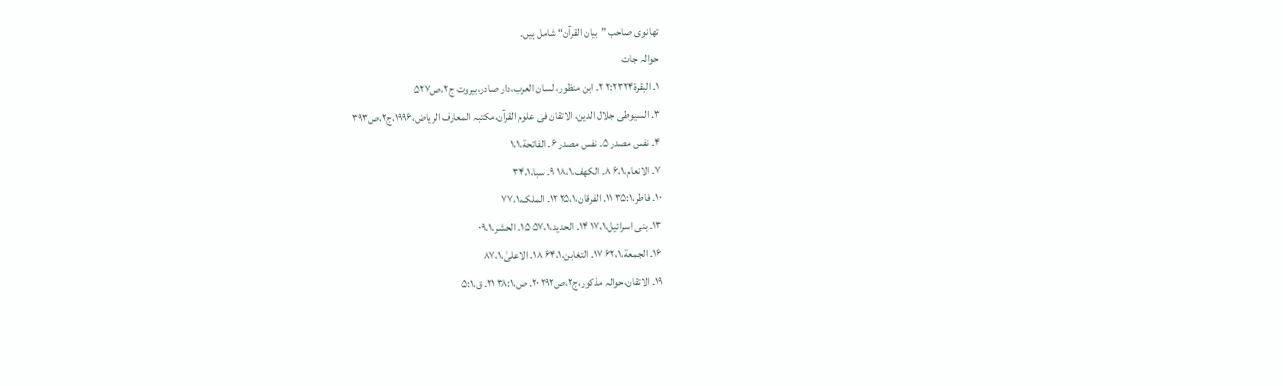تھانوی صاحب ”بیان القرآن“ شامل ہیں۔
حوالہ جات
۱۔ البقرة۲:۲۳۲۴ ۲۔ ابن منظور، لسان العرب،دار صادر،بیروت ج۲،ص۵۲۷
۳۔ السیوطی جلال الدین، الاتقان فی علوم القرآن،مکتبہ المعارف الریاض،۱۹۹۶،ج۲،ص۳۹۳
۴۔ نفس مصدر ۵۔ نفس مصدر ۶۔ الفاتحة،۱،۱
۷۔ الانعام،۶،۱ ۸۔ الکھف،۱۸،۱ ۹۔ سبا،۳۴،۱
۱۰۔ فاطر،۳۵:۱ ۱۱۔ الفرقان،۲۵،۱ ۱۲۔ الملک،۷۷،۱
۱۳۔ بنی اسرائیل،۱۷،۱ ۱۴۔ الحدید،۵۷،۱ ۱۵۔ الحشر،۰۹،۱
۱۶۔ الجمعة،۶۲،۱ ۱۷۔ التغابن،۶۴،۱ ۱۸۔ الاعلیٰ،۸۷،۱
۱۹۔ الاتقان،حوالہ مذکور،ج۲،ص۲۹۲ ۲۰۔ ص،۳۸:۱ ۲۱۔ ق،۵:۱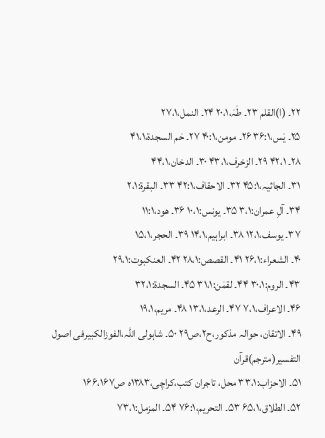۲۲۔ (ا)القلم ۲۳۔ طٰہٰ،۲۰،۱ ۲۴۔ النمل،۲۷،۱
۲۵۔ یٰس،۳۶:۱ ۲۶۔ مومن،۴۰:۱ ۲۷۔ حٰم السجدة،۴۱،۱
۲۸۔ ۴۲،۱ ۲۹۔ الزخرف،۴۳،۱ ۳۰۔ الدخان،۴۴،۱
۳۱۔ الجاثیہ،۴۵:۱ ۳۲۔ الاحقاف،۴۲:۱ ۳۳۔ البقرة:۲،۱
۳۴۔ آلِ عمران:۳،۱ ۳۵۔ یونس:۱۰،۱ ۳۶۔ ھود،۱۱:۱
۳۷۔ یوسف،۱۲،۱ ۳۸۔ ابراہیم،۱۴،۱ ۳۹۔ الحجر،۱۵،۱
۴۰۔ الشعراء:۲۶،۱ ۴۱۔ القصص:۲۸،۱ ۴۲۔ العنکبوت:۲۹،۱
۴۳۔ الروم:۳۰،۱ ۴۴۔ لقمٰن:۳۱،۱ ۴۵۔ السجدة:۳۲،۱
۴۶۔ الاعراف،۷،۱ ۴۷۔ الرعد،۱۳،۱ ۴۸۔ مریم،۱۹،۱
۴۹۔ الاتقان، حوالہ مذکور،ح۲،ص۲۹ ۵۰۔ شاہولی اللہ،الفوزالکبیرفی اصول التفسیر(مترجم)قرآن
۵۱۔ الاحزاب:۳۳،۱ محل، تاجران کتب،کراچی،۱۳۸۳ہ ص۱۶۶،۱۶۷
۵۲۔ الطلاق،۶۵،۱ ۵۳۔ التحریم،۷۶:۱ ۵۴۔ المزمل:۷۳،۱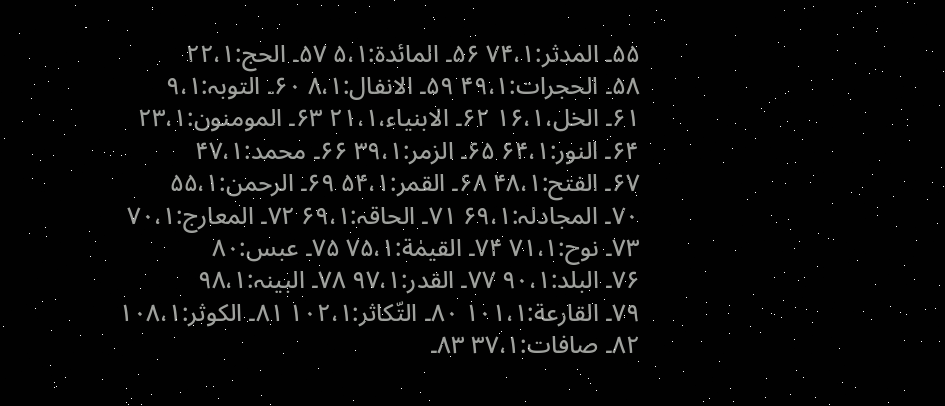۵۵۔ المدثر:۷۴،۱ ۵۶۔ المائدة:۵،۱ ۵۷۔ الحج:۲۲،۱
۵۸۔ الحجرات:۴۹،۱ ۵۹۔ الانفال:۸،۱ ۶۰۔ التوبہ:۹،۱
۶۱۔ الخل،۱۶،۱ ۶۲۔ الابنیاء،۲۱،۱ ۶۳۔ المومنون:۲۳،۱
۶۴۔ النور:۶۴،۱ ۶۵۔ الزمر:۳۹،۱ ۶۶۔ محمد:۴۷،۱
۶۷۔ الفتح:۴۸،۱ ۶۸۔ القمر:۵۴،۱ ۶۹۔ الرحمن:۵۵،۱
۷۰۔ المجادلہ:۶۹،۱ ۷۱۔ الحاقہ:۶۹،۱ ۷۲۔ المعارج:۷۰،۱
۷۳۔ نوح:۷۱،۱ ۷۴۔ القیمٰة:۷۵،۱ ۷۵۔ عبس:۸۰
۷۶۔ البلد:۹۰،۱ ۷۷۔ القدر:۹۷،۱ ۷۸۔ البینہ:۹۸،۱
۷۹۔ القارعة:۱۰۱،۱ ۸۰۔ التّکاثر:۱۰۲،۱ ۸۱۔ الکوثر:۱۰۸،۱
۸۲۔ صافات:۳۷،۱ ۸۳۔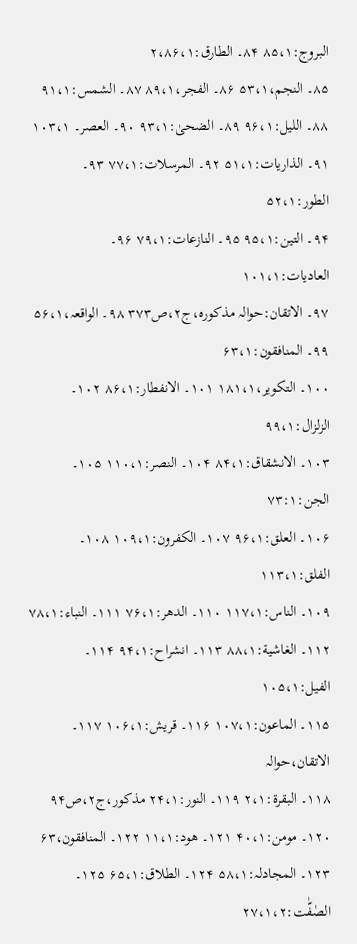البروج:۸۵،۱ ۸۴۔ الطارق:۲،۸۶،۱
۸۵۔ النجم،۵۳،۱ ۸۶۔ الفجر،۸۹،۱ ۸۷۔ الشمس:۹۱،۱
۸۸۔ اللیل:۹۶،۱ ۸۹۔ الضحیٰ:۹۳،۱ ۹۰۔ العصر۔ ۱۰۳،۱
۹۱۔ الذاریات:۵۱،۱ ۹۲۔ المرسلات:۷۷،۱ ۹۳۔ الطور:۵۲،۱
۹۴۔ التین:۹۵،۱ ۹۵۔ النازعات:۷۹،۱ ۹۶۔ العادیات:۱۰۱،۱
۹۷۔ الاتقان:حوالہ مذکورہ،ج۲،ص۳۷۳ ۹۸۔ الواقعہ،۵۶،۱ ۹۹۔ المنافقون:۶۳،۱
۱۰۰۔ التکویر،۱۸۱،۱ ۱۰۱۔ الانفطار:۸۶،۱ ۱۰۲۔ الزلزال:۹۹،۱
۱۰۳۔ الانشقاق:۸۴،۱ ۱۰۴۔ النصر:۱۱۰،۱ ۱۰۵۔ الجن:۷۳:۱
۱۰۶۔ العلق:۹۶،۱ ۱۰۷۔ الکفرون:۱۰۹،۱ ۱۰۸۔ الفلق:۱۱۳،۱
۱۰۹۔ الناس:۱۱۷،۱ ۱۱۰۔ الدھر:۷۶،۱ ۱۱۱۔ النباء:۷۸،۱
۱۱۲۔ الغاشیة:۸۸،۱ ۱۱۳۔ انشراح:۹۴،۱ ۱۱۴۔ الفیل:۱۰۵،۱
۱۱۵۔ الماعون:۱۰۷،۱ ۱۱۶۔ قریش:۱۰۶،۱ ۱۱۷۔ الاتقان،حوالہ
۱۱۸۔ البقرة:۲،۱ ۱۱۹۔ النور:۲۴،۱ مذکور،ج۲،ص۹۴
۱۲۰۔ مومن:۴۰،۱ ۱۲۱۔ ھود:۱۱،۱ ۱۲۲۔ المنافقون،۶۳
۱۲۳۔ المجادلہ:۵۸،۱ ۱۲۴۔ الطلاق:۶۵،۱ ۱۲۵۔ الصٰفّٰت:۲۷،۱،۲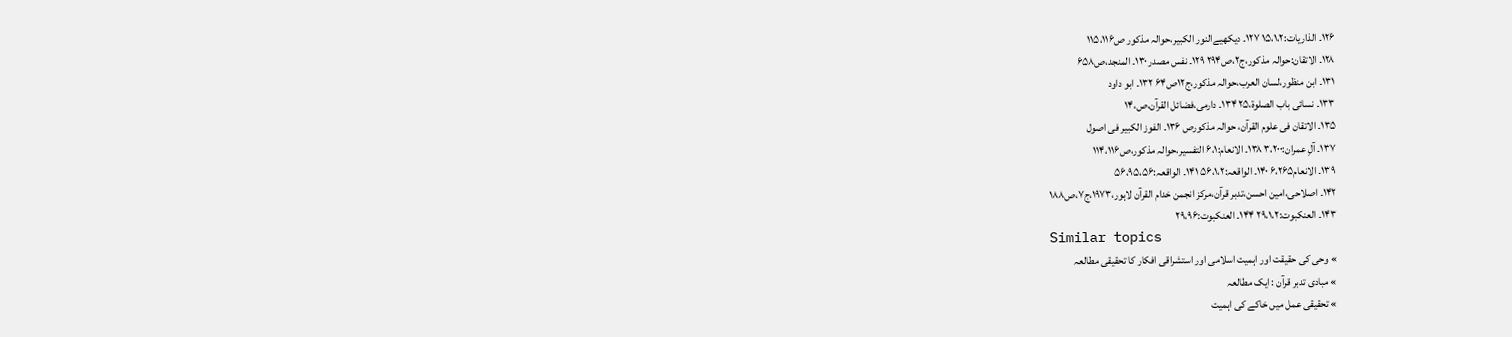۱۲۶۔ الذاریات:۱۵،۱،۲ ۱۲۷۔ دیکھیےالنور الکبیر،حوالہ مذکور ص۱۱۵،۱۱۶
۱۲۸۔ الاتقان:حوالہ مذکور،ج۲،ص۲۹۴ ۱۲۹۔ نفس مصدر ۱۳۰۔ المنجد،ص۶۵۸
۱۳۱۔ ابن منظور،لسان العرب،حوالہ مذکور،ج۱۲ص۶۴ ۱۳۲۔ ابو داود
۱۳۳۔ نسائی باب الصلوة،۲۵ ۱۳۴۔ دارمی،فضائل القرآن،ص،۱۴
۱۳۵۔ الاتقان فی علوم القرآن، حوالہ مذکورص ۱۳۶۔ الفوز الکبیر فی اصول
۱۳۷۔ آلِ عمران:۳،۲۰۰ ۱۳۸۔ الانعام:۶،۱ التفسیر،حوالہ مذکور،ص۱۱۴،۱۱۶
۱۳۹۔ الانعام۶،۲۶۵ ۱۴۰۔ الواقعہ:۵۶،۱،۲ ۱۴۱۔ الواقعہ:۵۶،۹۵،۵۶
۱۴۲۔ اصلاحی،امین احسن،تدبر قرآن،مرکز انجمن خدام القرآن لاہور،۱۹۷۳،ج۷،ص۱۸۸
۱۴۳۔ العنکبوت:۲۹،۱،۲ ۱۴۴۔ العنکبوت:۲۹،۹۶
Similar topics
» وحی کی حقیقت اور اہمیت اسلامی اور استشراقی افکار کا تحقیقی مطالعہ
» مبادی تدبر قرآن : ایک مطالعہ
» تحقیقی عمل میں خاکے کی اہمیت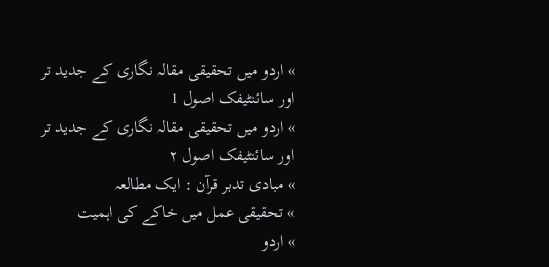» اردو میں تحقیقی مقالہ نگاری کے جدید تر اور سائنٹیفک اصول 1
» اردو میں تحقیقی مقالہ نگاری کے جدید تر اور سائنٹیفک اصول ۲
» مبادی تدبر قرآن : ایک مطالعہ
» تحقیقی عمل میں خاکے کی اہمیت
» اردو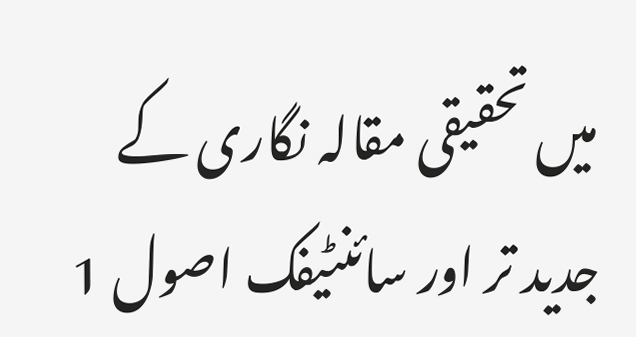میں تحقیقی مقالہ نگاری کے جدید تر اور سائنٹیفک اصول 1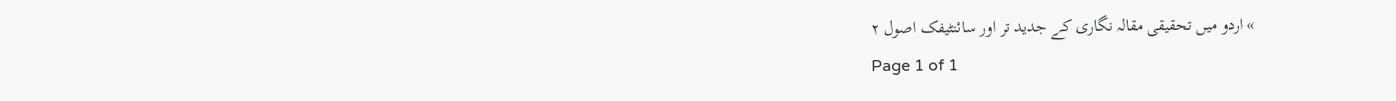» اردو میں تحقیقی مقالہ نگاری کے جدید تر اور سائنٹیفک اصول ۲
Page 1 of 1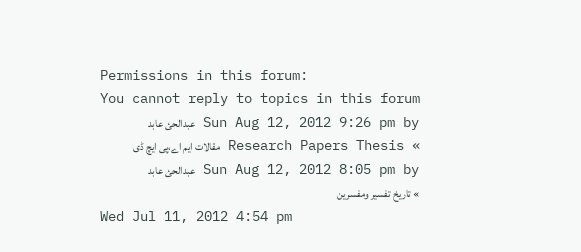Permissions in this forum:
You cannot reply to topics in this forum
Sun Aug 12, 2012 9:26 pm by عبدالحئ عابد
» Research Papers Thesis مقالات ایم اے،پی ایچ ڈی
Sun Aug 12, 2012 8:05 pm by عبدالحئ عابد
» تاریخ تفسیر ومفسرین
Wed Jul 11, 2012 4:54 pm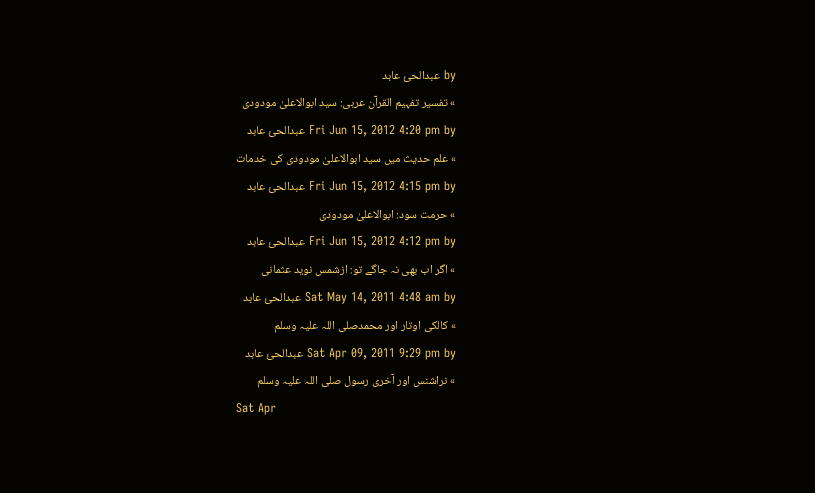by عبدالحئ عابد
» تفسیر تفہیم القرآن عربی: سید ابوالاعلیٰ مودودی
Fri Jun 15, 2012 4:20 pm by عبدالحئ عابد
» علم حدیث میں سید ابوالاعلیٰ مودودی کی خدمات
Fri Jun 15, 2012 4:15 pm by عبدالحئ عابد
» حرمت سود: ابوالاعلیٰ مودودی
Fri Jun 15, 2012 4:12 pm by عبدالحئ عابد
» اگر اب بھی نہ جاگے تو: ازشمس نوید عثمانی
Sat May 14, 2011 4:48 am by عبدالحئ عابد
» کالکی اوتار اور محمدصلی اللہ علیہ وسلم
Sat Apr 09, 2011 9:29 pm by عبدالحئ عابد
» نراشنس اور آخری رسول صلی اللہ علیہ وسلم
Sat Apr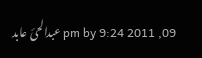09, 2011 9:24 pm by عبدالحئ عابد